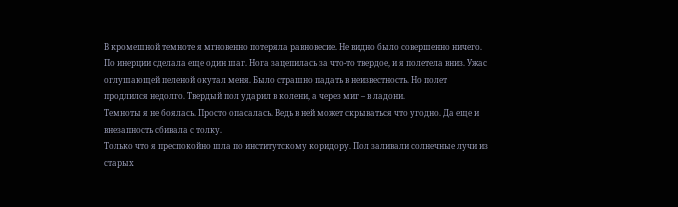В кромешной темноте я мгновенно потеряла равновесие. Не видно было совершенно ничего. По инерции сделала еще один шаг. Нога зацепилась за что-то твердое, и я полетела вниз. Ужас оглушающей пеленой окутал меня. Было страшно падать в неизвестность. Но полет продлился недолго. Твердый пол ударил в колени, а через миг – в ладони.
Темноты я не боялась. Просто опасалась. Ведь в ней может скрываться что угодно. Да еще и внезапность сбивала с толку.
Только что я преспокойно шла по институтскому коридору. Пол заливали солнечные лучи из старых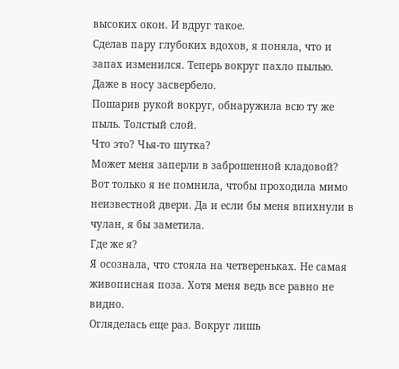высоких окон. И вдруг такое.
Сделав пару глубоких вдохов, я поняла, что и запах изменился. Теперь вокруг пахло пылью. Даже в носу засвербело.
Пошарив рукой вокруг, обнаружила всю ту же пыль. Толстый слой.
Что это? Чья-то шутка?
Может меня заперли в заброшенной кладовой? Вот только я не помнила, чтобы проходила мимо неизвестной двери. Да и если бы меня впихнули в чулан, я бы заметила.
Где же я?
Я осознала, что стояла на четвереньках. Не самая живописная поза. Хотя меня ведь все равно не видно.
Огляделась еще раз. Вокруг лишь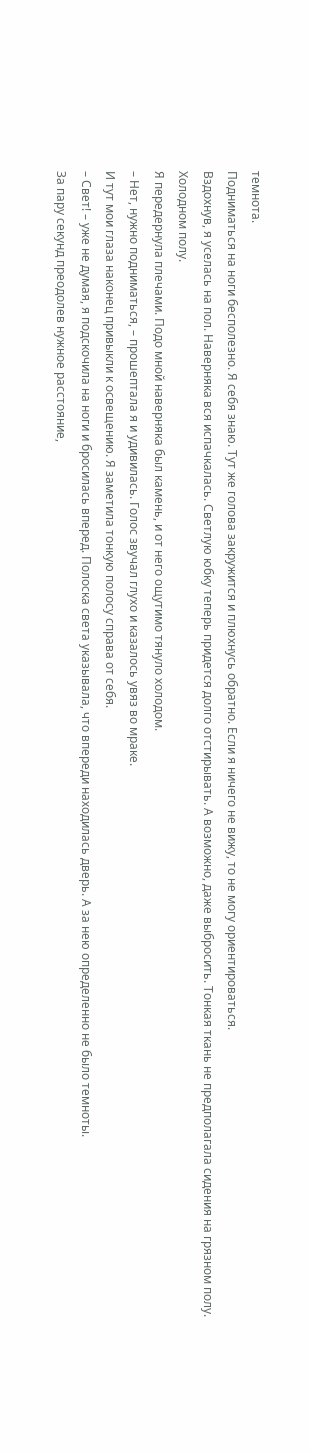темнота.
Подниматься на ноги бесполезно. Я себя знаю. Тут же голова закружится и плюхнусь обратно. Если я ничего не вижу, то не могу ориентироваться.
Вздохнув, я уселась на пол. Наверняка вся испачкалась. Светлую юбку теперь придется долго отстирывать. А возможно, даже выбросить. Тонкая ткань не предполагала сидения на грязном полу. Холодном полу.
Я передернула плечами. Подо мной наверняка был камень, и от него ощутимо тянуло холодом.
– Нет, нужно подниматься, – прошептала я и удивилась. Голос звучал глухо и казалось увяз во мраке.
И тут мои глаза наконец привыкли к освещению. Я заметила тонкую полосу справа от себя.
– Свет! – уже не думая, я подскочила на ноги и бросилась вперед. Полоска света указывала, что впереди находилась дверь. А за нею определенно не было темноты.
За пару секунд преодолев нужное расстояние,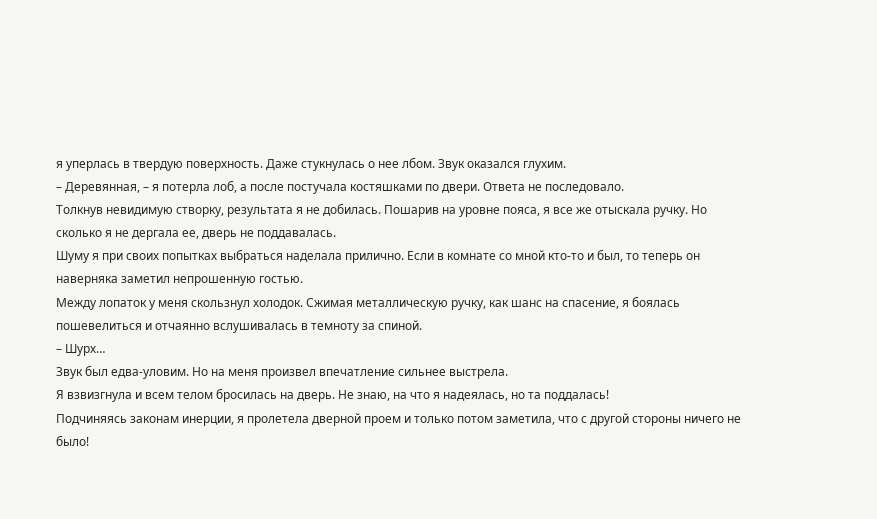я уперлась в твердую поверхность. Даже стукнулась о нее лбом. Звук оказался глухим.
– Деревянная, – я потерла лоб, а после постучала костяшками по двери. Ответа не последовало.
Толкнув невидимую створку, результата я не добилась. Пошарив на уровне пояса, я все же отыскала ручку. Но сколько я не дергала ее, дверь не поддавалась.
Шуму я при своих попытках выбраться наделала прилично. Если в комнате со мной кто-то и был, то теперь он наверняка заметил непрошенную гостью.
Между лопаток у меня скользнул холодок. Сжимая металлическую ручку, как шанс на спасение, я боялась пошевелиться и отчаянно вслушивалась в темноту за спиной.
– Шурх…
Звук был едва-уловим. Но на меня произвел впечатление сильнее выстрела.
Я взвизгнула и всем телом бросилась на дверь. Не знаю, на что я надеялась, но та поддалась!
Подчиняясь законам инерции, я пролетела дверной проем и только потом заметила, что с другой стороны ничего не было!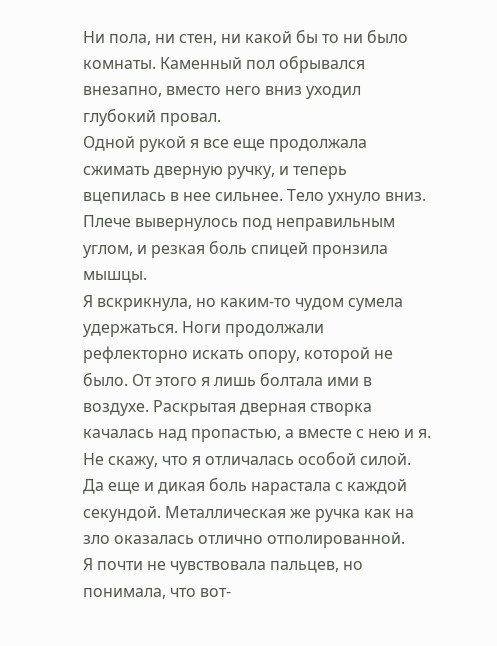Ни пола, ни стен, ни какой бы то ни было комнаты. Каменный пол обрывался внезапно, вместо него вниз уходил глубокий провал.
Одной рукой я все еще продолжала сжимать дверную ручку, и теперь вцепилась в нее сильнее. Тело ухнуло вниз. Плече вывернулось под неправильным углом, и резкая боль спицей пронзила мышцы.
Я вскрикнула, но каким-то чудом сумела удержаться. Ноги продолжали рефлекторно искать опору, которой не было. От этого я лишь болтала ими в воздухе. Раскрытая дверная створка качалась над пропастью, а вместе с нею и я.
Не скажу, что я отличалась особой силой. Да еще и дикая боль нарастала с каждой секундой. Металлическая же ручка как на зло оказалась отлично отполированной.
Я почти не чувствовала пальцев, но понимала, что вот-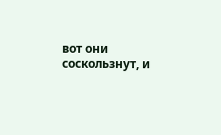вот они соскользнут, и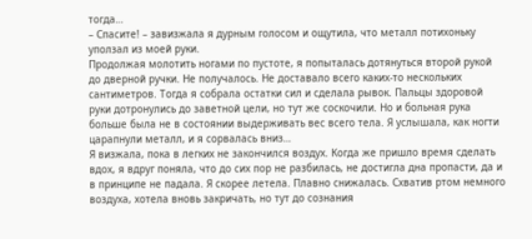тогда…
– Спасите! – завизжала я дурным голосом и ощутила, что металл потихоньку уползал из моей руки.
Продолжая молотить ногами по пустоте, я попыталась дотянуться второй рукой до дверной ручки. Не получалось. Не доставало всего каких-то нескольких сантиметров. Тогда я собрала остатки сил и сделала рывок. Пальцы здоровой руки дотронулись до заветной цели, но тут же соскочили. Но и больная рука больше была не в состоянии выдерживать вес всего тела. Я услышала, как ногти царапнули металл, и я сорвалась вниз…
Я визжала, пока в легких не закончился воздух. Когда же пришло время сделать вдох, я вдруг поняла, что до сих пор не разбилась, не достигла дна пропасти, да и в принципе не падала. Я скорее летела. Плавно снижалась. Схватив ртом немного воздуха, хотела вновь закричать, но тут до сознания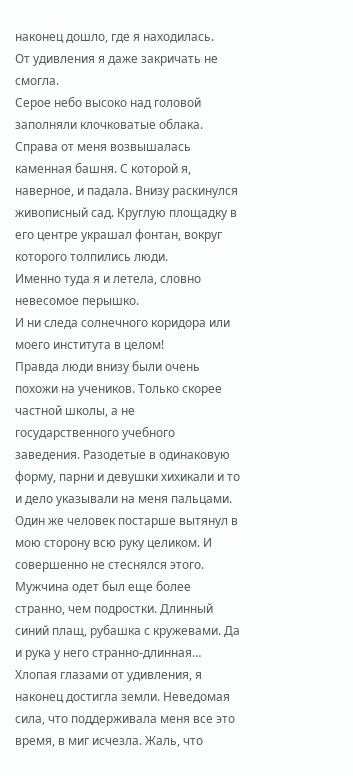наконец дошло, где я находилась.
От удивления я даже закричать не смогла.
Серое небо высоко над головой заполняли клочковатые облака. Справа от меня возвышалась каменная башня. С которой я, наверное, и падала. Внизу раскинулся живописный сад. Круглую площадку в его центре украшал фонтан, вокруг которого толпились люди.
Именно туда я и летела, словно невесомое перышко.
И ни следа солнечного коридора или моего института в целом!
Правда люди внизу были очень похожи на учеников. Только скорее частной школы, а не государственного учебного заведения. Разодетые в одинаковую форму, парни и девушки хихикали и то и дело указывали на меня пальцами. Один же человек постарше вытянул в мою сторону всю руку целиком. И совершенно не стеснялся этого.
Мужчина одет был еще более странно, чем подростки. Длинный синий плащ, рубашка с кружевами. Да и рука у него странно-длинная…
Хлопая глазами от удивления, я наконец достигла земли. Неведомая сила, что поддерживала меня все это время, в миг исчезла. Жаль, что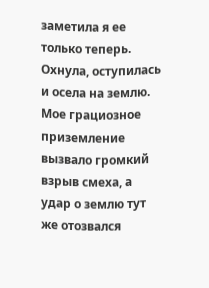заметила я ее только теперь. Охнула, оступилась и осела на землю.
Мое грациозное приземление вызвало громкий взрыв смеха, а удар о землю тут же отозвался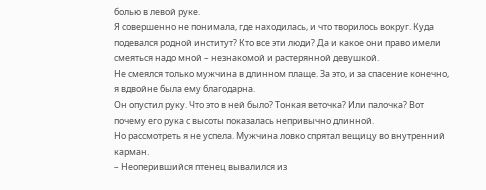болью в левой руке.
Я совершенно не понимала, где находилась, и что творилось вокруг. Куда подевался родной институт? Кто все эти люди? Да и какое они право имели смеяться надо мной – незнакомой и растерянной девушкой.
Не смеялся только мужчина в длинном плаще. За это, и за спасение конечно, я вдвойне была ему благодарна.
Он опустил руку. Что это в ней было? Тонкая веточка? Или палочка? Вот почему его рука с высоты показалась непривычно длинной.
Но рассмотреть я не успела. Мужчина ловко спрятал вещицу во внутренний карман.
– Неоперившийся птенец вывалился из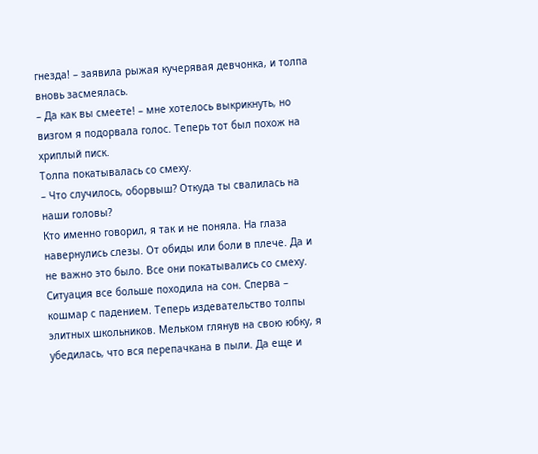гнезда! – заявила рыжая кучерявая девчонка, и толпа вновь засмеялась.
– Да как вы смеете! – мне хотелось выкрикнуть, но визгом я подорвала голос. Теперь тот был похож на хриплый писк.
Толпа покатывалась со смеху.
– Что случилось, оборвыш? Откуда ты свалилась на наши головы?
Кто именно говорил, я так и не поняла. На глаза навернулись слезы. От обиды или боли в плече. Да и не важно это было. Все они покатывались со смеху.
Ситуация все больше походила на сон. Сперва – кошмар с падением. Теперь издевательство толпы элитных школьников. Мельком глянув на свою юбку, я убедилась, что вся перепачкана в пыли. Да еще и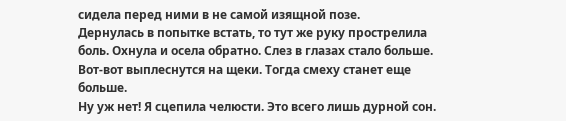сидела перед ними в не самой изящной позе.
Дернулась в попытке встать, то тут же руку прострелила боль. Охнула и осела обратно. Слез в глазах стало больше. Вот-вот выплеснутся на щеки. Тогда смеху станет еще больше.
Ну уж нет! Я сцепила челюсти. Это всего лишь дурной сон.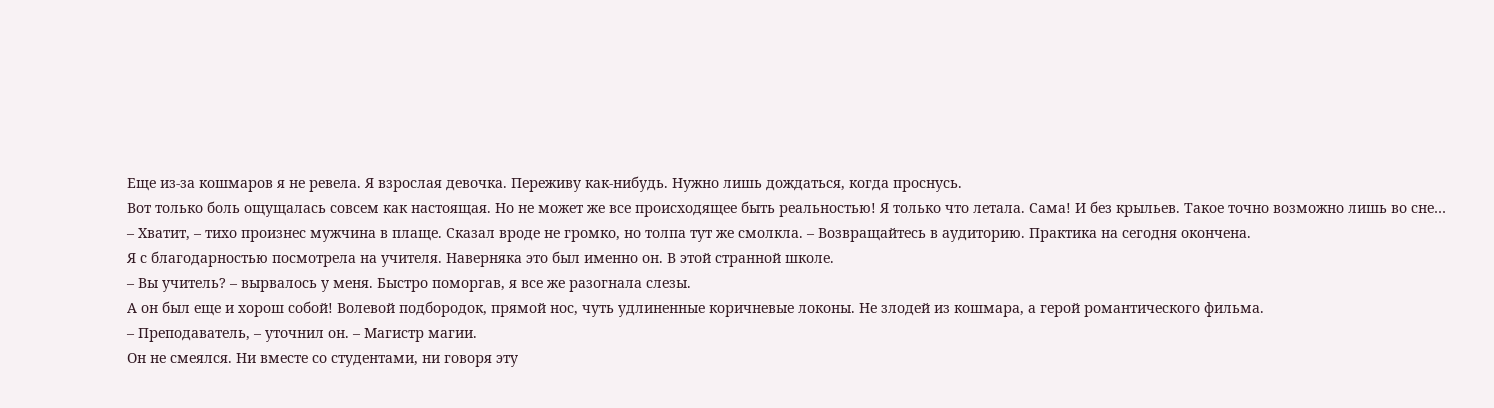Еще из-за кошмаров я не ревела. Я взрослая девочка. Переживу как-нибудь. Нужно лишь дождаться, когда проснусь.
Вот только боль ощущалась совсем как настоящая. Но не может же все происходящее быть реальностью! Я только что летала. Сама! И без крыльев. Такое точно возможно лишь во сне…
– Хватит, – тихо произнес мужчина в плаще. Сказал вроде не громко, но толпа тут же смолкла. – Возвращайтесь в аудиторию. Практика на сегодня окончена.
Я с благодарностью посмотрела на учителя. Наверняка это был именно он. В этой странной школе.
– Вы учитель? – вырвалось у меня. Быстро поморгав, я все же разогнала слезы.
А он был еще и хорош собой! Волевой подбородок, прямой нос, чуть удлиненные коричневые локоны. Не злодей из кошмара, а герой романтического фильма.
– Преподаватель, – уточнил он. – Магистр магии.
Он не смеялся. Ни вместе со студентами, ни говоря эту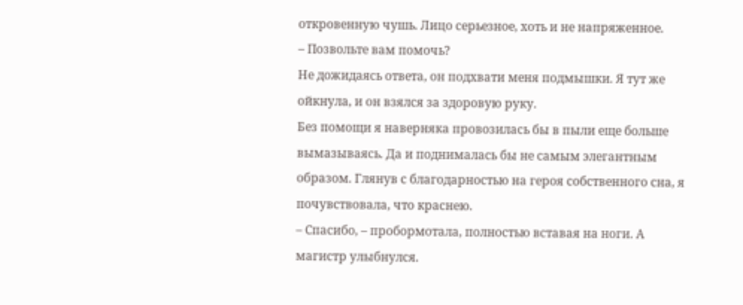откровенную чушь. Лицо серьезное, хоть и не напряженное.
– Позвольте вам помочь?
Не дожидаясь ответа, он подхвати меня подмышки. Я тут же ойкнула, и он взялся за здоровую руку.
Без помощи я наверняка провозилась бы в пыли еще больше вымазываясь. Да и поднималась бы не самым элегантным образом. Глянув с благодарностью на героя собственного сна, я почувствовала, что краснею.
– Спасибо, – пробормотала, полностью вставая на ноги. А магистр улыбнулся.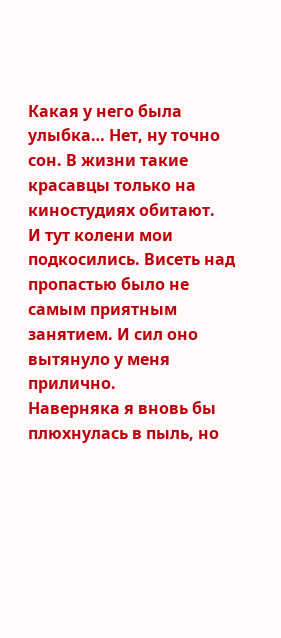Какая у него была улыбка… Нет, ну точно сон. В жизни такие красавцы только на киностудиях обитают.
И тут колени мои подкосились. Висеть над пропастью было не самым приятным занятием. И сил оно вытянуло у меня прилично.
Наверняка я вновь бы плюхнулась в пыль, но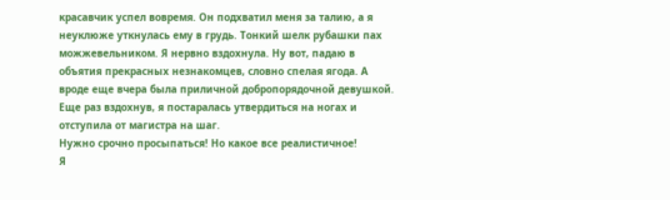красавчик успел вовремя. Он подхватил меня за талию, а я неуклюже уткнулась ему в грудь. Тонкий шелк рубашки пах можжевельником. Я нервно вздохнула. Ну вот, падаю в объятия прекрасных незнакомцев, словно спелая ягода. А вроде еще вчера была приличной добропорядочной девушкой.
Еще раз вздохнув, я постаралась утвердиться на ногах и отступила от магистра на шаг.
Нужно срочно просыпаться! Но какое все реалистичное!
Я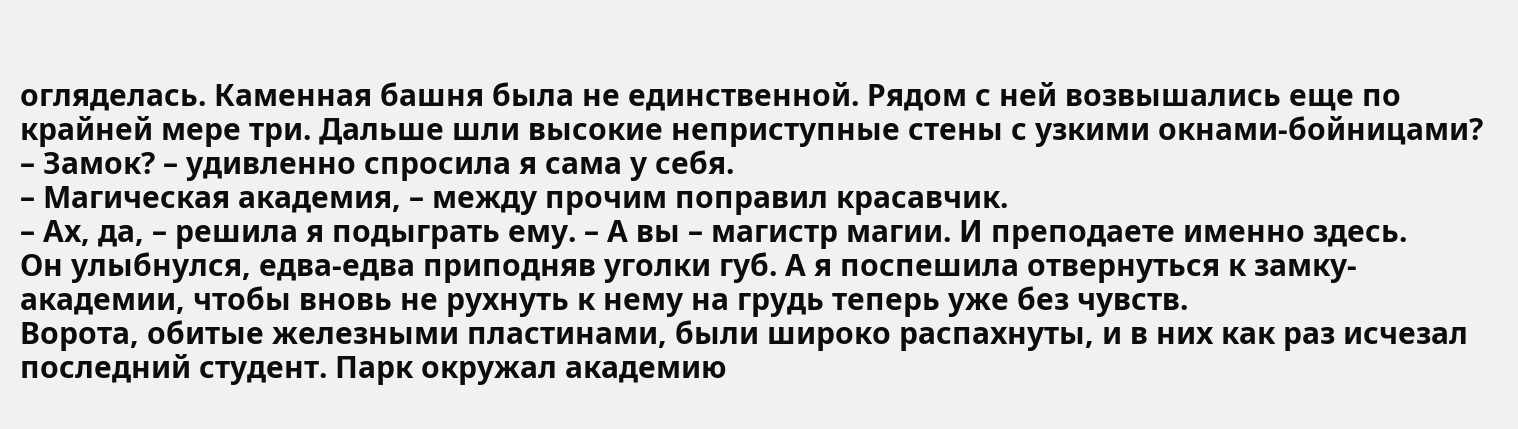огляделась. Каменная башня была не единственной. Рядом с ней возвышались еще по крайней мере три. Дальше шли высокие неприступные стены с узкими окнами-бойницами?
– Замок? – удивленно спросила я сама у себя.
– Магическая академия, – между прочим поправил красавчик.
– Ах, да, – решила я подыграть ему. – А вы – магистр магии. И преподаете именно здесь.
Он улыбнулся, едва-едва приподняв уголки губ. А я поспешила отвернуться к замку-академии, чтобы вновь не рухнуть к нему на грудь теперь уже без чувств.
Ворота, обитые железными пластинами, были широко распахнуты, и в них как раз исчезал последний студент. Парк окружал академию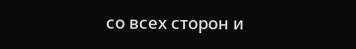со всех сторон и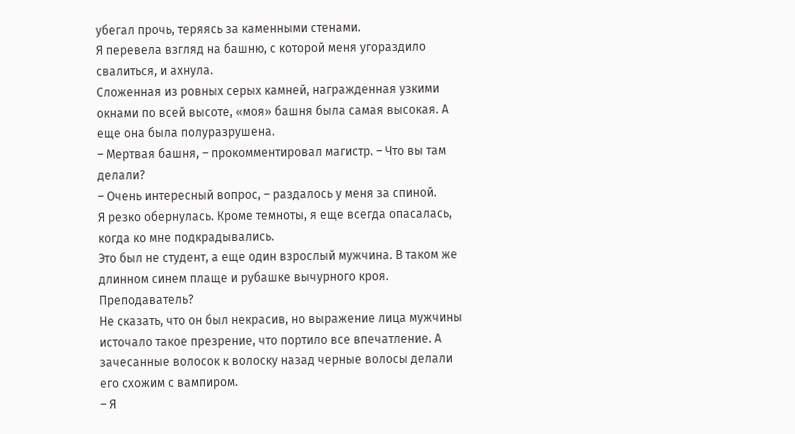убегал прочь, теряясь за каменными стенами.
Я перевела взгляд на башню, с которой меня угораздило свалиться, и ахнула.
Сложенная из ровных серых камней, награжденная узкими окнами по всей высоте, «моя» башня была самая высокая. А еще она была полуразрушена.
– Мертвая башня, – прокомментировал магистр. – Что вы там делали?
– Очень интересный вопрос, – раздалось у меня за спиной.
Я резко обернулась. Кроме темноты, я еще всегда опасалась, когда ко мне подкрадывались.
Это был не студент, а еще один взрослый мужчина. В таком же длинном синем плаще и рубашке вычурного кроя. Преподаватель?
Не сказать, что он был некрасив, но выражение лица мужчины источало такое презрение, что портило все впечатление. А зачесанные волосок к волоску назад черные волосы делали его схожим с вампиром.
– Я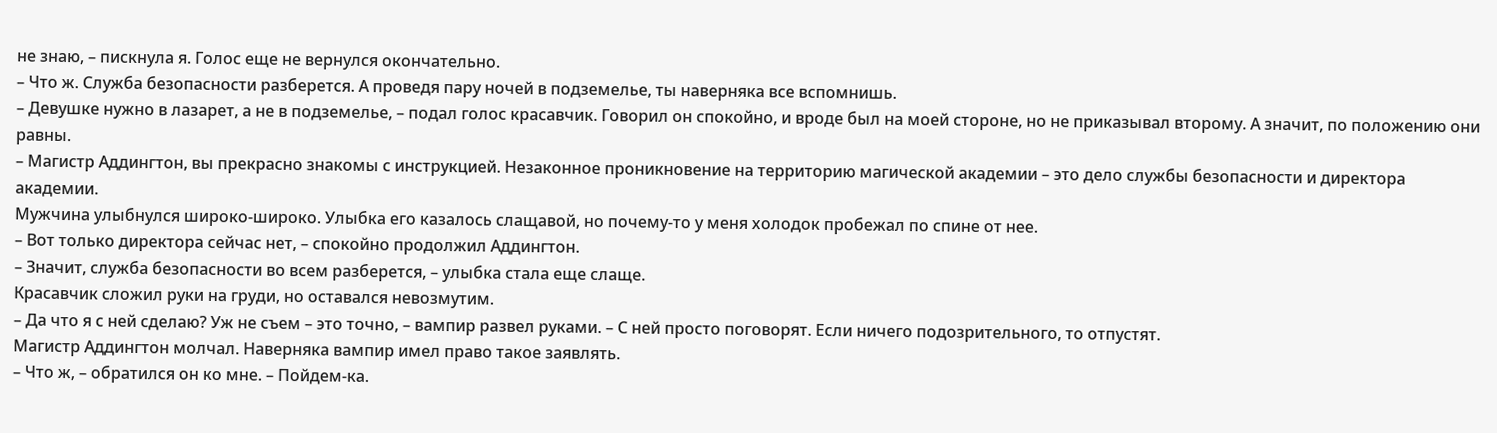не знаю, – пискнула я. Голос еще не вернулся окончательно.
– Что ж. Служба безопасности разберется. А проведя пару ночей в подземелье, ты наверняка все вспомнишь.
– Девушке нужно в лазарет, а не в подземелье, – подал голос красавчик. Говорил он спокойно, и вроде был на моей стороне, но не приказывал второму. А значит, по положению они равны.
– Магистр Аддингтон, вы прекрасно знакомы с инструкцией. Незаконное проникновение на территорию магической академии – это дело службы безопасности и директора академии.
Мужчина улыбнулся широко-широко. Улыбка его казалось слащавой, но почему-то у меня холодок пробежал по спине от нее.
– Вот только директора сейчас нет, – спокойно продолжил Аддингтон.
– Значит, служба безопасности во всем разберется, – улыбка стала еще слаще.
Красавчик сложил руки на груди, но оставался невозмутим.
– Да что я с ней сделаю? Уж не съем – это точно, – вампир развел руками. – С ней просто поговорят. Если ничего подозрительного, то отпустят.
Магистр Аддингтон молчал. Наверняка вампир имел право такое заявлять.
– Что ж, – обратился он ко мне. – Пойдем-ка.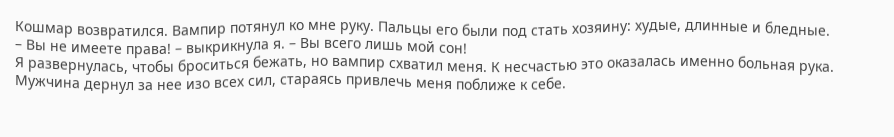Кошмар возвратился. Вампир потянул ко мне руку. Пальцы его были под стать хозяину: худые, длинные и бледные.
– Вы не имеете права! – выкрикнула я. – Вы всего лишь мой сон!
Я развернулась, чтобы броситься бежать, но вампир схватил меня. К несчастью это оказалась именно больная рука. Мужчина дернул за нее изо всех сил, стараясь привлечь меня поближе к себе.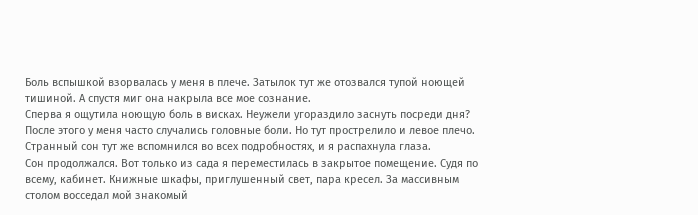Боль вспышкой взорвалась у меня в плече. Затылок тут же отозвался тупой ноющей тишиной. А спустя миг она накрыла все мое сознание.
Сперва я ощутила ноющую боль в висках. Неужели угораздило заснуть посреди дня? После этого у меня часто случались головные боли. Но тут прострелило и левое плечо. Странный сон тут же вспомнился во всех подробностях, и я распахнула глаза.
Сон продолжался. Вот только из сада я переместилась в закрытое помещение. Судя по всему, кабинет. Книжные шкафы, приглушенный свет, пара кресел. За массивным столом восседал мой знакомый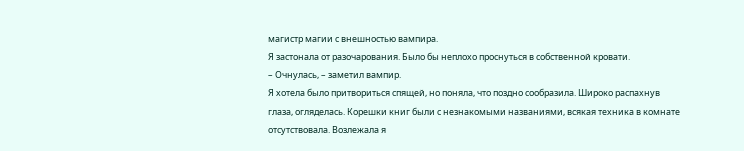магистр магии с внешностью вампира.
Я застонала от разочарования. Было бы неплохо проснуться в собственной кровати.
– Очнулась, – заметил вампир.
Я хотела было притвориться спящей, но поняла, что поздно сообразила. Широко распахнув глаза, огляделась. Корешки книг были с незнакомыми названиями, всякая техника в комнате отсутствовала. Возлежала я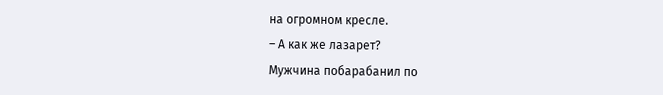на огромном кресле.
– А как же лазарет?
Мужчина побарабанил по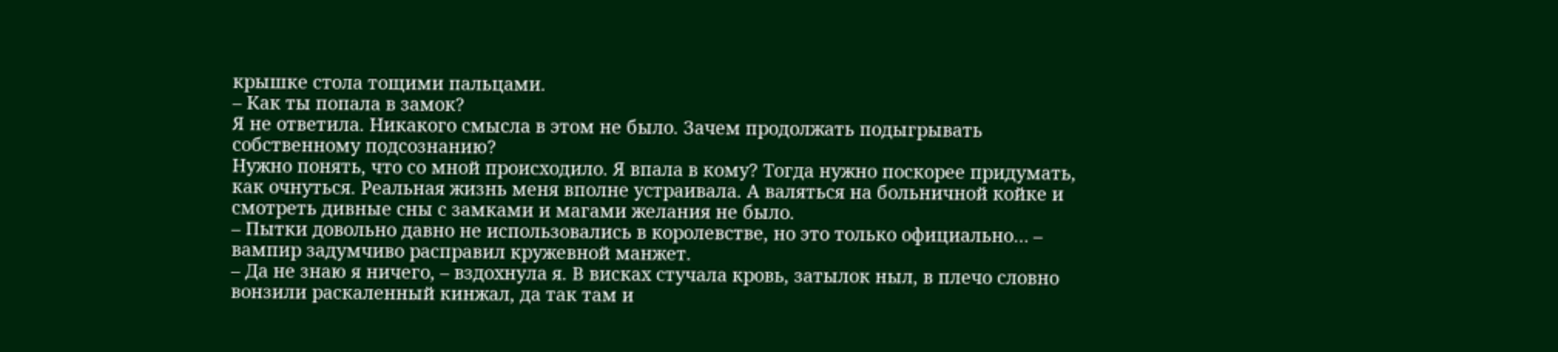крышке стола тощими пальцами.
– Как ты попала в замок?
Я не ответила. Никакого смысла в этом не было. Зачем продолжать подыгрывать собственному подсознанию?
Нужно понять, что со мной происходило. Я впала в кому? Тогда нужно поскорее придумать, как очнуться. Реальная жизнь меня вполне устраивала. А валяться на больничной койке и смотреть дивные сны с замками и магами желания не было.
– Пытки довольно давно не использовались в королевстве, но это только официально… – вампир задумчиво расправил кружевной манжет.
– Да не знаю я ничего, – вздохнула я. В висках стучала кровь, затылок ныл, в плечо словно вонзили раскаленный кинжал, да так там и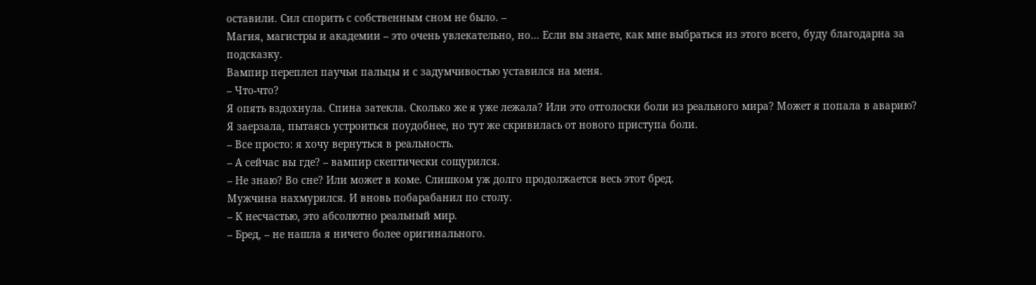оставили. Сил спорить с собственным сном не было. –
Магия, магистры и академии – это очень увлекательно, но… Если вы знаете, как мне выбраться из этого всего, буду благодарна за подсказку.
Вампир переплел паучьи пальцы и с задумчивостью уставился на меня.
– Что-что?
Я опять вздохнула. Спина затекла. Сколько же я уже лежала? Или это отголоски боли из реального мира? Может я попала в аварию?
Я заерзала, пытаясь устроиться поудобнее, но тут же скривилась от нового приступа боли.
– Все просто: я хочу вернуться в реальность.
– А сейчас вы где? – вампир скептически сощурился.
– Не знаю? Во сне? Или может в коме. Слишком уж долго продолжается весь этот бред.
Мужчина нахмурился. И вновь побарабанил по столу.
– К несчастью, это абсолютно реальный мир.
– Бред, – не нашла я ничего более оригинального.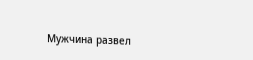Мужчина развел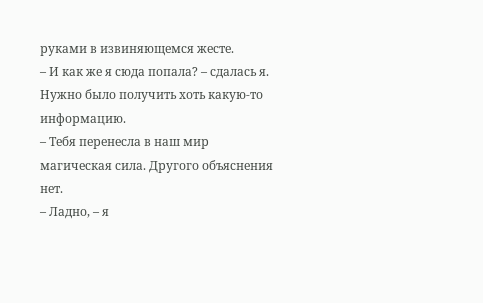руками в извиняющемся жесте.
– И как же я сюда попала? – сдалась я. Нужно было получить хоть какую-то информацию.
– Тебя перенесла в наш мир магическая сила. Другого объяснения нет.
– Ладно, – я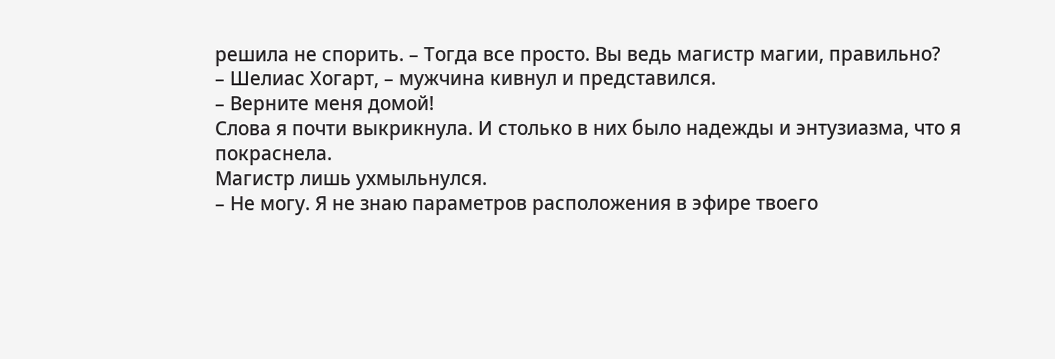решила не спорить. – Тогда все просто. Вы ведь магистр магии, правильно?
– Шелиас Хогарт, – мужчина кивнул и представился.
– Верните меня домой!
Слова я почти выкрикнула. И столько в них было надежды и энтузиазма, что я покраснела.
Магистр лишь ухмыльнулся.
– Не могу. Я не знаю параметров расположения в эфире твоего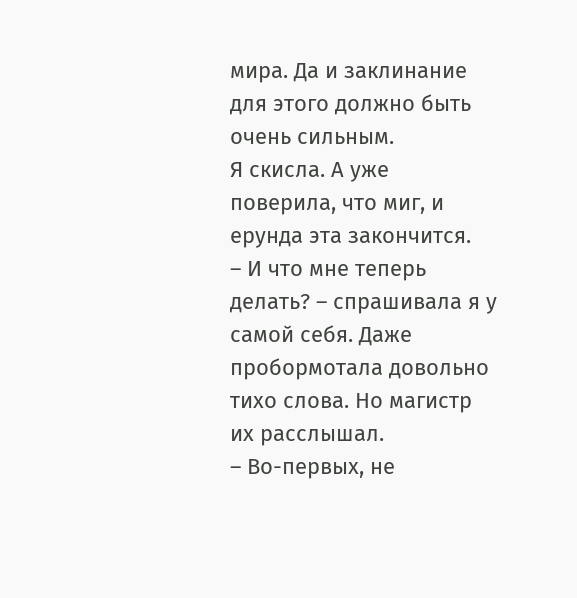мира. Да и заклинание для этого должно быть очень сильным.
Я скисла. А уже поверила, что миг, и ерунда эта закончится.
– И что мне теперь делать? – спрашивала я у самой себя. Даже пробормотала довольно тихо слова. Но магистр их расслышал.
– Во-первых, не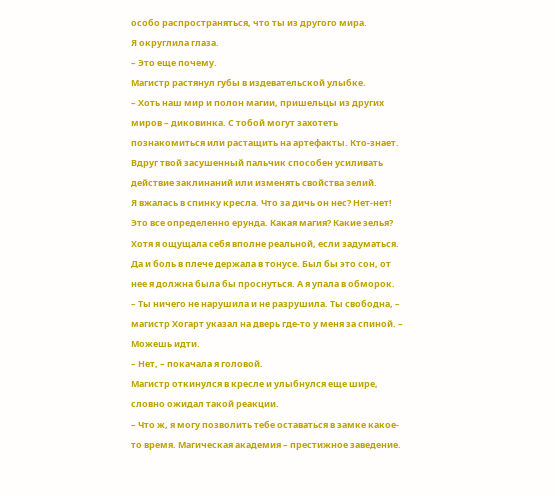особо распространяться, что ты из другого мира.
Я округлила глаза.
– Это еще почему.
Магистр растянул губы в издевательской улыбке.
– Хоть наш мир и полон магии, пришельцы из других миров – диковинка. С тобой могут захотеть познакомиться или растащить на артефакты. Кто-знает. Вдруг твой засушенный пальчик способен усиливать действие заклинаний или изменять свойства зелий.
Я вжалась в спинку кресла. Что за дичь он нес? Нет-нет! Это все определенно ерунда. Какая магия? Какие зелья? Хотя я ощущала себя вполне реальной, если задуматься. Да и боль в плече держала в тонусе. Был бы это сон, от нее я должна была бы проснуться. А я упала в обморок.
– Ты ничего не нарушила и не разрушила. Ты свободна, – магистр Хогарт указал на дверь где-то у меня за спиной. – Можешь идти.
– Нет, – покачала я головой.
Магистр откинулся в кресле и улыбнулся еще шире, словно ожидал такой реакции.
– Что ж, я могу позволить тебе оставаться в замке какое-то время. Магическая академия – престижное заведение.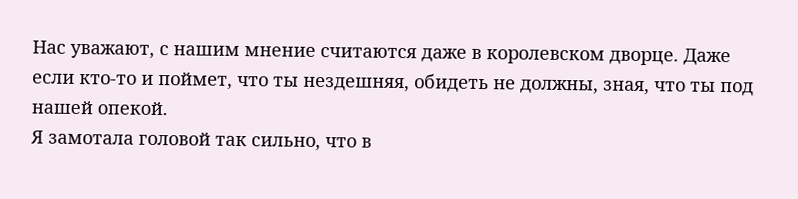Нас уважают, с нашим мнение считаются даже в королевском дворце. Даже если кто-то и поймет, что ты нездешняя, обидеть не должны, зная, что ты под нашей опекой.
Я замотала головой так сильно, что в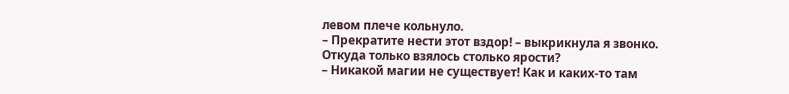левом плече кольнуло.
– Прекратите нести этот вздор! – выкрикнула я звонко.
Откуда только взялось столько ярости?
– Никакой магии не существует! Как и каких-то там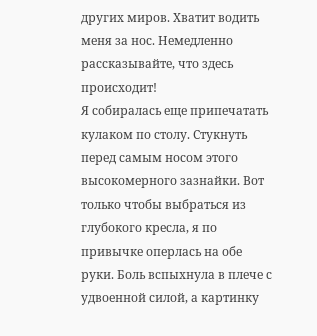других миров. Хватит водить меня за нос. Немедленно рассказывайте, что здесь происходит!
Я собиралась еще припечатать кулаком по столу. Стукнуть перед самым носом этого высокомерного зазнайки. Вот только чтобы выбраться из глубокого кресла, я по привычке оперлась на обе руки. Боль вспыхнула в плече с удвоенной силой, а картинку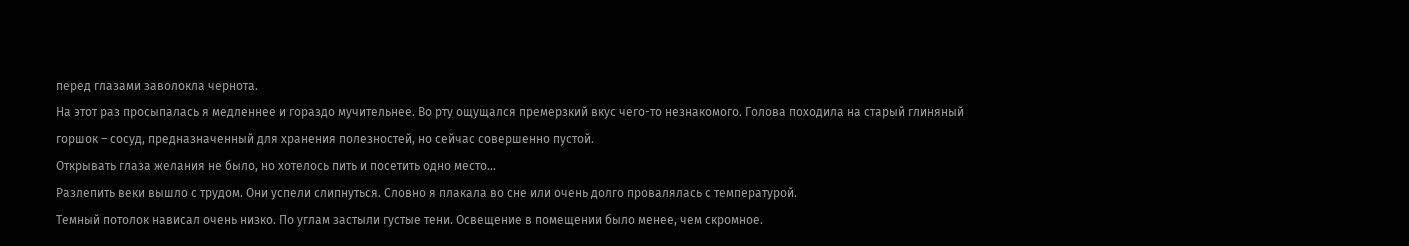перед глазами заволокла чернота.
На этот раз просыпалась я медленнее и гораздо мучительнее. Во рту ощущался премерзкий вкус чего-то незнакомого. Голова походила на старый глиняный горшок – сосуд, предназначенный для хранения полезностей, но сейчас совершенно пустой.
Открывать глаза желания не было, но хотелось пить и посетить одно место…
Разлепить веки вышло с трудом. Они успели слипнуться. Словно я плакала во сне или очень долго провалялась с температурой.
Темный потолок нависал очень низко. По углам застыли густые тени. Освещение в помещении было менее, чем скромное.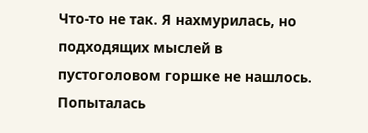Что-то не так. Я нахмурилась, но подходящих мыслей в пустоголовом горшке не нашлось.
Попыталась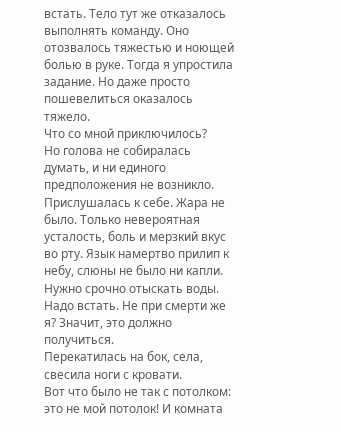встать. Тело тут же отказалось выполнять команду. Оно отозвалось тяжестью и ноющей болью в руке. Тогда я упростила задание. Но даже просто пошевелиться оказалось тяжело.
Что со мной приключилось?
Но голова не собиралась думать, и ни единого предположения не возникло.
Прислушалась к себе. Жара не было. Только невероятная усталость, боль и мерзкий вкус во рту. Язык намертво прилип к небу, слюны не было ни капли. Нужно срочно отыскать воды.
Надо встать. Не при смерти же я? Значит, это должно получиться.
Перекатилась на бок, села, свесила ноги с кровати.
Вот что было не так с потолком: это не мой потолок! И комната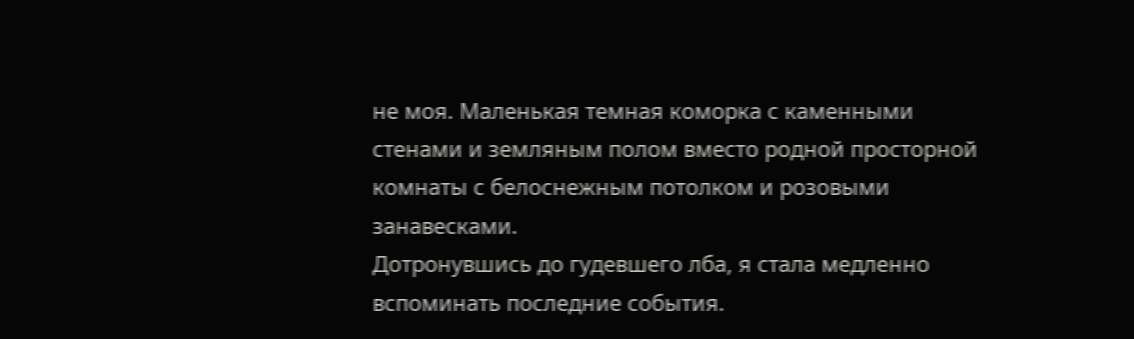не моя. Маленькая темная коморка с каменными стенами и земляным полом вместо родной просторной комнаты с белоснежным потолком и розовыми занавесками.
Дотронувшись до гудевшего лба, я стала медленно вспоминать последние события.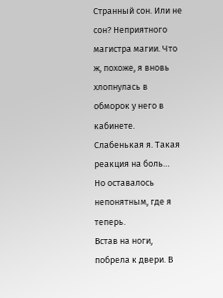Странный сон. Или не сон? Неприятного магистра магии. Что ж, похоже, я вновь хлопнулась в обморок у него в кабинете. Слабенькая я. Такая реакция на боль…
Но оставалось непонятным, где я теперь.
Встав на ноги, побрела к двери. В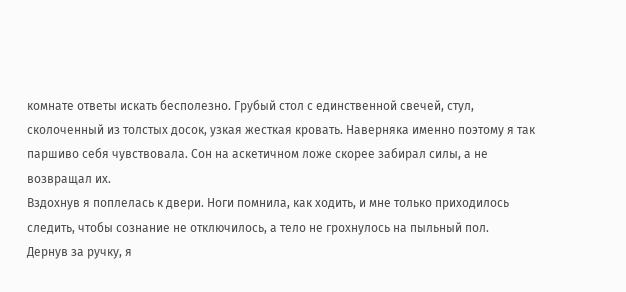комнате ответы искать бесполезно. Грубый стол с единственной свечей, стул, сколоченный из толстых досок, узкая жесткая кровать. Наверняка именно поэтому я так паршиво себя чувствовала. Сон на аскетичном ложе скорее забирал силы, а не возвращал их.
Вздохнув я поплелась к двери. Ноги помнила, как ходить, и мне только приходилось следить, чтобы сознание не отключилось, а тело не грохнулось на пыльный пол.
Дернув за ручку, я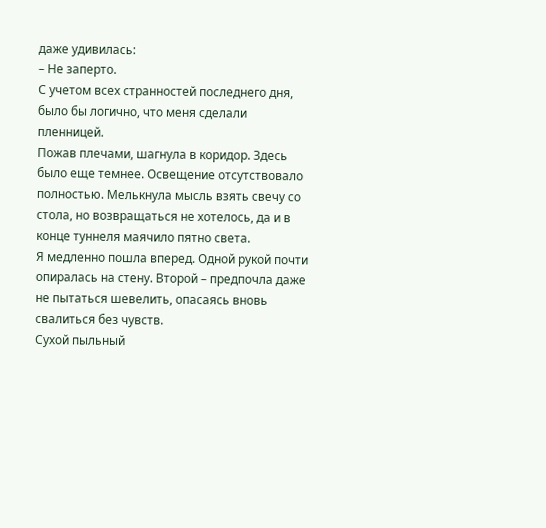даже удивилась:
– Не заперто.
С учетом всех странностей последнего дня, было бы логично, что меня сделали пленницей.
Пожав плечами, шагнула в коридор. Здесь было еще темнее. Освещение отсутствовало полностью. Мелькнула мысль взять свечу со стола, но возвращаться не хотелось, да и в конце туннеля маячило пятно света.
Я медленно пошла вперед. Одной рукой почти опиралась на стену. Второй – предпочла даже не пытаться шевелить, опасаясь вновь свалиться без чувств.
Сухой пыльный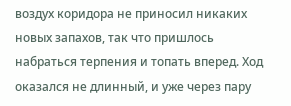воздух коридора не приносил никаких новых запахов, так что пришлось набраться терпения и топать вперед. Ход оказался не длинный, и уже через пару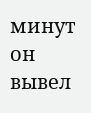минут он вывел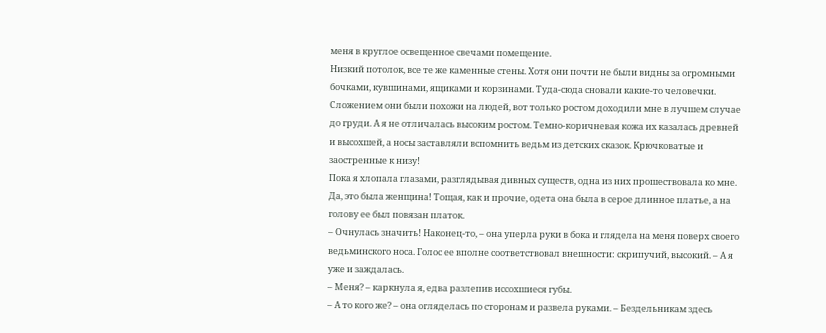меня в круглое освещенное свечами помещение.
Низкий потолок, все те же каменные стены. Хотя они почти не были видны за огромными бочками, кувшинами, ящиками и корзинами. Туда-сюда сновали какие-то человечки. Сложением они были похожи на людей, вот только ростом доходили мне в лучшем случае до груди. А я не отличалась высоким ростом. Темно-коричневая кожа их казалась древней и высохшей, а носы заставляли вспомнить ведьм из детских сказок. Крючковатые и заостренные к низу!
Пока я хлопала глазами, разглядывая дивных существ, одна из них прошествовала ко мне. Да, это была женщина! Тощая, как и прочие, одета она была в серое длинное платье, а на голову ее был повязан платок.
– Очнулась значить! Наконец-то, – она уперла руки в бока и глядела на меня поверх своего ведьминского носа. Голос ее вполне соответствовал внешности: скрипучий, высокий. – А я уже и заждалась.
– Меня? – каркнула я, едва разлепив иссохшиеся губы.
– А то кого же? – она огляделась по сторонам и развела руками. – Бездельникам здесь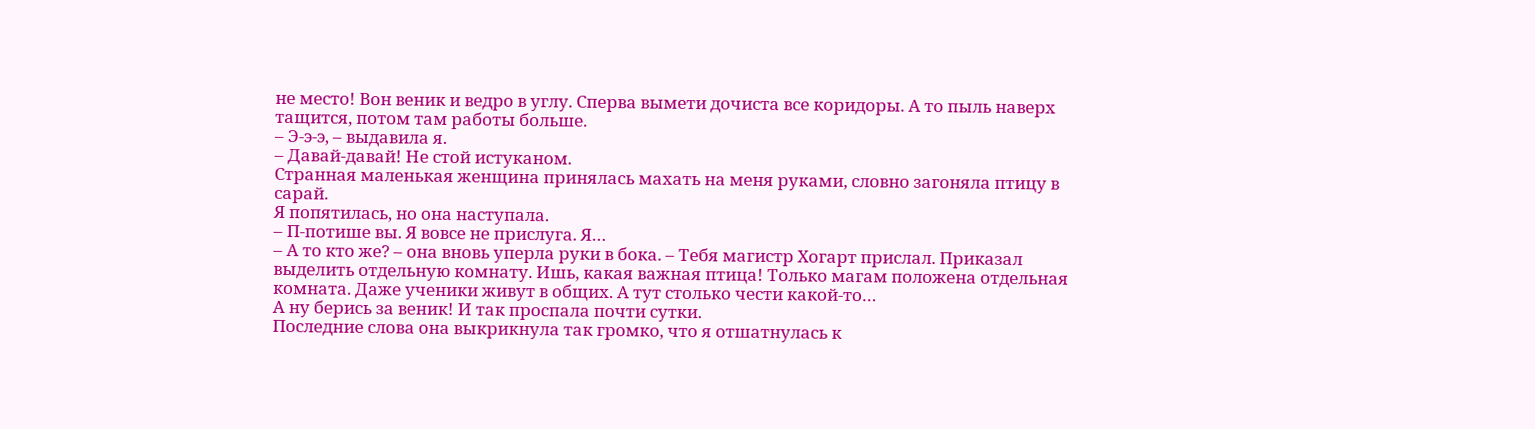не место! Вон веник и ведро в углу. Сперва вымети дочиста все коридоры. А то пыль наверх тащится, потом там работы больше.
– Э-э-э, – выдавила я.
– Давай-давай! Не стой истуканом.
Странная маленькая женщина принялась махать на меня руками, словно загоняла птицу в сарай.
Я попятилась, но она наступала.
– П-потише вы. Я вовсе не прислуга. Я…
– А то кто же? – она вновь уперла руки в бока. – Тебя магистр Хогарт прислал. Приказал выделить отдельную комнату. Ишь, какая важная птица! Только магам положена отдельная комната. Даже ученики живут в общих. А тут столько чести какой-то…
А ну берись за веник! И так проспала почти сутки.
Последние слова она выкрикнула так громко, что я отшатнулась к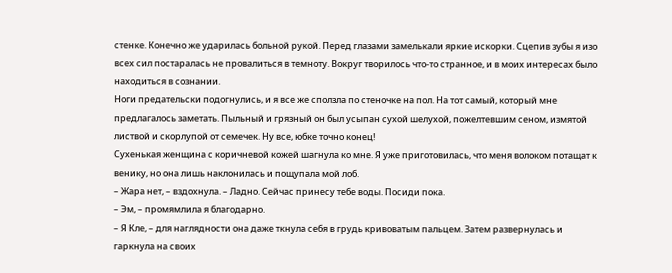стенке. Конечно же ударилась больной рукой. Перед глазами замелькали яркие искорки. Сцепив зубы я изо всех сил постаралась не провалиться в темноту. Вокруг творилось что-то странное, и в моих интересах было находиться в сознании.
Ноги предательски подогнулись, и я все же сползла по стеночке на пол. На тот самый, который мне предлагалось заметать. Пыльный и грязный он был усыпан сухой шелухой, пожелтевшим сеном, измятой листвой и скорлупой от семечек. Ну все, юбке точно конец!
Сухенькая женщина с коричневой кожей шагнула ко мне. Я уже приготовилась, что меня волоком потащат к венику, но она лишь наклонилась и пощупала мой лоб.
– Жара нет, – вздохнула. – Ладно. Сейчас принесу тебе воды. Посиди пока.
– Эм, – промямлила я благодарно.
– Я Кле, – для наглядности она даже ткнула себя в грудь кривоватым пальцем. Затем развернулась и гаркнула на своих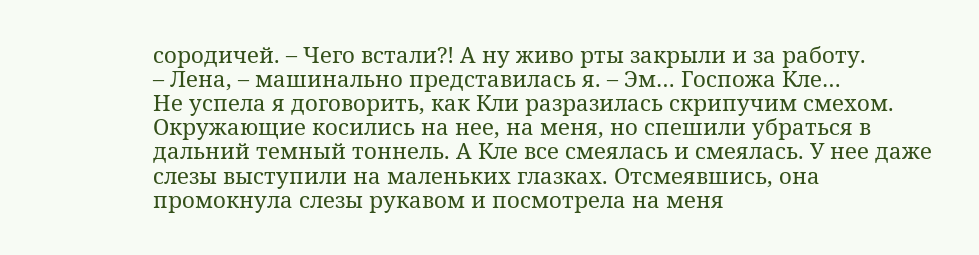сородичей. – Чего встали?! А ну живо рты закрыли и за работу.
– Лена, – машинально представилась я. – Эм… Госпожа Кле…
Не успела я договорить, как Кли разразилась скрипучим смехом. Окружающие косились на нее, на меня, но спешили убраться в дальний темный тоннель. А Кле все смеялась и смеялась. У нее даже слезы выступили на маленьких глазках. Отсмеявшись, она промокнула слезы рукавом и посмотрела на меня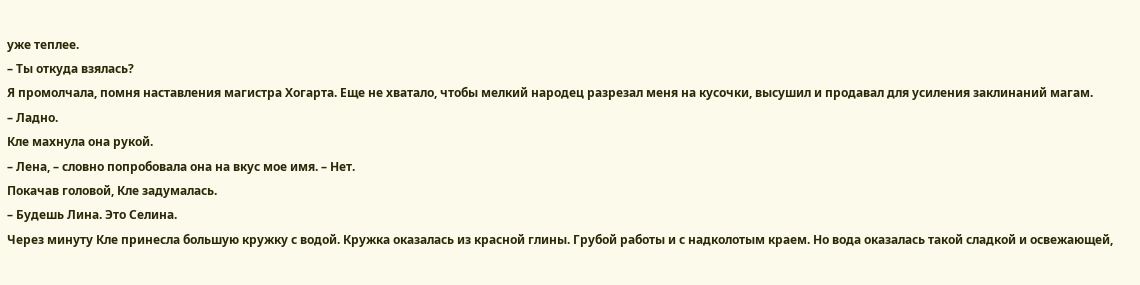уже теплее.
– Ты откуда взялась?
Я промолчала, помня наставления магистра Хогарта. Еще не хватало, чтобы мелкий народец разрезал меня на кусочки, высушил и продавал для усиления заклинаний магам.
– Ладно.
Кле махнула она рукой.
– Лена, – словно попробовала она на вкус мое имя. – Нет.
Покачав головой, Кле задумалась.
– Будешь Лина. Это Селина.
Через минуту Кле принесла большую кружку с водой. Кружка оказалась из красной глины. Грубой работы и с надколотым краем. Но вода оказалась такой сладкой и освежающей,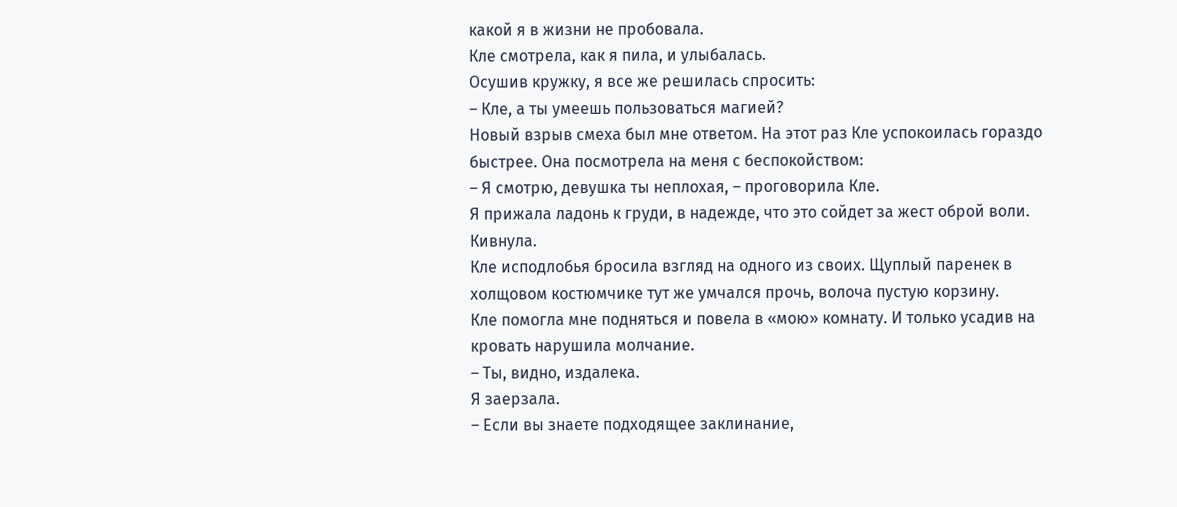какой я в жизни не пробовала.
Кле смотрела, как я пила, и улыбалась.
Осушив кружку, я все же решилась спросить:
– Кле, а ты умеешь пользоваться магией?
Новый взрыв смеха был мне ответом. На этот раз Кле успокоилась гораздо быстрее. Она посмотрела на меня с беспокойством:
– Я смотрю, девушка ты неплохая, – проговорила Кле.
Я прижала ладонь к груди, в надежде, что это сойдет за жест оброй воли. Кивнула.
Кле исподлобья бросила взгляд на одного из своих. Щуплый паренек в холщовом костюмчике тут же умчался прочь, волоча пустую корзину.
Кле помогла мне подняться и повела в «мою» комнату. И только усадив на кровать нарушила молчание.
– Ты, видно, издалека.
Я заерзала.
– Если вы знаете подходящее заклинание,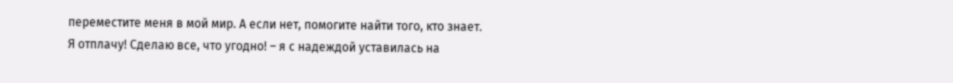переместите меня в мой мир. А если нет, помогите найти того, кто знает. Я отплачу! Сделаю все, что угодно! – я с надеждой уставилась на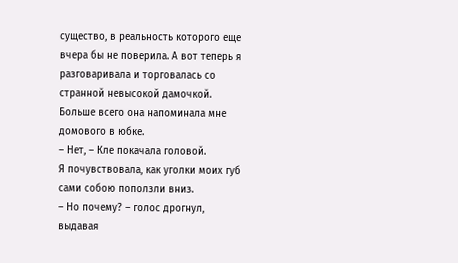существо, в реальность которого еще вчера бы не поверила. А вот теперь я разговаривала и торговалась со странной невысокой дамочкой. Больше всего она напоминала мне домового в юбке.
– Нет, – Кле покачала головой.
Я почувствовала, как уголки моих губ сами собою поползли вниз.
– Но почему? – голос дрогнул, выдавая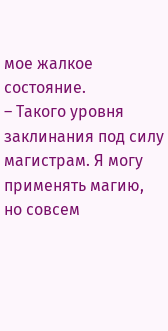мое жалкое состояние.
– Такого уровня заклинания под силу магистрам. Я могу применять магию, но совсем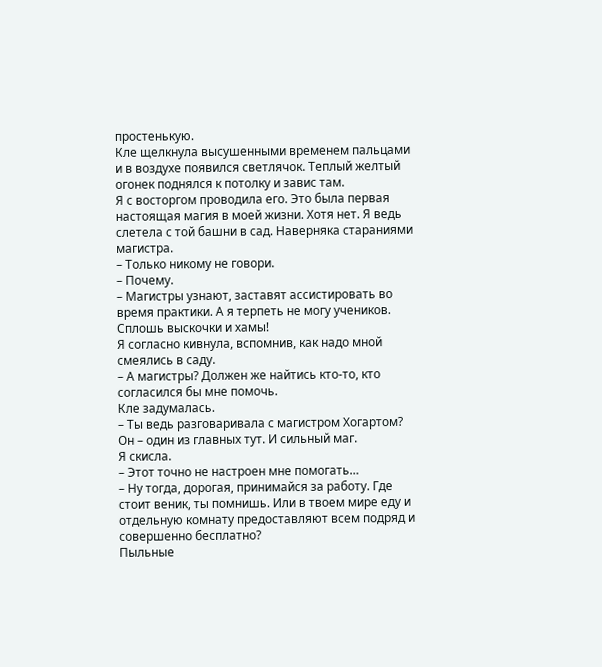простенькую.
Кле щелкнула высушенными временем пальцами и в воздухе появился светлячок. Теплый желтый огонек поднялся к потолку и завис там.
Я с восторгом проводила его. Это была первая настоящая магия в моей жизни. Хотя нет. Я ведь слетела с той башни в сад. Наверняка стараниями магистра.
– Только никому не говори.
– Почему.
– Магистры узнают, заставят ассистировать во время практики. А я терпеть не могу учеников. Сплошь выскочки и хамы!
Я согласно кивнула, вспомнив, как надо мной смеялись в саду.
– А магистры? Должен же найтись кто-то, кто согласился бы мне помочь.
Кле задумалась.
– Ты ведь разговаривала с магистром Хогартом? Он – один из главных тут. И сильный маг.
Я скисла.
– Этот точно не настроен мне помогать…
– Ну тогда, дорогая, принимайся за работу. Где стоит веник, ты помнишь. Или в твоем мире еду и отдельную комнату предоставляют всем подряд и совершенно бесплатно?
Пыльные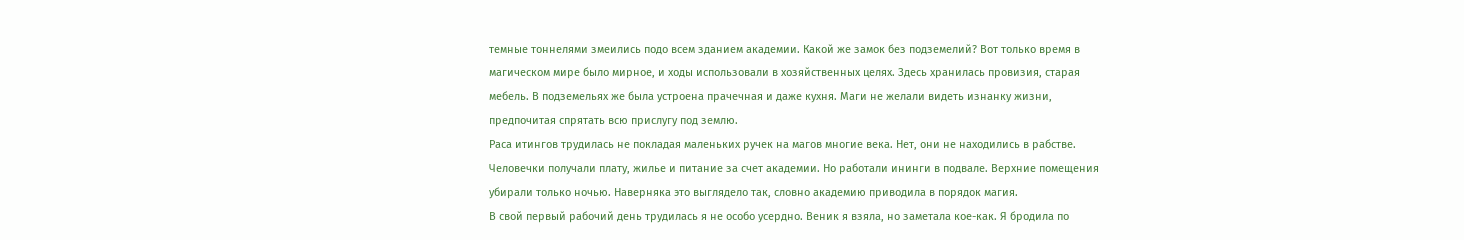темные тоннелями змеились подо всем зданием академии. Какой же замок без подземелий? Вот только время в магическом мире было мирное, и ходы использовали в хозяйственных целях. Здесь хранилась провизия, старая мебель. В подземельях же была устроена прачечная и даже кухня. Маги не желали видеть изнанку жизни, предпочитая спрятать всю прислугу под землю.
Раса итингов трудилась не покладая маленьких ручек на магов многие века. Нет, они не находились в рабстве. Человечки получали плату, жилье и питание за счет академии. Но работали ининги в подвале. Верхние помещения убирали только ночью. Наверняка это выглядело так, словно академию приводила в порядок магия.
В свой первый рабочий день трудилась я не особо усердно. Веник я взяла, но заметала кое-как. Я бродила по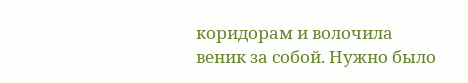коридорам и волочила веник за собой. Нужно было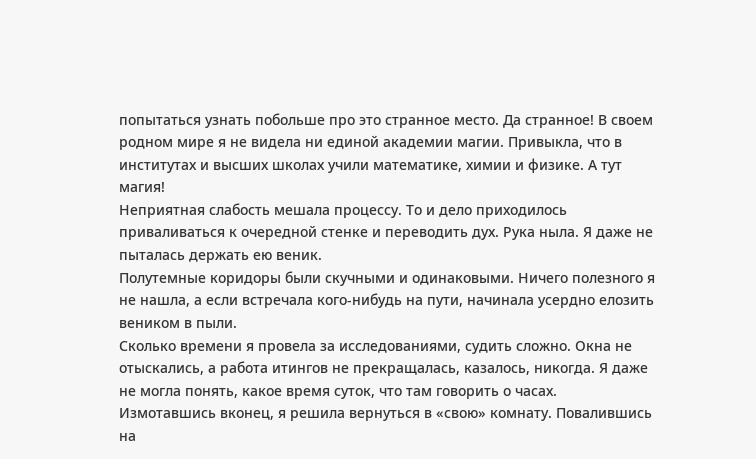попытаться узнать побольше про это странное место. Да странное! В своем родном мире я не видела ни единой академии магии. Привыкла, что в институтах и высших школах учили математике, химии и физике. А тут магия!
Неприятная слабость мешала процессу. То и дело приходилось приваливаться к очередной стенке и переводить дух. Рука ныла. Я даже не пыталась держать ею веник.
Полутемные коридоры были скучными и одинаковыми. Ничего полезного я не нашла, а если встречала кого-нибудь на пути, начинала усердно елозить веником в пыли.
Сколько времени я провела за исследованиями, судить сложно. Окна не отыскались, а работа итингов не прекращалась, казалось, никогда. Я даже не могла понять, какое время суток, что там говорить о часах.
Измотавшись вконец, я решила вернуться в «свою» комнату. Повалившись на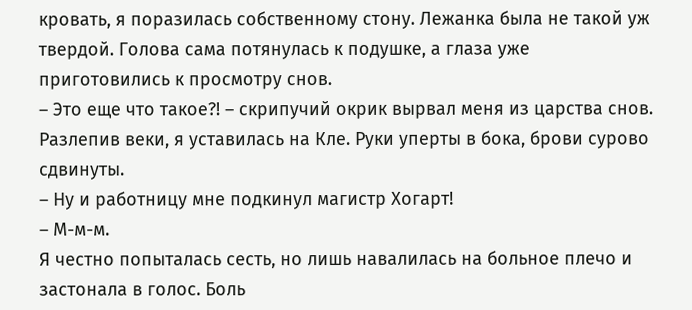кровать, я поразилась собственному стону. Лежанка была не такой уж твердой. Голова сама потянулась к подушке, а глаза уже приготовились к просмотру снов.
– Это еще что такое?! – скрипучий окрик вырвал меня из царства снов.
Разлепив веки, я уставилась на Кле. Руки уперты в бока, брови сурово сдвинуты.
– Ну и работницу мне подкинул магистр Хогарт!
– М-м-м.
Я честно попыталась сесть, но лишь навалилась на больное плечо и застонала в голос. Боль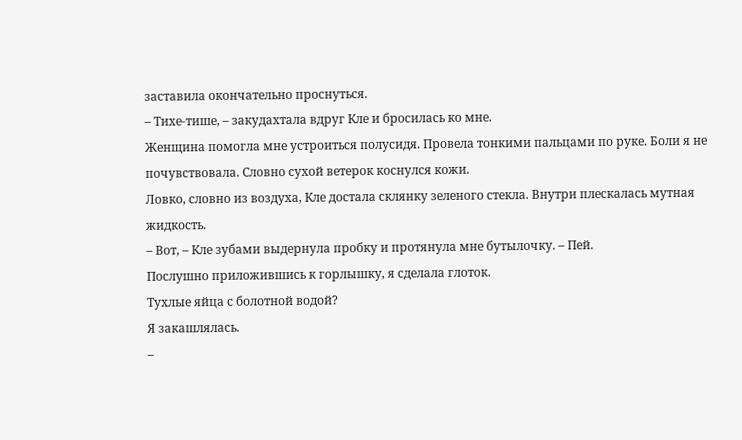заставила окончательно проснуться.
– Тихе-тише, – закудахтала вдруг Кле и бросилась ко мне.
Женщина помогла мне устроиться полусидя. Провела тонкими пальцами по руке. Боли я не почувствовала. Словно сухой ветерок коснулся кожи.
Ловко, словно из воздуха, Кле достала склянку зеленого стекла. Внутри плескалась мутная жидкость.
– Вот, – Кле зубами выдернула пробку и протянула мне бутылочку. – Пей.
Послушно приложившись к горлышку, я сделала глоток.
Тухлые яйца с болотной водой?
Я закашлялась.
–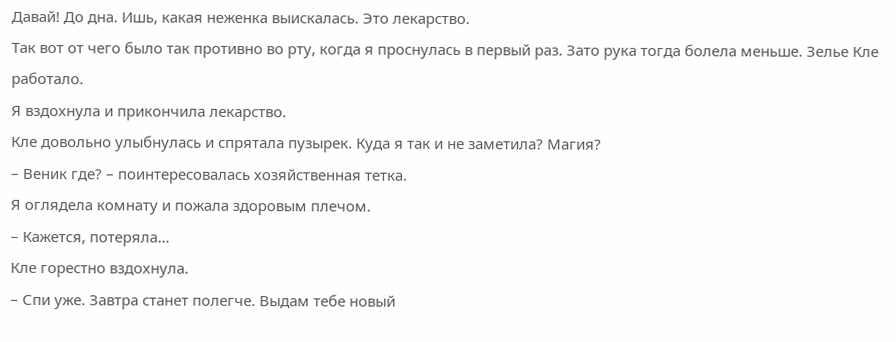Давай! До дна. Ишь, какая неженка выискалась. Это лекарство.
Так вот от чего было так противно во рту, когда я проснулась в первый раз. Зато рука тогда болела меньше. Зелье Кле работало.
Я вздохнула и прикончила лекарство.
Кле довольно улыбнулась и спрятала пузырек. Куда я так и не заметила? Магия?
– Веник где? – поинтересовалась хозяйственная тетка.
Я оглядела комнату и пожала здоровым плечом.
– Кажется, потеряла…
Кле горестно вздохнула.
– Спи уже. Завтра станет полегче. Выдам тебе новый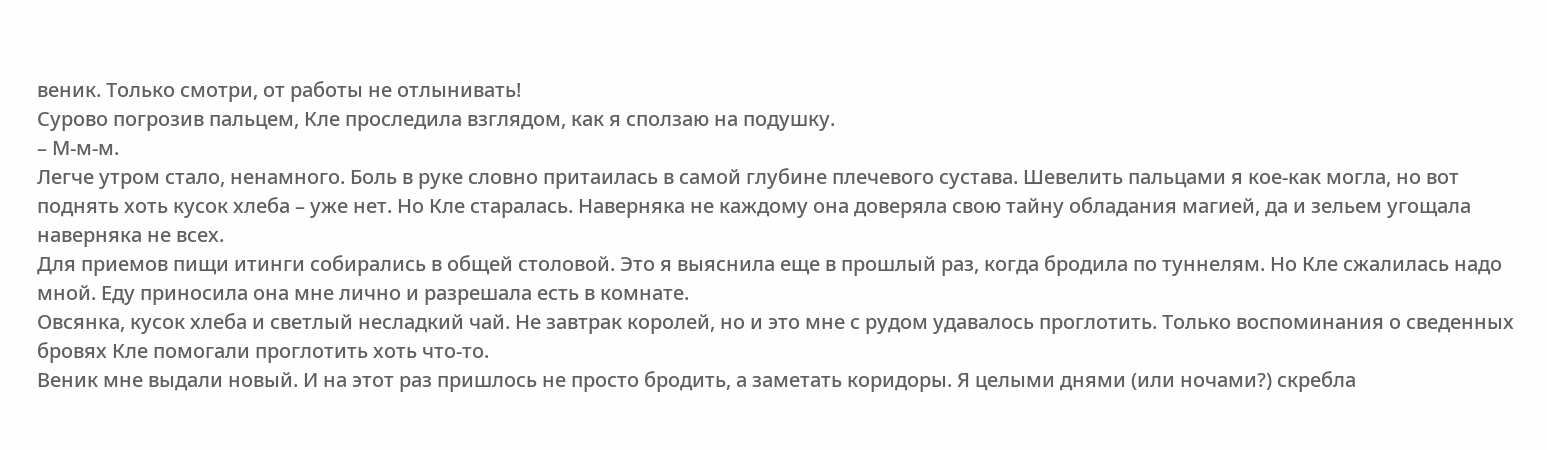веник. Только смотри, от работы не отлынивать!
Сурово погрозив пальцем, Кле проследила взглядом, как я сползаю на подушку.
– М-м-м.
Легче утром стало, ненамного. Боль в руке словно притаилась в самой глубине плечевого сустава. Шевелить пальцами я кое-как могла, но вот поднять хоть кусок хлеба – уже нет. Но Кле старалась. Наверняка не каждому она доверяла свою тайну обладания магией, да и зельем угощала наверняка не всех.
Для приемов пищи итинги собирались в общей столовой. Это я выяснила еще в прошлый раз, когда бродила по туннелям. Но Кле сжалилась надо мной. Еду приносила она мне лично и разрешала есть в комнате.
Овсянка, кусок хлеба и светлый несладкий чай. Не завтрак королей, но и это мне с рудом удавалось проглотить. Только воспоминания о сведенных бровях Кле помогали проглотить хоть что-то.
Веник мне выдали новый. И на этот раз пришлось не просто бродить, а заметать коридоры. Я целыми днями (или ночами?) скребла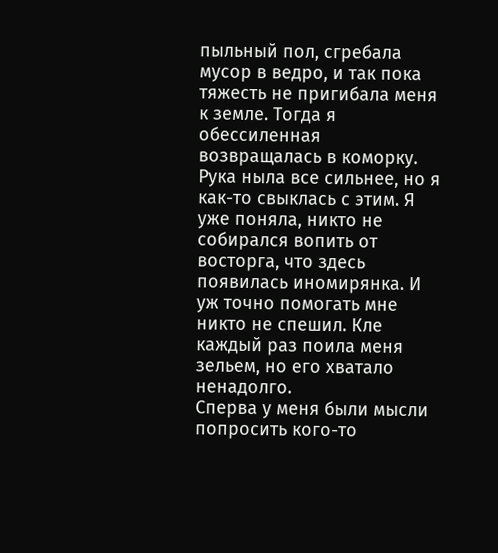пыльный пол, сгребала мусор в ведро, и так пока тяжесть не пригибала меня к земле. Тогда я обессиленная возвращалась в коморку.
Рука ныла все сильнее, но я как-то свыклась с этим. Я уже поняла, никто не собирался вопить от восторга, что здесь появилась иномирянка. И уж точно помогать мне никто не спешил. Кле каждый раз поила меня зельем, но его хватало ненадолго.
Сперва у меня были мысли попросить кого-то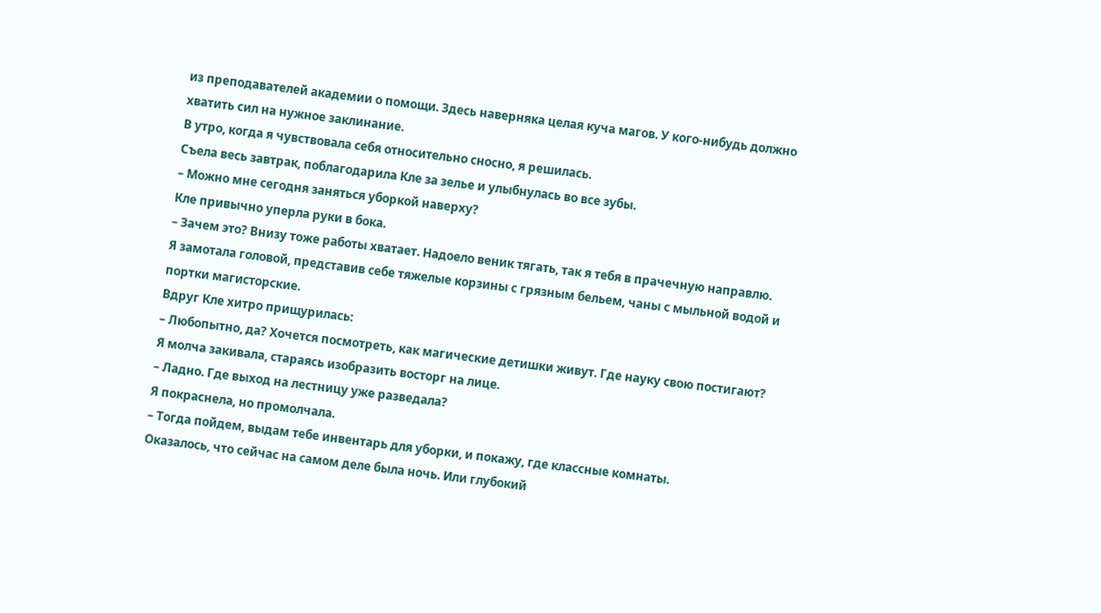из преподавателей академии о помощи. Здесь наверняка целая куча магов. У кого-нибудь должно хватить сил на нужное заклинание.
В утро, когда я чувствовала себя относительно сносно, я решилась.
Съела весь завтрак, поблагодарила Кле за зелье и улыбнулась во все зубы.
– Можно мне сегодня заняться уборкой наверху?
Кле привычно уперла руки в бока.
– Зачем это? Внизу тоже работы хватает. Надоело веник тягать, так я тебя в прачечную направлю.
Я замотала головой, представив себе тяжелые корзины с грязным бельем, чаны с мыльной водой и портки магисторские.
Вдруг Кле хитро прищурилась:
– Любопытно, да? Хочется посмотреть, как магические детишки живут. Где науку свою постигают?
Я молча закивала, стараясь изобразить восторг на лице.
– Ладно. Где выход на лестницу уже разведала?
Я покраснела, но промолчала.
– Тогда пойдем, выдам тебе инвентарь для уборки, и покажу, где классные комнаты.
Оказалось, что сейчас на самом деле была ночь. Или глубокий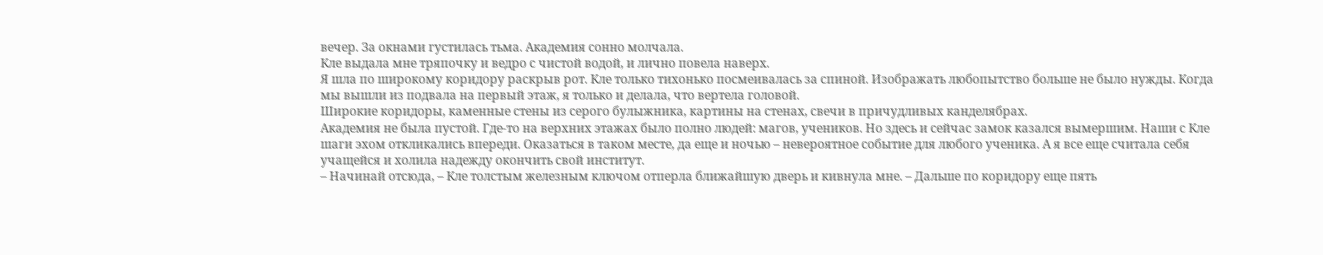вечер. За окнами густилась тьма. Академия сонно молчала.
Кле выдала мне тряпочку и ведро с чистой водой, и лично повела наверх.
Я шла по широкому коридору раскрыв рот. Кле только тихонько посмеивалась за спиной. Изображать любопытство больше не было нужды. Когда мы вышли из подвала на первый этаж, я только и делала, что вертела головой.
Широкие коридоры, каменные стены из серого булыжника, картины на стенах, свечи в причудливых канделябрах.
Академия не была пустой. Где-то на верхних этажах было полно людей: магов, учеников. Но здесь и сейчас замок казался вымершим. Наши с Кле шаги эхом откликались впереди. Оказаться в таком месте, да еще и ночью – невероятное событие для любого ученика. А я все еще считала себя учащейся и холила надежду окончить свой институт.
– Начинай отсюда, – Кле толстым железным ключом отперла ближайшую дверь и кивнула мне. – Дальше по коридору еще пять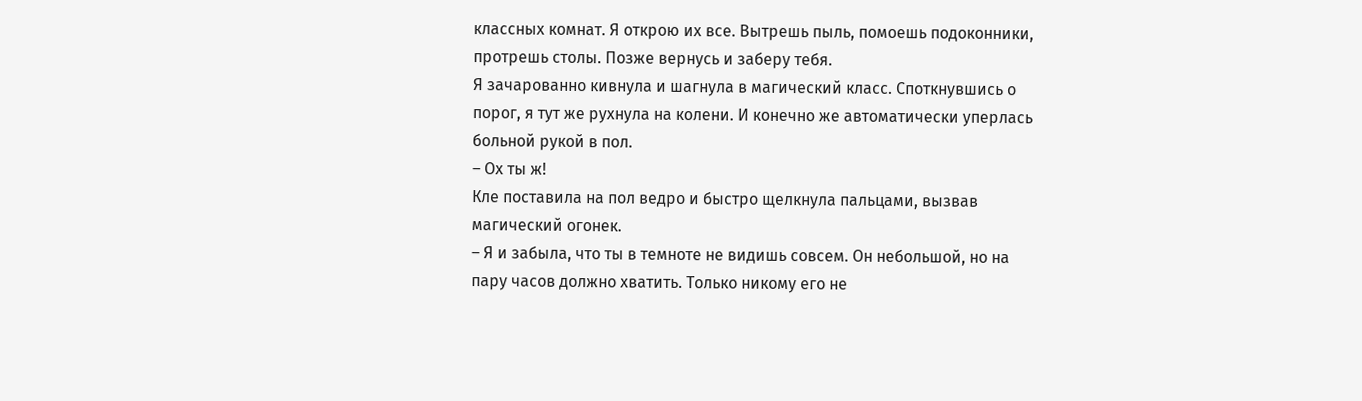классных комнат. Я открою их все. Вытрешь пыль, помоешь подоконники, протрешь столы. Позже вернусь и заберу тебя.
Я зачарованно кивнула и шагнула в магический класс. Споткнувшись о порог, я тут же рухнула на колени. И конечно же автоматически уперлась больной рукой в пол.
– Ох ты ж!
Кле поставила на пол ведро и быстро щелкнула пальцами, вызвав магический огонек.
– Я и забыла, что ты в темноте не видишь совсем. Он небольшой, но на пару часов должно хватить. Только никому его не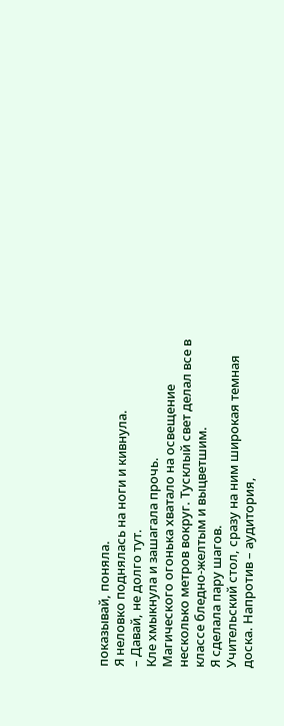показывай, поняла.
Я неловко поднялась на ноги и кивнула.
– Давай, не долго тут.
Кле хмыкнула и зашагала прочь.
Магического огонька хватало на освещение несколько метров вокруг. Тусклый свет делал все в классе бледно-желтым и выцветшим.
Я сделала пару шагов.
Учительский стол, сразу на ним широкая темная доска. Напротив – аудитория,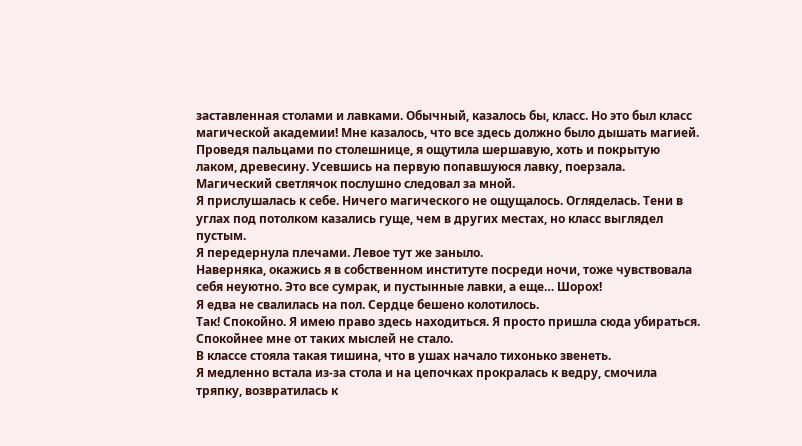заставленная столами и лавками. Обычный, казалось бы, класс. Но это был класс магической академии! Мне казалось, что все здесь должно было дышать магией.
Проведя пальцами по столешнице, я ощутила шершавую, хоть и покрытую лаком, древесину. Усевшись на первую попавшуюся лавку, поерзала. Магический светлячок послушно следовал за мной.
Я прислушалась к себе. Ничего магического не ощущалось. Огляделась. Тени в углах под потолком казались гуще, чем в других местах, но класс выглядел пустым.
Я передернула плечами. Левое тут же заныло.
Наверняка, окажись я в собственном институте посреди ночи, тоже чувствовала себя неуютно. Это все сумрак, и пустынные лавки, а еще… Шорох!
Я едва не свалилась на пол. Сердце бешено колотилось.
Так! Спокойно. Я имею право здесь находиться. Я просто пришла сюда убираться.
Спокойнее мне от таких мыслей не стало.
В классе стояла такая тишина, что в ушах начало тихонько звенеть.
Я медленно встала из-за стола и на цепочках прокралась к ведру, смочила тряпку, возвратилась к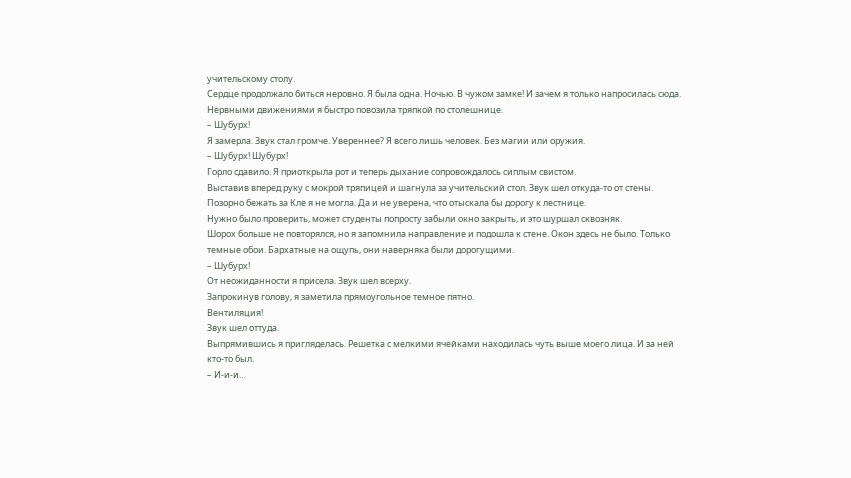учительскому столу.
Сердце продолжало биться неровно. Я была одна. Ночью. В чужом замке! И зачем я только напросилась сюда.
Нервными движениями я быстро повозила тряпкой по столешнице.
– Шубурх!
Я замерла. Звук стал громче. Увереннее? Я всего лишь человек. Без магии или оружия.
– Шубурх! Шубурх!
Горло сдавило. Я приоткрыла рот и теперь дыхание сопровождалось сиплым свистом.
Выставив вперед руку с мокрой тряпицей и шагнула за учительский стол. Звук шел откуда-то от стены. Позорно бежать за Кле я не могла. Да и не уверена, что отыскала бы дорогу к лестнице.
Нужно было проверить, может студенты попросту забыли окно закрыть, и это шуршал сквозняк.
Шорох больше не повторялся, но я запомнила направление и подошла к стене. Окон здесь не было. Только темные обои. Бархатные на ощупь, они наверняка были дорогущими.
– Шубурх!
От неожиданности я присела. Звук шел всерху.
Запрокинув голову, я заметила прямоугольное темное пятно.
Вентиляция!
Звук шел оттуда.
Выпрямившись я пригляделась. Решетка с мелкими ячейками находилась чуть выше моего лица. И за ней кто-то был.
– И-и-и…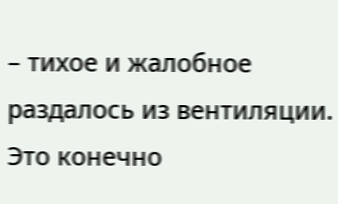– тихое и жалобное раздалось из вентиляции.
Это конечно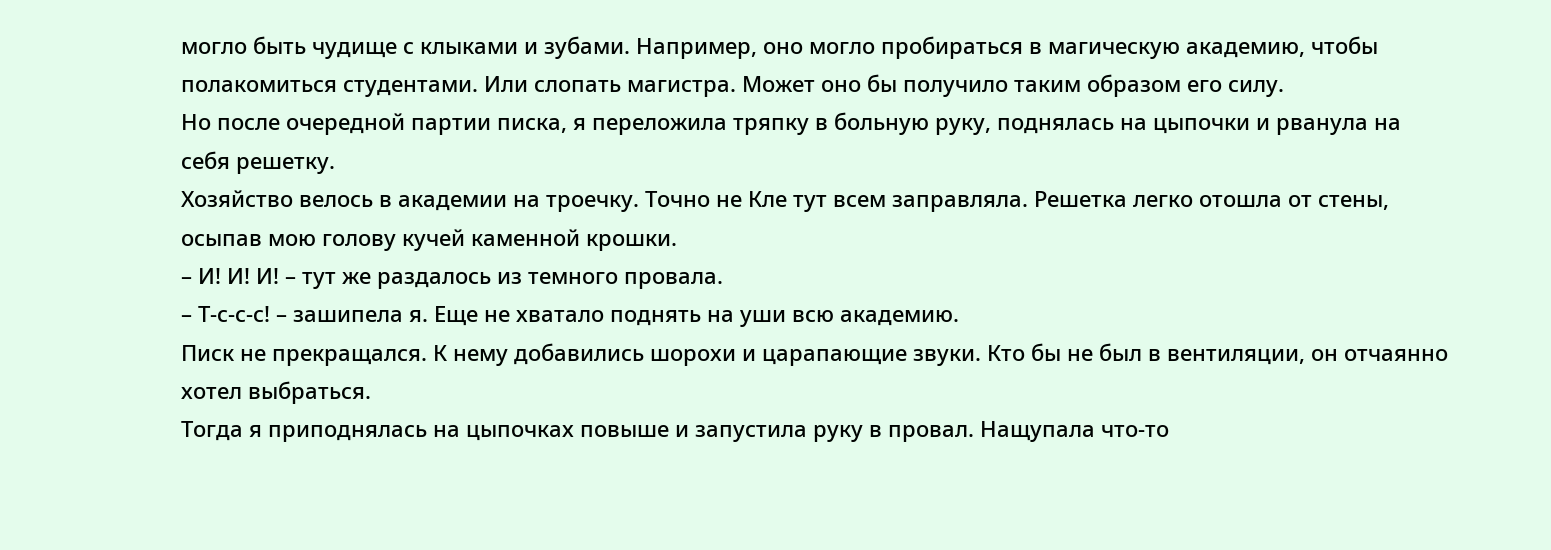могло быть чудище с клыками и зубами. Например, оно могло пробираться в магическую академию, чтобы полакомиться студентами. Или слопать магистра. Может оно бы получило таким образом его силу.
Но после очередной партии писка, я переложила тряпку в больную руку, поднялась на цыпочки и рванула на себя решетку.
Хозяйство велось в академии на троечку. Точно не Кле тут всем заправляла. Решетка легко отошла от стены, осыпав мою голову кучей каменной крошки.
– И! И! И! – тут же раздалось из темного провала.
– Т-с-с-с! – зашипела я. Еще не хватало поднять на уши всю академию.
Писк не прекращался. К нему добавились шорохи и царапающие звуки. Кто бы не был в вентиляции, он отчаянно хотел выбраться.
Тогда я приподнялась на цыпочках повыше и запустила руку в провал. Нащупала что-то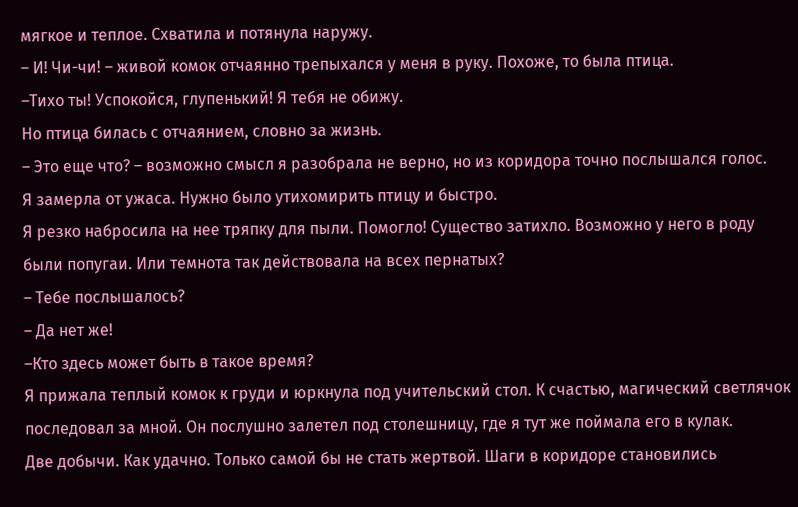мягкое и теплое. Схватила и потянула наружу.
– И! Чи-чи! – живой комок отчаянно трепыхался у меня в руку. Похоже, то была птица.
–Тихо ты! Успокойся, глупенький! Я тебя не обижу.
Но птица билась с отчаянием, словно за жизнь.
– Это еще что? – возможно смысл я разобрала не верно, но из коридора точно послышался голос.
Я замерла от ужаса. Нужно было утихомирить птицу и быстро.
Я резко набросила на нее тряпку для пыли. Помогло! Существо затихло. Возможно у него в роду были попугаи. Или темнота так действовала на всех пернатых?
– Тебе послышалось?
– Да нет же!
–Кто здесь может быть в такое время?
Я прижала теплый комок к груди и юркнула под учительский стол. К счастью, магический светлячок последовал за мной. Он послушно залетел под столешницу, где я тут же поймала его в кулак.
Две добычи. Как удачно. Только самой бы не стать жертвой. Шаги в коридоре становились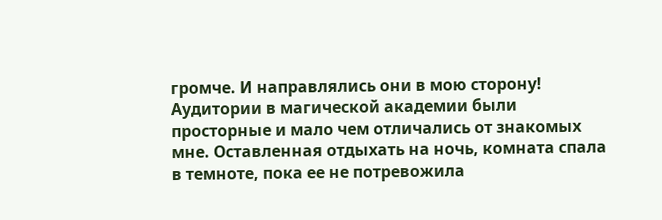громче. И направлялись они в мою сторону!
Аудитории в магической академии были просторные и мало чем отличались от знакомых мне. Оставленная отдыхать на ночь, комната спала в темноте, пока ее не потревожила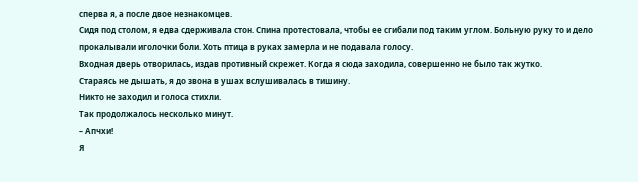сперва я, а после двое незнакомцев.
Сидя под столом, я едва сдерживала стон. Спина протестовала, чтобы ее сгибали под таким углом. Больную руку то и дело прокалывали иголочки боли. Хоть птица в руках замерла и не подавала голосу.
Входная дверь отворилась, издав противный скрежет. Когда я сюда заходила, совершенно не было так жутко.
Стараясь не дышать, я до звона в ушах вслушивалась в тишину.
Никто не заходил и голоса стихли.
Так продолжалось несколько минут.
– Апчхи!
Я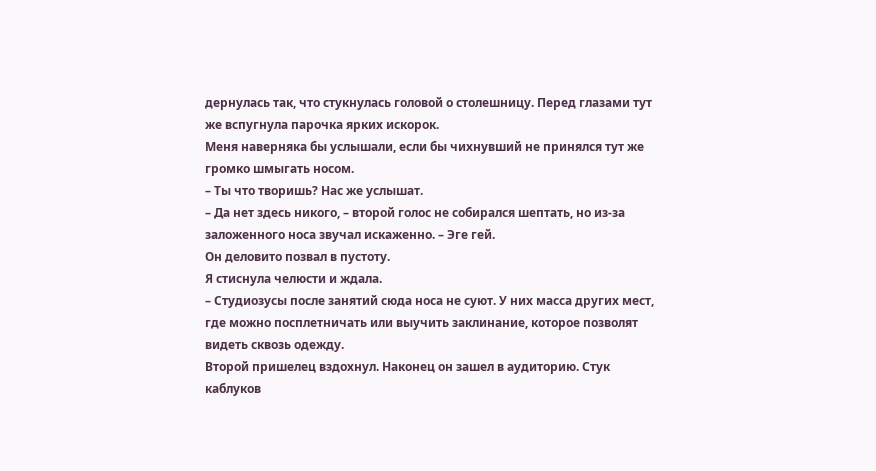дернулась так, что стукнулась головой о столешницу. Перед глазами тут же вспугнула парочка ярких искорок.
Меня наверняка бы услышали, если бы чихнувший не принялся тут же громко шмыгать носом.
– Ты что творишь? Нас же услышат.
– Да нет здесь никого, – второй голос не собирался шептать, но из-за заложенного носа звучал искаженно. – Эге гей.
Он деловито позвал в пустоту.
Я стиснула челюсти и ждала.
– Студиозусы после занятий сюда носа не суют. У них масса других мест, где можно посплетничать или выучить заклинание, которое позволят видеть сквозь одежду.
Второй пришелец вздохнул. Наконец он зашел в аудиторию. Стук каблуков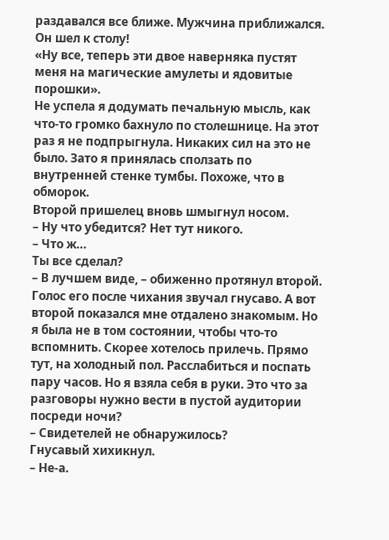раздавался все ближе. Мужчина приближался. Он шел к столу!
«Ну все, теперь эти двое наверняка пустят меня на магические амулеты и ядовитые порошки».
Не успела я додумать печальную мысль, как что-то громко бахнуло по столешнице. На этот раз я не подпрыгнула. Никаких сил на это не было. Зато я принялась сползать по внутренней стенке тумбы. Похоже, что в обморок.
Второй пришелец вновь шмыгнул носом.
– Ну что убедится? Нет тут никого.
– Что ж…
Ты все сделал?
– В лучшем виде, – обиженно протянул второй.
Голос его после чихания звучал гнусаво. А вот второй показался мне отдалено знакомым. Но я была не в том состоянии, чтобы что-то вспомнить. Скорее хотелось прилечь. Прямо тут, на холодный пол. Расслабиться и поспать пару часов. Но я взяла себя в руки. Это что за разговоры нужно вести в пустой аудитории посреди ночи?
– Свидетелей не обнаружилось?
Гнусавый хихикнул.
– Не-а.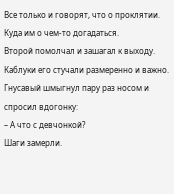Все только и говорят, что о проклятии. Куда им о чем-то догадаться.
Второй помолчал и зашагал к выходу. Каблуки его стучали размеренно и важно. Гнусавый шмыгнул пару раз носом и спросил вдогонку:
– А что с девчонкой?
Шаги замерли.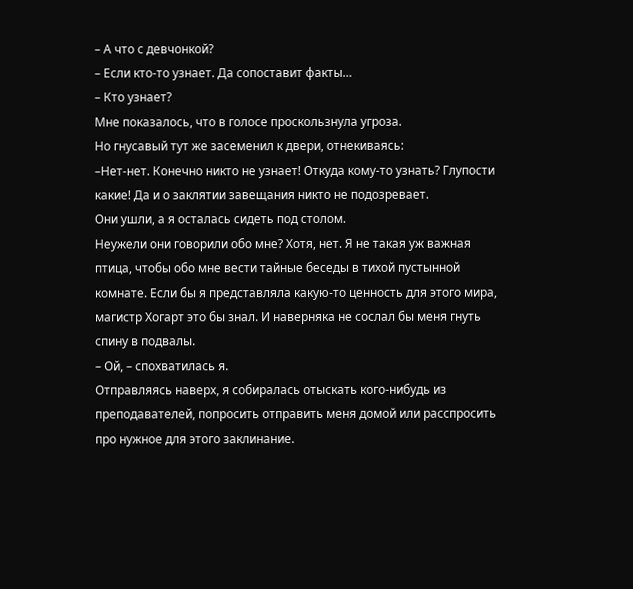– А что с девчонкой?
– Если кто-то узнает. Да сопоставит факты…
– Кто узнает?
Мне показалось, что в голосе проскользнула угроза.
Но гнусавый тут же засеменил к двери, отнекиваясь:
–Нет-нет. Конечно никто не узнает! Откуда кому-то узнать? Глупости какие! Да и о заклятии завещания никто не подозревает.
Они ушли, а я осталась сидеть под столом.
Неужели они говорили обо мне? Хотя, нет. Я не такая уж важная птица, чтобы обо мне вести тайные беседы в тихой пустынной комнате. Если бы я представляла какую-то ценность для этого мира, магистр Хогарт это бы знал. И наверняка не сослал бы меня гнуть спину в подвалы.
– Ой, – спохватилась я.
Отправляясь наверх, я собиралась отыскать кого-нибудь из преподавателей, попросить отправить меня домой или расспросить про нужное для этого заклинание.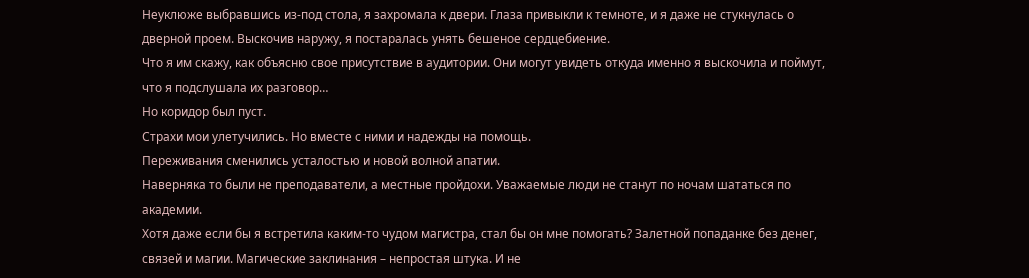Неуклюже выбравшись из-под стола, я захромала к двери. Глаза привыкли к темноте, и я даже не стукнулась о дверной проем. Выскочив наружу, я постаралась унять бешеное сердцебиение.
Что я им скажу, как объясню свое присутствие в аудитории. Они могут увидеть откуда именно я выскочила и поймут, что я подслушала их разговор…
Но коридор был пуст.
Страхи мои улетучились. Но вместе с ними и надежды на помощь.
Переживания сменились усталостью и новой волной апатии.
Наверняка то были не преподаватели, а местные пройдохи. Уважаемые люди не станут по ночам шататься по академии.
Хотя даже если бы я встретила каким-то чудом магистра, стал бы он мне помогать? Залетной попаданке без денег, связей и магии. Магические заклинания – непростая штука. И не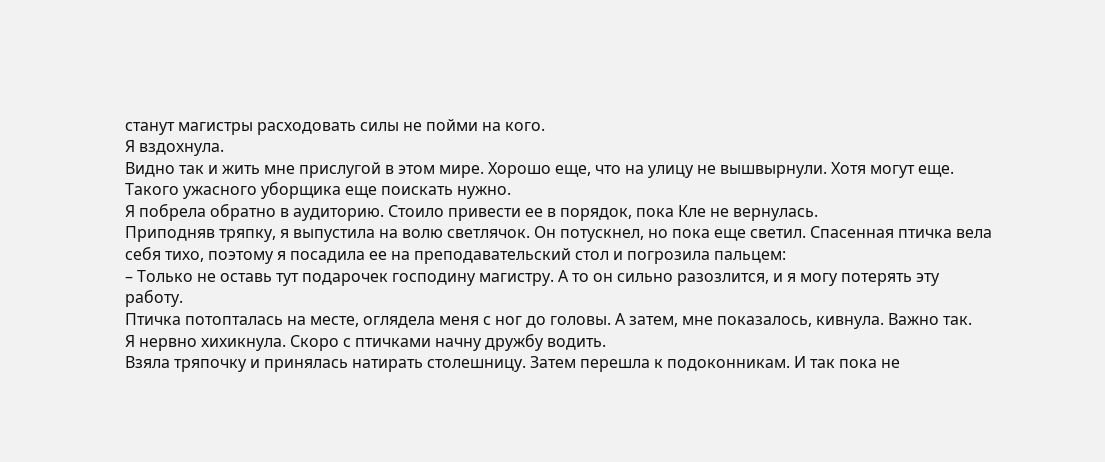станут магистры расходовать силы не пойми на кого.
Я вздохнула.
Видно так и жить мне прислугой в этом мире. Хорошо еще, что на улицу не вышвырнули. Хотя могут еще. Такого ужасного уборщика еще поискать нужно.
Я побрела обратно в аудиторию. Стоило привести ее в порядок, пока Кле не вернулась.
Приподняв тряпку, я выпустила на волю светлячок. Он потускнел, но пока еще светил. Спасенная птичка вела себя тихо, поэтому я посадила ее на преподавательский стол и погрозила пальцем:
– Только не оставь тут подарочек господину магистру. А то он сильно разозлится, и я могу потерять эту работу.
Птичка потопталась на месте, оглядела меня с ног до головы. А затем, мне показалось, кивнула. Важно так.
Я нервно хихикнула. Скоро с птичками начну дружбу водить.
Взяла тряпочку и принялась натирать столешницу. Затем перешла к подоконникам. И так пока не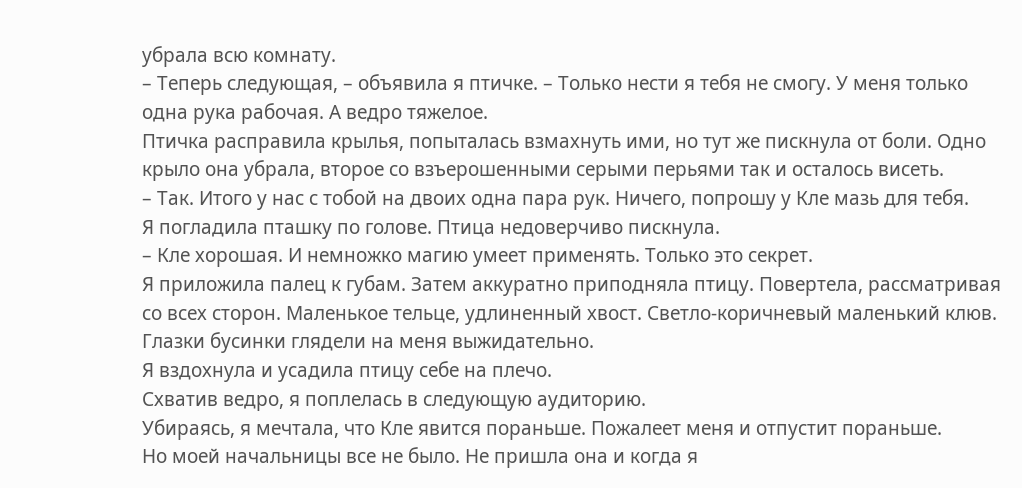убрала всю комнату.
– Теперь следующая, – объявила я птичке. – Только нести я тебя не смогу. У меня только одна рука рабочая. А ведро тяжелое.
Птичка расправила крылья, попыталась взмахнуть ими, но тут же пискнула от боли. Одно крыло она убрала, второе со взъерошенными серыми перьями так и осталось висеть.
– Так. Итого у нас с тобой на двоих одна пара рук. Ничего, попрошу у Кле мазь для тебя.
Я погладила пташку по голове. Птица недоверчиво пискнула.
– Кле хорошая. И немножко магию умеет применять. Только это секрет.
Я приложила палец к губам. Затем аккуратно приподняла птицу. Повертела, рассматривая со всех сторон. Маленькое тельце, удлиненный хвост. Светло-коричневый маленький клюв. Глазки бусинки глядели на меня выжидательно.
Я вздохнула и усадила птицу себе на плечо.
Схватив ведро, я поплелась в следующую аудиторию.
Убираясь, я мечтала, что Кле явится пораньше. Пожалеет меня и отпустит пораньше.
Но моей начальницы все не было. Не пришла она и когда я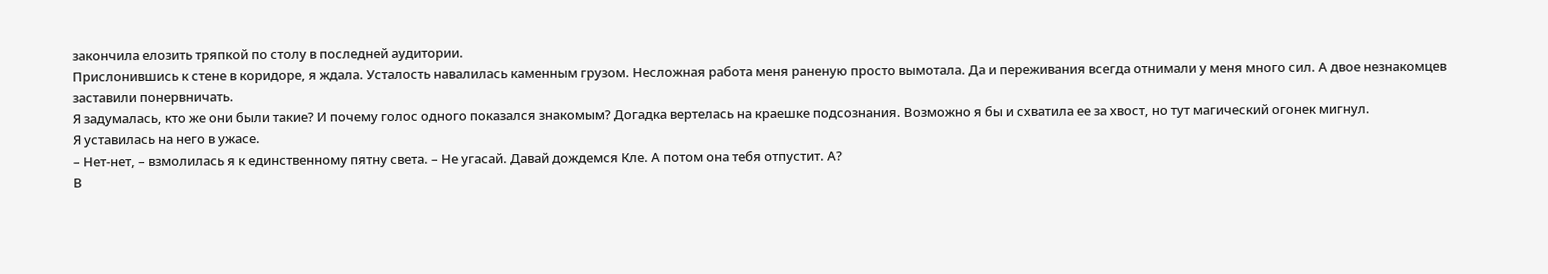закончила елозить тряпкой по столу в последней аудитории.
Прислонившись к стене в коридоре, я ждала. Усталость навалилась каменным грузом. Несложная работа меня раненую просто вымотала. Да и переживания всегда отнимали у меня много сил. А двое незнакомцев заставили понервничать.
Я задумалась, кто же они были такие? И почему голос одного показался знакомым? Догадка вертелась на краешке подсознания. Возможно я бы и схватила ее за хвост, но тут магический огонек мигнул.
Я уставилась на него в ужасе.
– Нет-нет, – взмолилась я к единственному пятну света. – Не угасай. Давай дождемся Кле. А потом она тебя отпустит. А?
В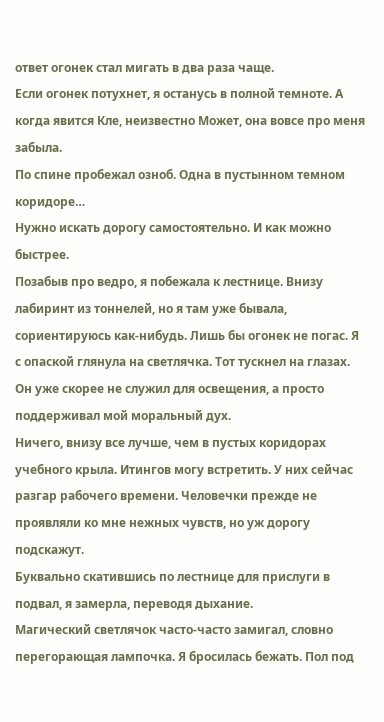ответ огонек стал мигать в два раза чаще.
Если огонек потухнет, я останусь в полной темноте. А когда явится Кле, неизвестно Может, она вовсе про меня забыла.
По спине пробежал озноб. Одна в пустынном темном коридоре…
Нужно искать дорогу самостоятельно. И как можно быстрее.
Позабыв про ведро, я побежала к лестнице. Внизу лабиринт из тоннелей, но я там уже бывала, сориентируюсь как-нибудь. Лишь бы огонек не погас. Я с опаской глянула на светлячка. Тот тускнел на глазах. Он уже скорее не служил для освещения, а просто поддерживал мой моральный дух.
Ничего, внизу все лучше, чем в пустых коридорах учебного крыла. Итингов могу встретить. У них сейчас разгар рабочего времени. Человечки прежде не проявляли ко мне нежных чувств, но уж дорогу подскажут.
Буквально скатившись по лестнице для прислуги в подвал, я замерла, переводя дыхание.
Магический светлячок часто-часто замигал, словно перегорающая лампочка. Я бросилась бежать. Пол под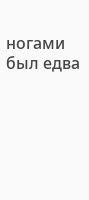ногами был едва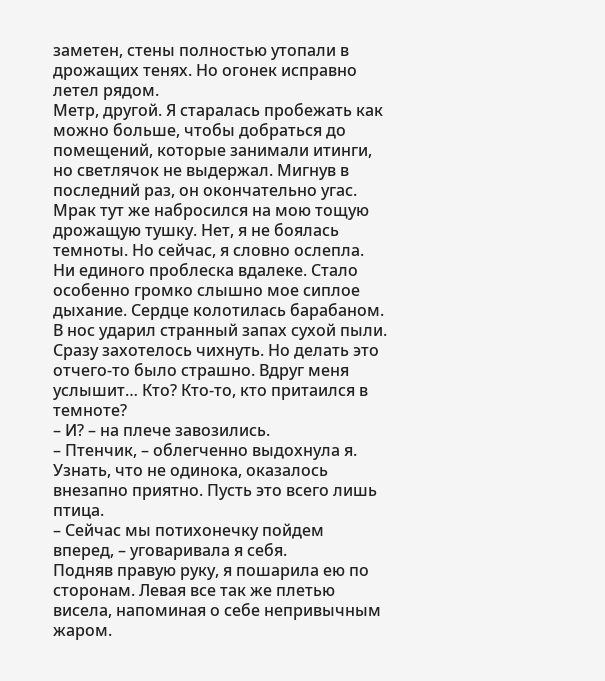заметен, стены полностью утопали в дрожащих тенях. Но огонек исправно летел рядом.
Метр, другой. Я старалась пробежать как можно больше, чтобы добраться до помещений, которые занимали итинги, но светлячок не выдержал. Мигнув в последний раз, он окончательно угас.
Мрак тут же набросился на мою тощую дрожащую тушку. Нет, я не боялась темноты. Но сейчас, я словно ослепла. Ни единого проблеска вдалеке. Стало особенно громко слышно мое сиплое дыхание. Сердце колотилась барабаном. В нос ударил странный запах сухой пыли. Сразу захотелось чихнуть. Но делать это отчего-то было страшно. Вдруг меня услышит… Кто? Кто-то, кто притаился в темноте?
– И? – на плече завозились.
– Птенчик, – облегченно выдохнула я.
Узнать, что не одинока, оказалось внезапно приятно. Пусть это всего лишь птица.
– Сейчас мы потихонечку пойдем вперед, – уговаривала я себя.
Подняв правую руку, я пошарила ею по сторонам. Левая все так же плетью висела, напоминая о себе непривычным жаром.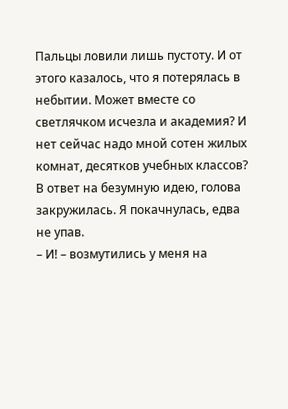Пальцы ловили лишь пустоту. И от этого казалось, что я потерялась в небытии. Может вместе со светлячком исчезла и академия? И нет сейчас надо мной сотен жилых комнат, десятков учебных классов?
В ответ на безумную идею, голова закружилась. Я покачнулась, едва не упав.
– И! – возмутились у меня на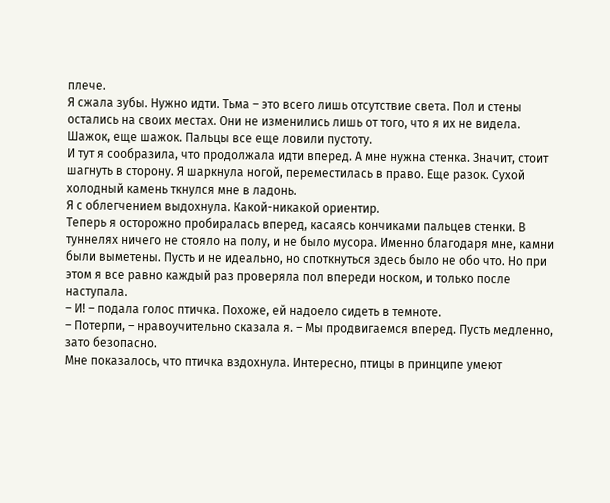плече.
Я сжала зубы. Нужно идти. Тьма – это всего лишь отсутствие света. Пол и стены остались на своих местах. Они не изменились лишь от того, что я их не видела.
Шажок, еще шажок. Пальцы все еще ловили пустоту.
И тут я сообразила, что продолжала идти вперед. А мне нужна стенка. Значит, стоит шагнуть в сторону. Я шаркнула ногой, переместилась в право. Еще разок. Сухой холодный камень ткнулся мне в ладонь.
Я с облегчением выдохнула. Какой-никакой ориентир.
Теперь я осторожно пробиралась вперед, касаясь кончиками пальцев стенки. В туннелях ничего не стояло на полу, и не было мусора. Именно благодаря мне, камни были выметены. Пусть и не идеально, но споткнуться здесь было не обо что. Но при этом я все равно каждый раз проверяла пол впереди носком, и только после наступала.
– И! – подала голос птичка. Похоже, ей надоело сидеть в темноте.
– Потерпи, – нравоучительно сказала я. – Мы продвигаемся вперед. Пусть медленно, зато безопасно.
Мне показалось, что птичка вздохнула. Интересно, птицы в принципе умеют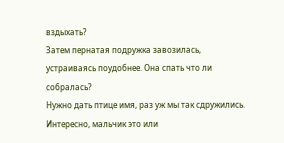вздыхать?
Затем пернатая подружка завозилась, устраиваясь поудобнее. Она спать что ли собралась?
Нужно дать птице имя, раз уж мы так сдружились. Интересно, мальчик это или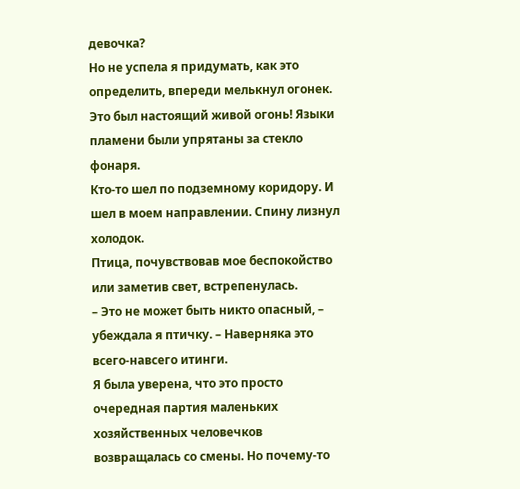девочка?
Но не успела я придумать, как это определить, впереди мелькнул огонек. Это был настоящий живой огонь! Языки пламени были упрятаны за стекло фонаря.
Кто-то шел по подземному коридору. И шел в моем направлении. Спину лизнул холодок.
Птица, почувствовав мое беспокойство или заметив свет, встрепенулась.
– Это не может быть никто опасный, – убеждала я птичку. – Наверняка это всего-навсего итинги.
Я была уверена, что это просто очередная партия маленьких хозяйственных человечков возвращалась со смены. Но почему-то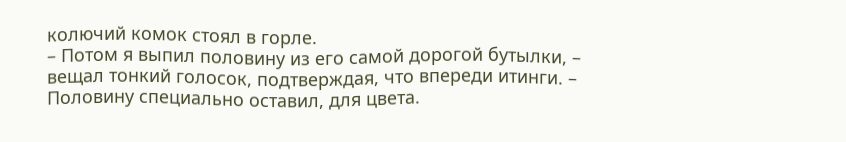колючий комок стоял в горле.
– Потом я выпил половину из его самой дорогой бутылки, – вещал тонкий голосок, подтверждая, что впереди итинги. – Половину специально оставил, для цвета.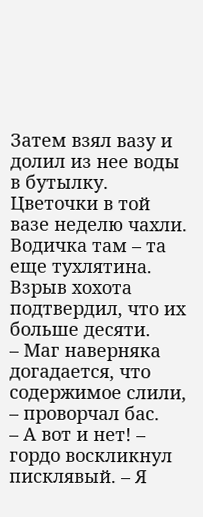Затем взял вазу и долил из нее воды в бутылку. Цветочки в той вазе неделю чахли. Водичка там – та еще тухлятина.
Взрыв хохота подтвердил, что их больше десяти.
– Маг наверняка догадается, что содержимое слили, – проворчал бас.
– А вот и нет! – гордо воскликнул писклявый. – Я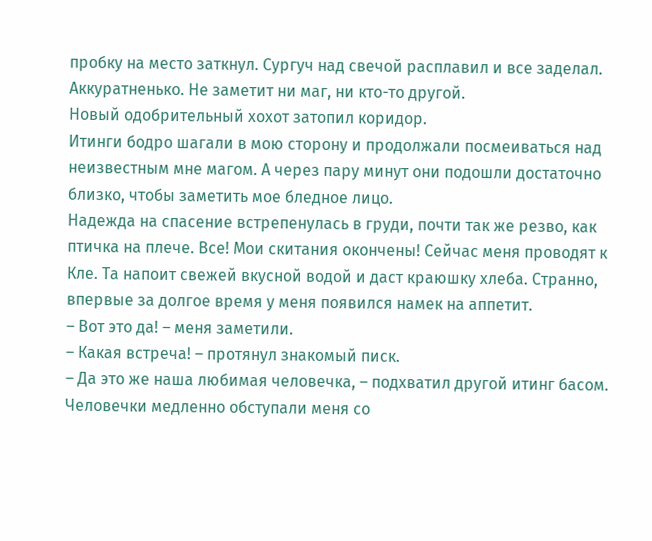пробку на место заткнул. Сургуч над свечой расплавил и все заделал. Аккуратненько. Не заметит ни маг, ни кто-то другой.
Новый одобрительный хохот затопил коридор.
Итинги бодро шагали в мою сторону и продолжали посмеиваться над неизвестным мне магом. А через пару минут они подошли достаточно близко, чтобы заметить мое бледное лицо.
Надежда на спасение встрепенулась в груди, почти так же резво, как птичка на плече. Все! Мои скитания окончены! Сейчас меня проводят к Кле. Та напоит свежей вкусной водой и даст краюшку хлеба. Странно, впервые за долгое время у меня появился намек на аппетит.
– Вот это да! – меня заметили.
– Какая встреча! – протянул знакомый писк.
– Да это же наша любимая человечка, – подхватил другой итинг басом.
Человечки медленно обступали меня со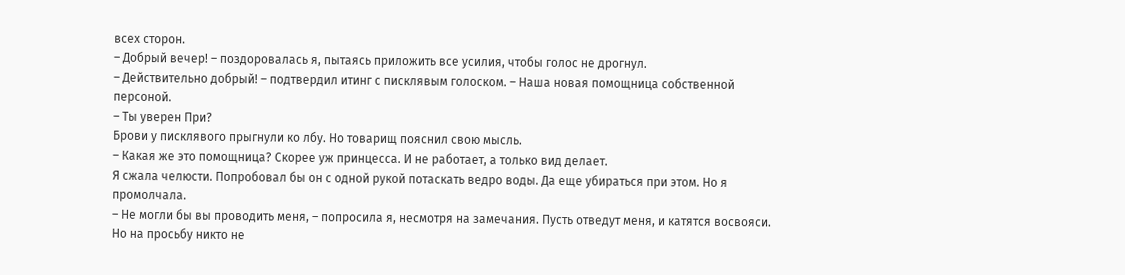всех сторон.
– Добрый вечер! – поздоровалась я, пытаясь приложить все усилия, чтобы голос не дрогнул.
– Действительно добрый! – подтвердил итинг с писклявым голоском. – Наша новая помощница собственной персоной.
– Ты уверен При?
Брови у писклявого прыгнули ко лбу. Но товарищ пояснил свою мысль.
– Какая же это помощница? Скорее уж принцесса. И не работает, а только вид делает.
Я сжала челюсти. Попробовал бы он с одной рукой потаскать ведро воды. Да еще убираться при этом. Но я промолчала.
– Не могли бы вы проводить меня, – попросила я, несмотря на замечания. Пусть отведут меня, и катятся восвояси. Но на просьбу никто не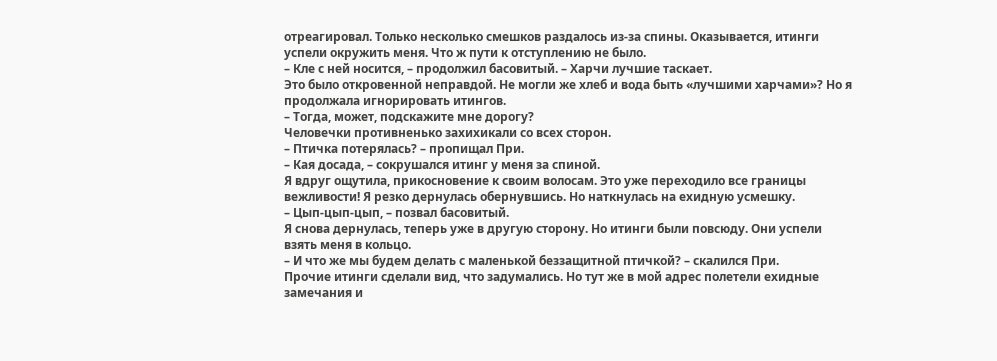отреагировал. Только несколько смешков раздалось из-за спины. Оказывается, итинги успели окружить меня. Что ж пути к отступлению не было.
– Кле с ней носится, – продолжил басовитый. – Харчи лучшие таскает.
Это было откровенной неправдой. Не могли же хлеб и вода быть «лучшими харчами»? Но я продолжала игнорировать итингов.
– Тогда, может, подскажите мне дорогу?
Человечки противненько захихикали со всех сторон.
– Птичка потерялась? – пропищал При.
– Кая досада, – сокрушался итинг у меня за спиной.
Я вдруг ощутила, прикосновение к своим волосам. Это уже переходило все границы вежливости! Я резко дернулась обернувшись. Но наткнулась на ехидную усмешку.
– Цып-цып-цып, – позвал басовитый.
Я снова дернулась, теперь уже в другую сторону. Но итинги были повсюду. Они успели взять меня в кольцо.
– И что же мы будем делать с маленькой беззащитной птичкой? – скалился При.
Прочие итинги сделали вид, что задумались. Но тут же в мой адрес полетели ехидные замечания и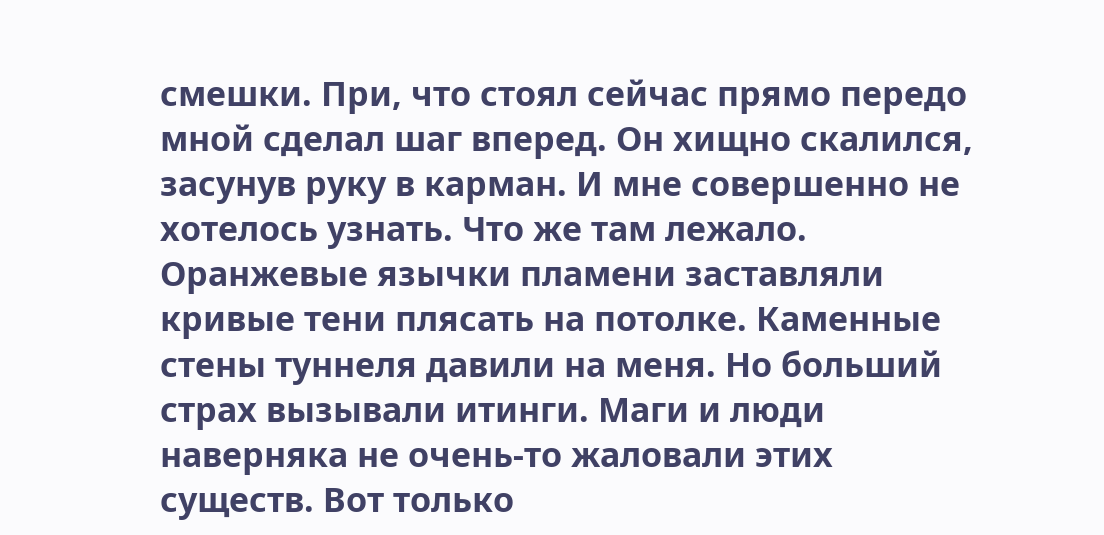смешки. При, что стоял сейчас прямо передо мной сделал шаг вперед. Он хищно скалился, засунув руку в карман. И мне совершенно не хотелось узнать. Что же там лежало.
Оранжевые язычки пламени заставляли кривые тени плясать на потолке. Каменные стены туннеля давили на меня. Но больший страх вызывали итинги. Маги и люди наверняка не очень-то жаловали этих существ. Вот только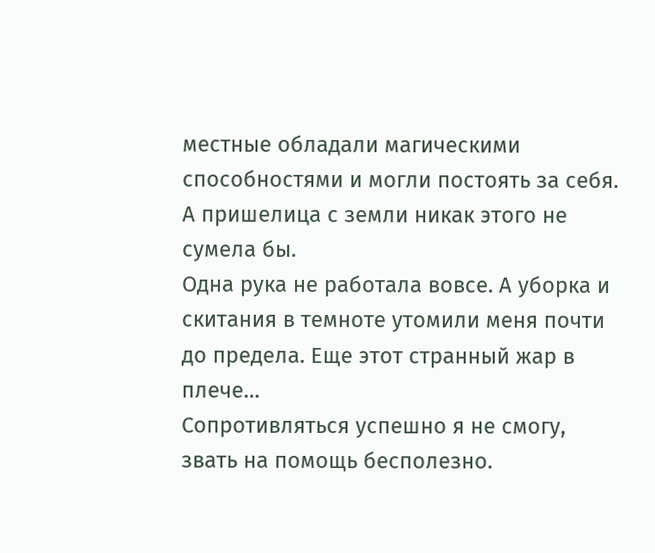местные обладали магическими способностями и могли постоять за себя. А пришелица с земли никак этого не сумела бы.
Одна рука не работала вовсе. А уборка и скитания в темноте утомили меня почти до предела. Еще этот странный жар в плече…
Сопротивляться успешно я не смогу, звать на помощь бесполезно.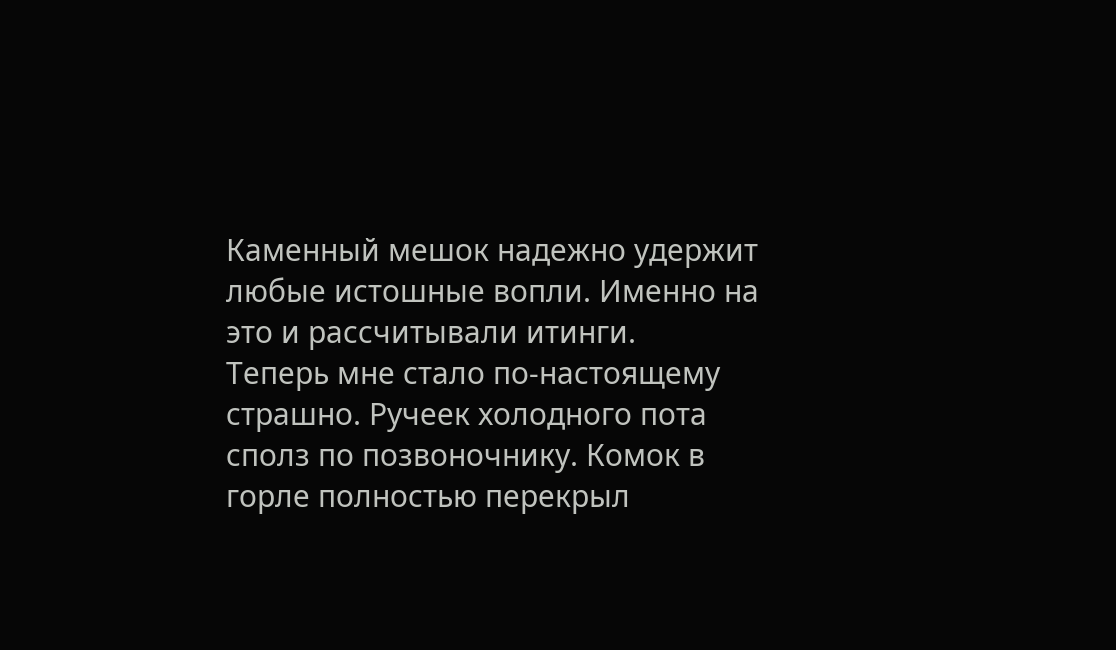Каменный мешок надежно удержит любые истошные вопли. Именно на это и рассчитывали итинги.
Теперь мне стало по-настоящему страшно. Ручеек холодного пота сполз по позвоночнику. Комок в горле полностью перекрыл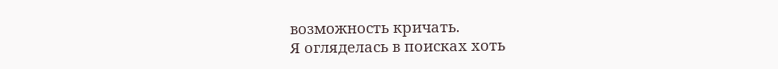возможность кричать.
Я огляделась в поисках хоть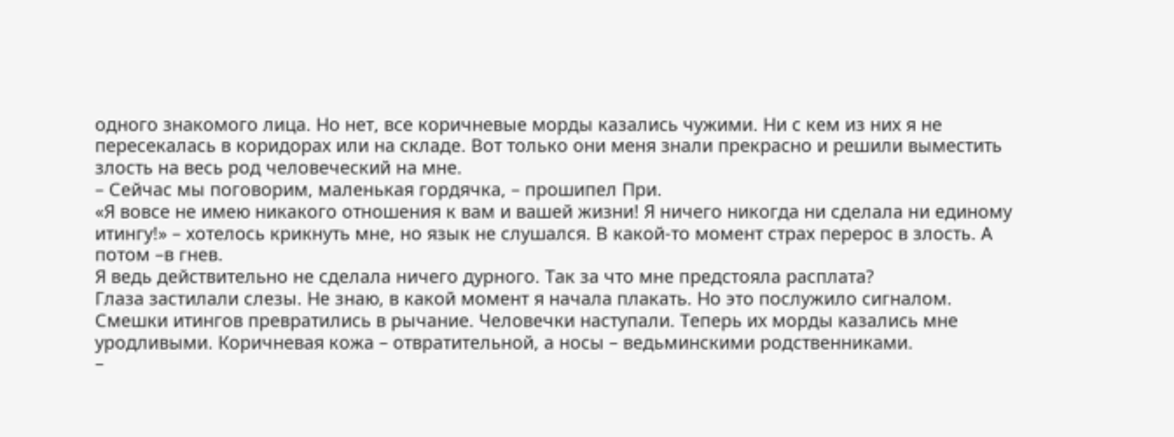одного знакомого лица. Но нет, все коричневые морды казались чужими. Ни с кем из них я не пересекалась в коридорах или на складе. Вот только они меня знали прекрасно и решили выместить злость на весь род человеческий на мне.
– Сейчас мы поговорим, маленькая гордячка, – прошипел При.
«Я вовсе не имею никакого отношения к вам и вашей жизни! Я ничего никогда ни сделала ни единому итингу!» – хотелось крикнуть мне, но язык не слушался. В какой-то момент страх перерос в злость. А потом –в гнев.
Я ведь действительно не сделала ничего дурного. Так за что мне предстояла расплата?
Глаза застилали слезы. Не знаю, в какой момент я начала плакать. Но это послужило сигналом.
Смешки итингов превратились в рычание. Человечки наступали. Теперь их морды казались мне уродливыми. Коричневая кожа – отвратительной, а носы – ведьминскими родственниками.
–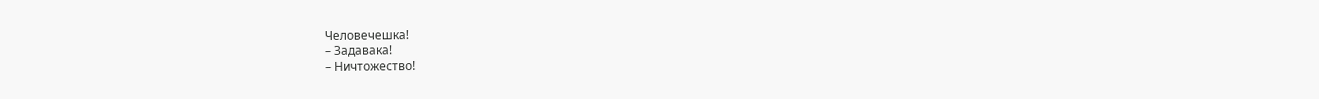Человечешка!
– Задавака!
– Ничтожество!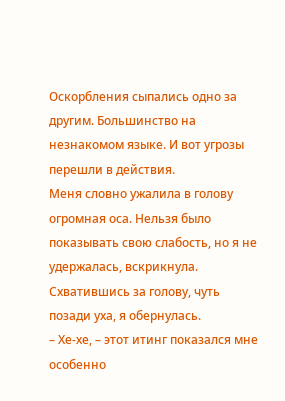Оскорбления сыпались одно за другим. Большинство на незнакомом языке. И вот угрозы перешли в действия.
Меня словно ужалила в голову огромная оса. Нельзя было показывать свою слабость, но я не удержалась, вскрикнула. Схватившись за голову, чуть позади уха, я обернулась.
– Хе-хе, – этот итинг показался мне особенно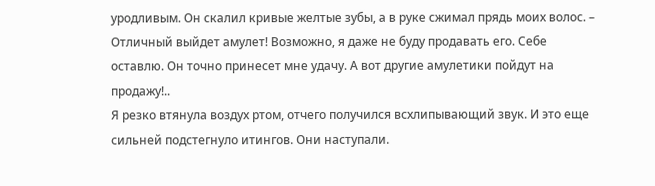уродливым. Он скалил кривые желтые зубы, а в руке сжимал прядь моих волос. – Отличный выйдет амулет! Возможно, я даже не буду продавать его. Себе оставлю. Он точно принесет мне удачу. А вот другие амулетики пойдут на продажу!..
Я резко втянула воздух ртом, отчего получился всхлипывающий звук. И это еще сильней подстегнуло итингов. Они наступали.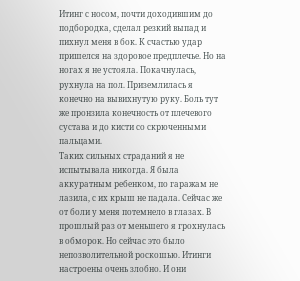Итинг с носом, почти доходившим до подбородка, сделал резкий выпад и пихнул меня в бок. К счастью удар пришелся на здоровое предплечье. Но на ногах я не устояла. Покачнулась, рухнула на пол. Приземлилась я конечно на вывихнутую руку. Боль тут же пронзила конечность от плечевого сустава и до кисти со скрюченными пальцами.
Таких сильных страданий я не испытывала никогда. Я была аккуратным ребенком, по гаражам не лазила, с их крыш не падала. Сейчас же от боли у меня потемнело в глазах. В прошлый раз от меньшего я грохнулась в обморок. Но сейчас это было непозволительной роскошью. Итинги настроены очень злобно. И они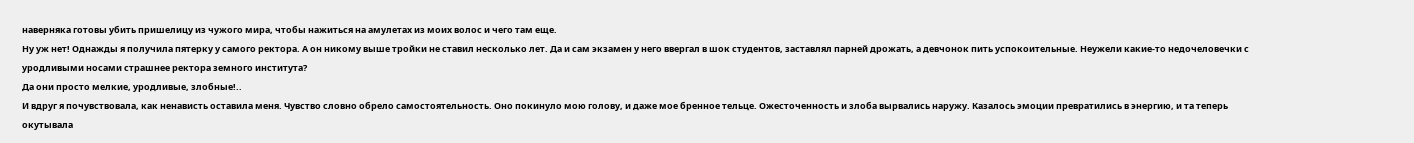наверняка готовы убить пришелицу из чужого мира, чтобы нажиться на амулетах из моих волос и чего там еще.
Ну уж нет! Однажды я получила пятерку у самого ректора. А он никому выше тройки не ставил несколько лет. Да и сам экзамен у него ввергал в шок студентов, заставлял парней дрожать, а девчонок пить успокоительные. Неужели какие-то недочеловечки с уродливыми носами страшнее ректора земного института?
Да они просто мелкие, уродливые, злобные!..
И вдруг я почувствовала, как ненависть оставила меня. Чувство словно обрело самостоятельность. Оно покинуло мою голову, и даже мое бренное тельце. Ожесточенность и злоба вырвались наружу. Казалось эмоции превратились в энергию, и та теперь окутывала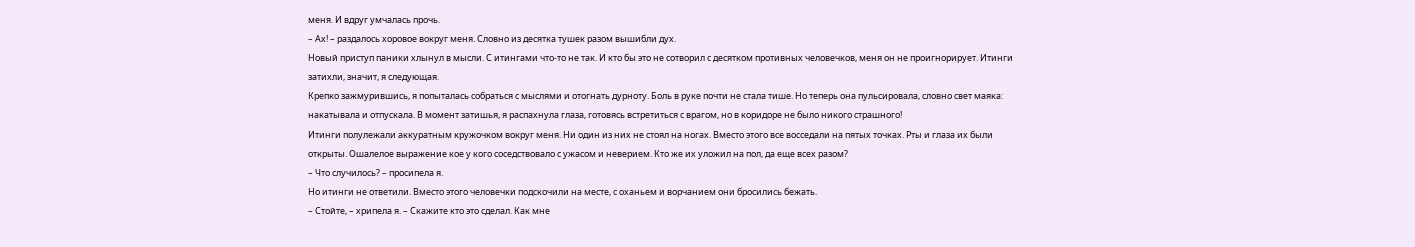меня. И вдруг умчалась прочь.
– Ах! – раздалось хоровое вокруг меня. Словно из десятка тушек разом вышибли дух.
Новый приступ паники хлынул в мысли. С итингами что-то не так. И кто бы это не сотворил с десятком противных человечков, меня он не проигнорирует. Итинги затихли, значит, я следующая.
Крепко зажмурившись, я попыталась собраться с мыслями и отогнать дурноту. Боль в руке почти не стала тише. Но теперь она пульсировала, словно свет маяка: накатывала и отпускала. В момент затишья, я распахнула глаза, готовясь встретиться с врагом, но в коридоре не было никого страшного!
Итинги полулежали аккуратным кружочком вокруг меня. Ни один из них не стоял на ногах. Вместо этого все восседали на пятых точках. Рты и глаза их были открыты. Ошалелое выражение кое у кого соседствовало с ужасом и неверием. Кто же их уложил на пол, да еще всех разом?
– Что случилось? – просипела я.
Но итинги не ответили. Вместо этого человечки подскочили на месте, с оханьем и ворчанием они бросились бежать.
– Стойте, – хрипела я. – Скажите кто это сделал. Как мне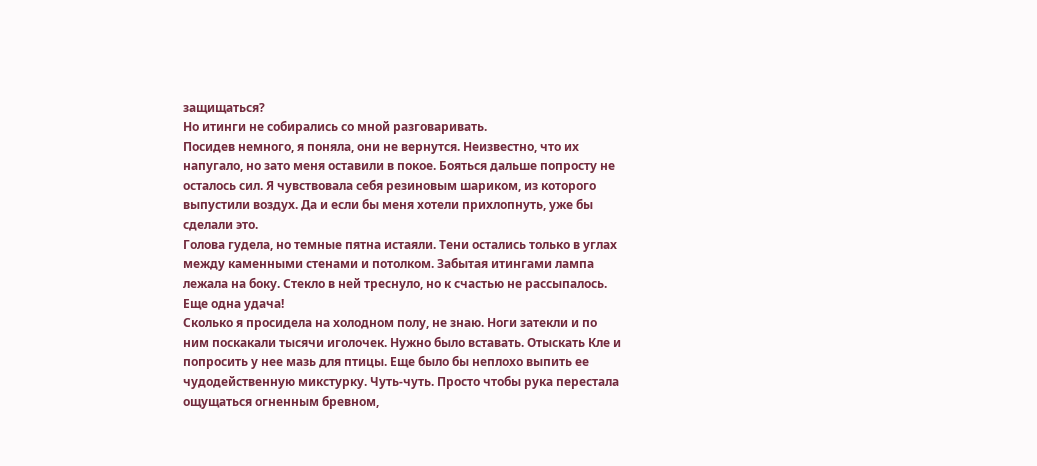защищаться?
Но итинги не собирались со мной разговаривать.
Посидев немного, я поняла, они не вернутся. Неизвестно, что их напугало, но зато меня оставили в покое. Бояться дальше попросту не осталось сил. Я чувствовала себя резиновым шариком, из которого выпустили воздух. Да и если бы меня хотели прихлопнуть, уже бы сделали это.
Голова гудела, но темные пятна истаяли. Тени остались только в углах между каменными стенами и потолком. Забытая итингами лампа лежала на боку. Стекло в ней треснуло, но к счастью не рассыпалось. Еще одна удача!
Сколько я просидела на холодном полу, не знаю. Ноги затекли и по ним поскакали тысячи иголочек. Нужно было вставать. Отыскать Кле и попросить у нее мазь для птицы. Еще было бы неплохо выпить ее чудодейственную микстурку. Чуть-чуть. Просто чтобы рука перестала ощущаться огненным бревном,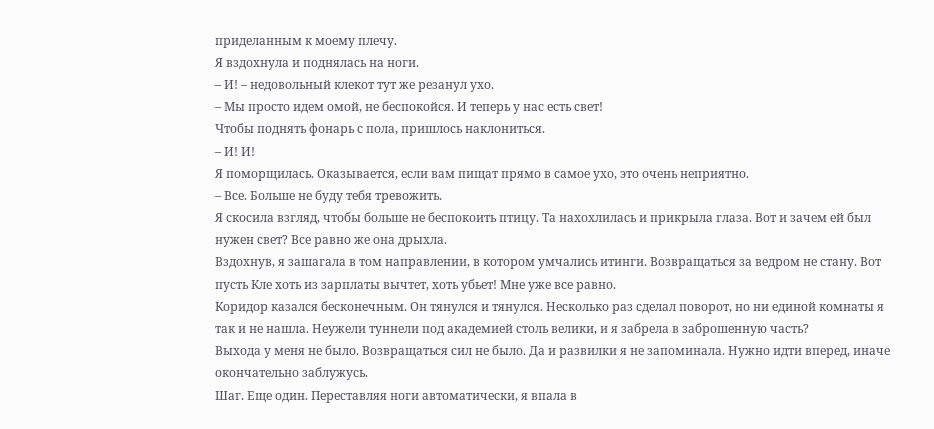приделанным к моему плечу.
Я вздохнула и поднялась на ноги.
– И! – недовольный клекот тут же резанул ухо.
– Мы просто идем омой, не беспокойся. И теперь у нас есть свет!
Чтобы поднять фонарь с пола, пришлось наклониться.
– И! И!
Я поморщилась. Оказывается, если вам пищат прямо в самое ухо, это очень неприятно.
– Все. Больше не буду тебя тревожить.
Я скосила взгляд, чтобы больше не беспокоить птицу. Та нахохлилась и прикрыла глаза. Вот и зачем ей был нужен свет? Все равно же она дрыхла.
Вздохнув, я зашагала в том направлении, в котором умчались итинги. Возвращаться за ведром не стану. Вот пусть Кле хоть из зарплаты вычтет, хоть убьет! Мне уже все равно.
Коридор казался бесконечным. Он тянулся и тянулся. Несколько раз сделал поворот, но ни единой комнаты я так и не нашла. Неужели туннели под академией столь велики, и я забрела в заброшенную часть?
Выхода у меня не было. Возвращаться сил не было. Да и развилки я не запоминала. Нужно идти вперед, иначе окончательно заблужусь.
Шаг. Еще один. Переставляя ноги автоматически, я впала в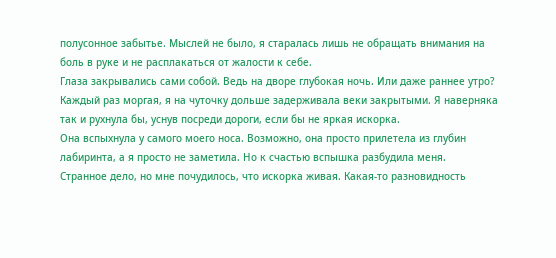полусонное забытье. Мыслей не было, я старалась лишь не обращать внимания на боль в руке и не расплакаться от жалости к себе.
Глаза закрывались сами собой. Ведь на дворе глубокая ночь. Или даже раннее утро? Каждый раз моргая, я на чуточку дольше задерживала веки закрытыми. Я наверняка так и рухнула бы, уснув посреди дороги, если бы не яркая искорка.
Она вспыхнула у самого моего носа. Возможно, она просто прилетела из глубин лабиринта, а я просто не заметила. Но к счастью вспышка разбудила меня.
Странное дело, но мне почудилось, что искорка живая. Какая-то разновидность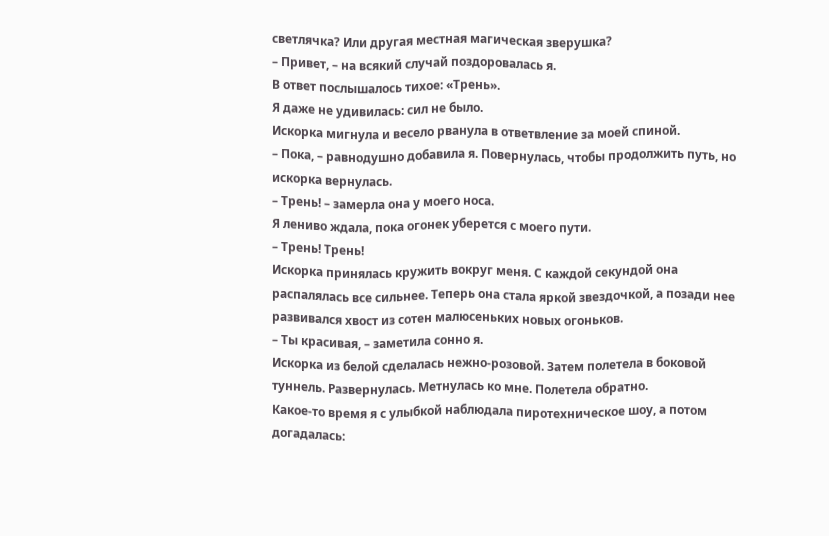светлячка? Или другая местная магическая зверушка?
– Привет, – на всякий случай поздоровалась я.
В ответ послышалось тихое: «Трень».
Я даже не удивилась: сил не было.
Искорка мигнула и весело рванула в ответвление за моей спиной.
– Пока, – равнодушно добавила я. Повернулась, чтобы продолжить путь, но искорка вернулась.
– Трень! – замерла она у моего носа.
Я лениво ждала, пока огонек уберется с моего пути.
– Трень! Трень!
Искорка принялась кружить вокруг меня. С каждой секундой она распалялась все сильнее. Теперь она стала яркой звездочкой, а позади нее развивался хвост из сотен малюсеньких новых огоньков.
– Ты красивая, – заметила сонно я.
Искорка из белой сделалась нежно-розовой. Затем полетела в боковой туннель. Развернулась. Метнулась ко мне. Полетела обратно.
Какое-то время я с улыбкой наблюдала пиротехническое шоу, а потом догадалась: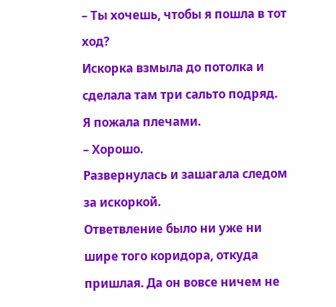– Ты хочешь, чтобы я пошла в тот ход?
Искорка взмыла до потолка и сделала там три сальто подряд.
Я пожала плечами.
– Хорошо.
Развернулась и зашагала следом за искоркой.
Ответвление было ни уже ни шире того коридора, откуда пришлая. Да он вовсе ничем не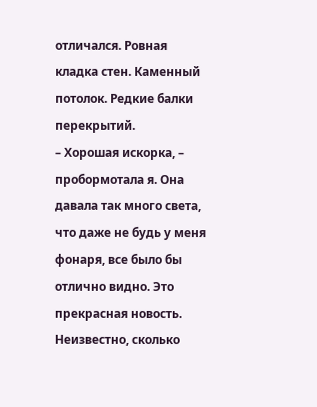отличался. Ровная кладка стен. Каменный потолок. Редкие балки перекрытий.
– Хорошая искорка, – пробормотала я. Она давала так много света, что даже не будь у меня фонаря, все было бы отлично видно. Это прекрасная новость. Неизвестно, сколько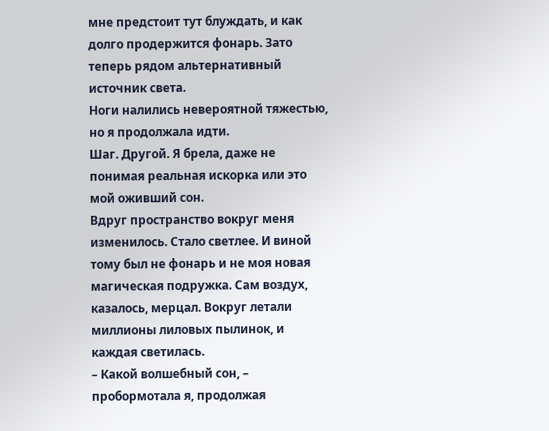мне предстоит тут блуждать, и как долго продержится фонарь. Зато теперь рядом альтернативный источник света.
Ноги налились невероятной тяжестью, но я продолжала идти.
Шаг. Другой. Я брела, даже не понимая реальная искорка или это мой оживший сон.
Вдруг пространство вокруг меня изменилось. Стало светлее. И виной тому был не фонарь и не моя новая магическая подружка. Сам воздух, казалось, мерцал. Вокруг летали миллионы лиловых пылинок, и каждая светилась.
– Какой волшебный сон, – пробормотала я, продолжая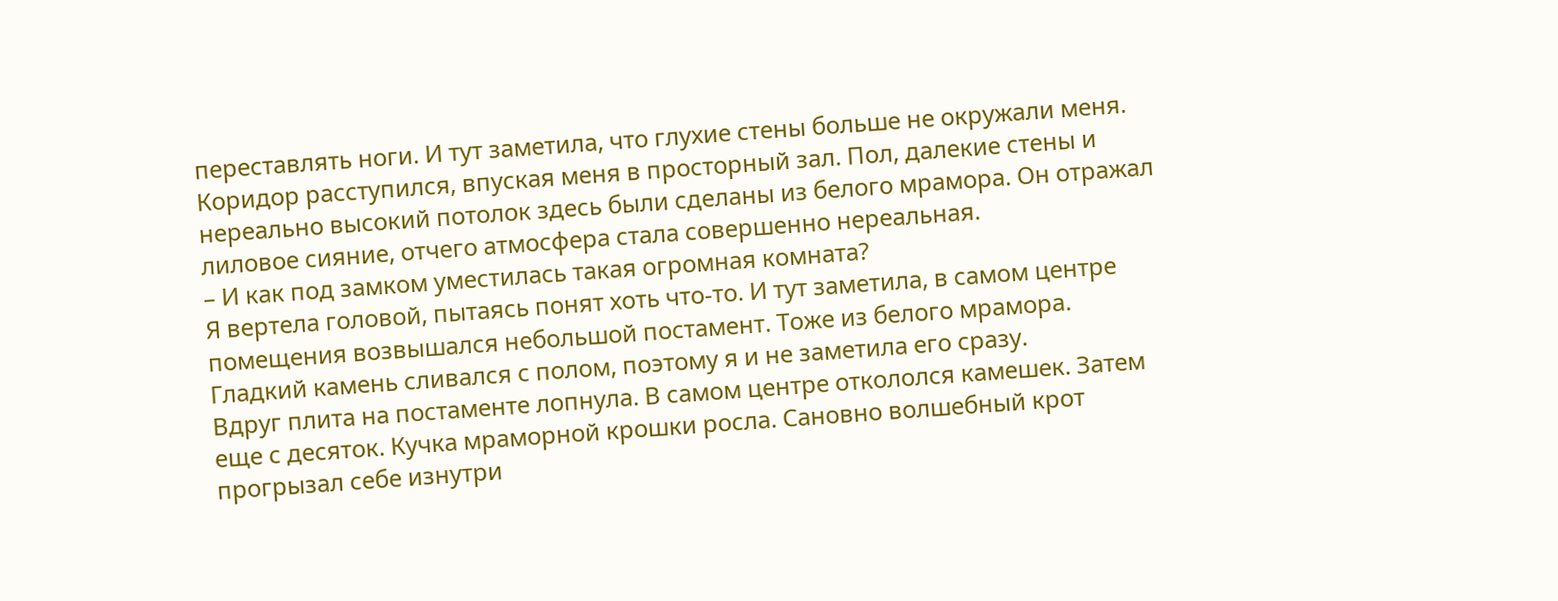переставлять ноги. И тут заметила, что глухие стены больше не окружали меня. Коридор расступился, впуская меня в просторный зал. Пол, далекие стены и нереально высокий потолок здесь были сделаны из белого мрамора. Он отражал лиловое сияние, отчего атмосфера стала совершенно нереальная.
– И как под замком уместилась такая огромная комната?
Я вертела головой, пытаясь понят хоть что-то. И тут заметила, в самом центре помещения возвышался небольшой постамент. Тоже из белого мрамора. Гладкий камень сливался с полом, поэтому я и не заметила его сразу.
Вдруг плита на постаменте лопнула. В самом центре откололся камешек. Затем еще с десяток. Кучка мраморной крошки росла. Сановно волшебный крот прогрызал себе изнутри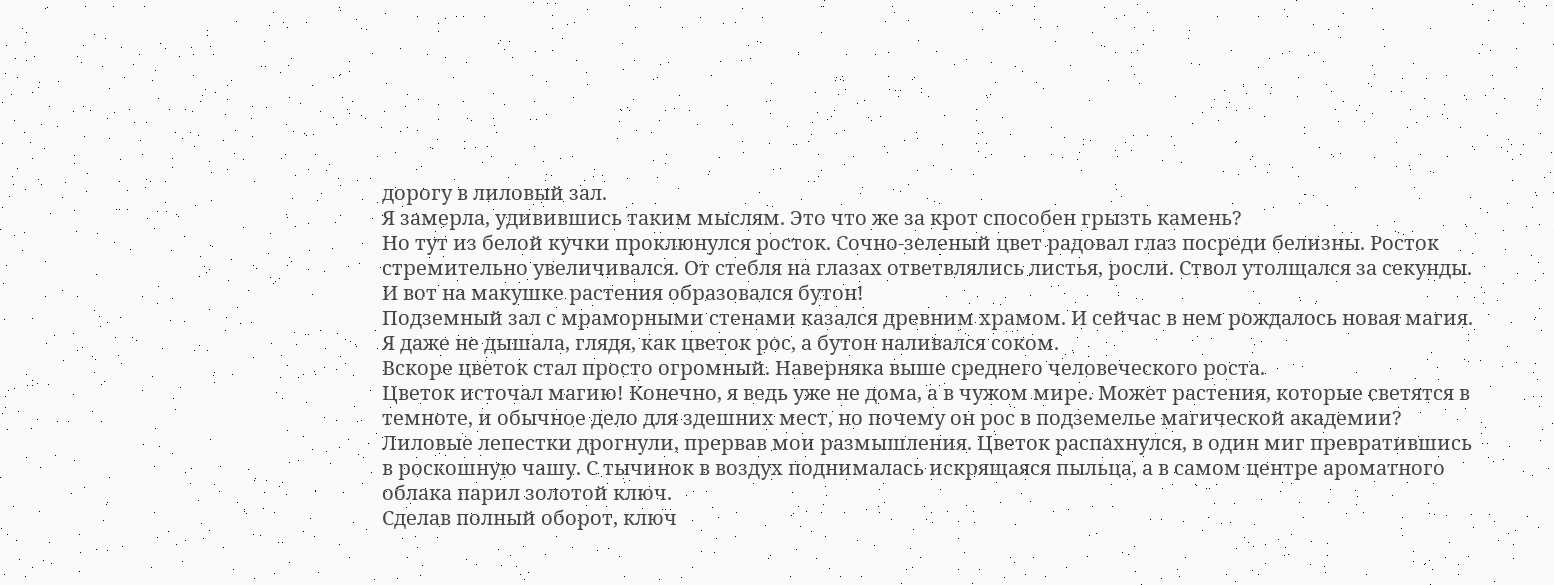дорогу в лиловый зал.
Я замерла, удивившись таким мыслям. Это что же за крот способен грызть камень?
Но тут из белой кучки проклюнулся росток. Сочно-зеленый цвет радовал глаз посреди белизны. Росток стремительно увеличивался. От стебля на глазах ответвлялись листья, росли. Ствол утолщался за секунды. И вот на макушке растения образовался бутон!
Подземный зал с мраморными стенами казался древним храмом. И сейчас в нем рождалось новая магия.
Я даже не дышала, глядя, как цветок рос, а бутон наливался соком.
Вскоре цветок стал просто огромный. Наверняка выше среднего человеческого роста.
Цветок источал магию! Конечно, я ведь уже не дома, а в чужом мире. Может растения, которые светятся в темноте, и обычное дело для здешних мест, но почему он рос в подземелье магической академии?
Лиловые лепестки дрогнули, прервав мои размышления. Цветок распахнулся, в один миг превратившись в роскошную чашу. С тычинок в воздух поднималась искрящаяся пыльца, а в самом центре ароматного облака парил золотой ключ.
Сделав полный оборот, ключ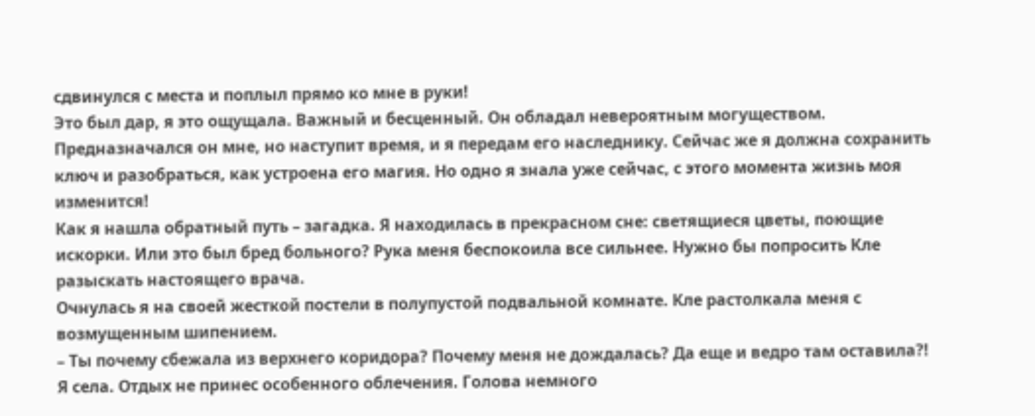сдвинулся с места и поплыл прямо ко мне в руки!
Это был дар, я это ощущала. Важный и бесценный. Он обладал невероятным могуществом. Предназначался он мне, но наступит время, и я передам его наследнику. Сейчас же я должна сохранить ключ и разобраться, как устроена его магия. Но одно я знала уже сейчас, с этого момента жизнь моя изменится!
Как я нашла обратный путь – загадка. Я находилась в прекрасном сне: светящиеся цветы, поющие искорки. Или это был бред больного? Рука меня беспокоила все сильнее. Нужно бы попросить Кле разыскать настоящего врача.
Очнулась я на своей жесткой постели в полупустой подвальной комнате. Кле растолкала меня с возмущенным шипением.
– Ты почему сбежала из верхнего коридора? Почему меня не дождалась? Да еще и ведро там оставила?!
Я села. Отдых не принес особенного облечения. Голова немного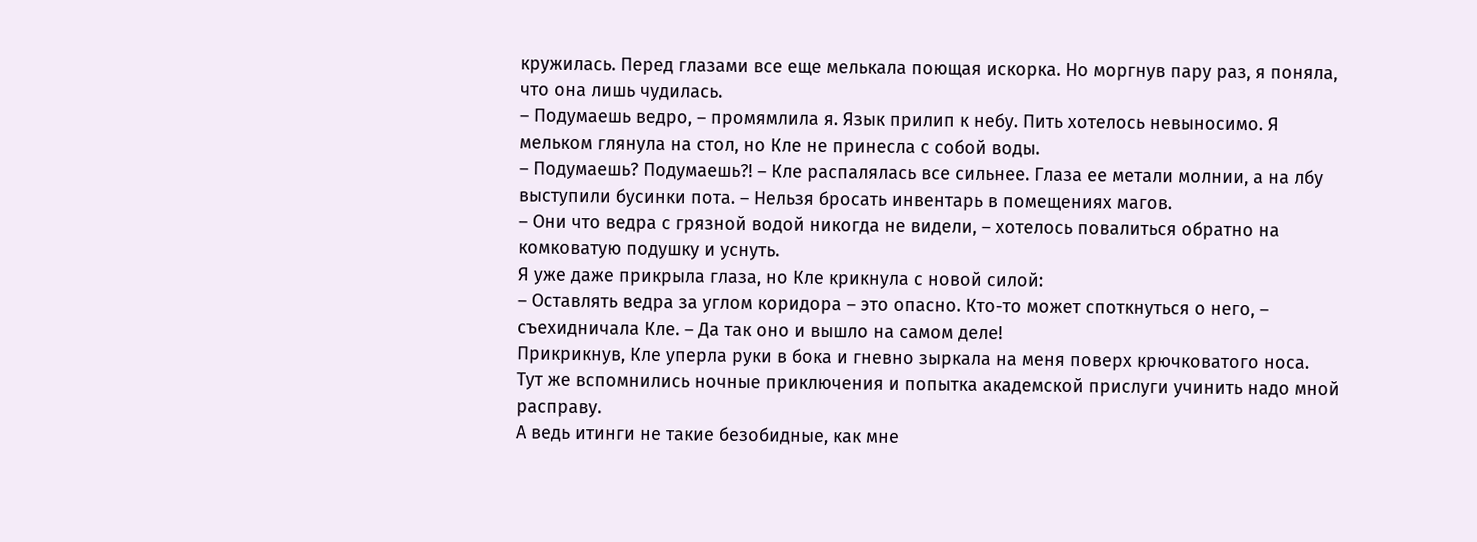кружилась. Перед глазами все еще мелькала поющая искорка. Но моргнув пару раз, я поняла, что она лишь чудилась.
– Подумаешь ведро, – промямлила я. Язык прилип к небу. Пить хотелось невыносимо. Я мельком глянула на стол, но Кле не принесла с собой воды.
– Подумаешь? Подумаешь?! – Кле распалялась все сильнее. Глаза ее метали молнии, а на лбу выступили бусинки пота. – Нельзя бросать инвентарь в помещениях магов.
– Они что ведра с грязной водой никогда не видели, – хотелось повалиться обратно на комковатую подушку и уснуть.
Я уже даже прикрыла глаза, но Кле крикнула с новой силой:
– Оставлять ведра за углом коридора – это опасно. Кто-то может споткнуться о него, – съехидничала Кле. – Да так оно и вышло на самом деле!
Прикрикнув, Кле уперла руки в бока и гневно зыркала на меня поверх крючковатого носа.
Тут же вспомнились ночные приключения и попытка академской прислуги учинить надо мной расправу.
А ведь итинги не такие безобидные, как мне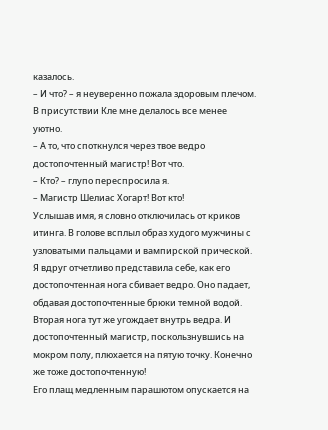казалось.
– И что? – я неуверенно пожала здоровым плечом. В присутствии Кле мне делалось все менее уютно.
– А то, что споткнулся через твое ведро достопочтенный магистр! Вот что.
– Кто? – глупо переспросила я.
– Магистр Шелиас Хогарт! Вот кто!
Услышав имя, я словно отключилась от криков итинга. В голове всплыл образ худого мужчины с узловатыми пальцами и вампирской прической. Я вдруг отчетливо представила себе, как его достопочтенная нога сбивает ведро. Оно падает, обдавая достопочтенные брюки темной водой. Вторая нога тут же угождает внутрь ведра. И достопочтенный магистр, поскользнувшись на мокром полу, плюхается на пятую точку. Конечно же тоже достопочтенную!
Его плащ медленным парашютом опускается на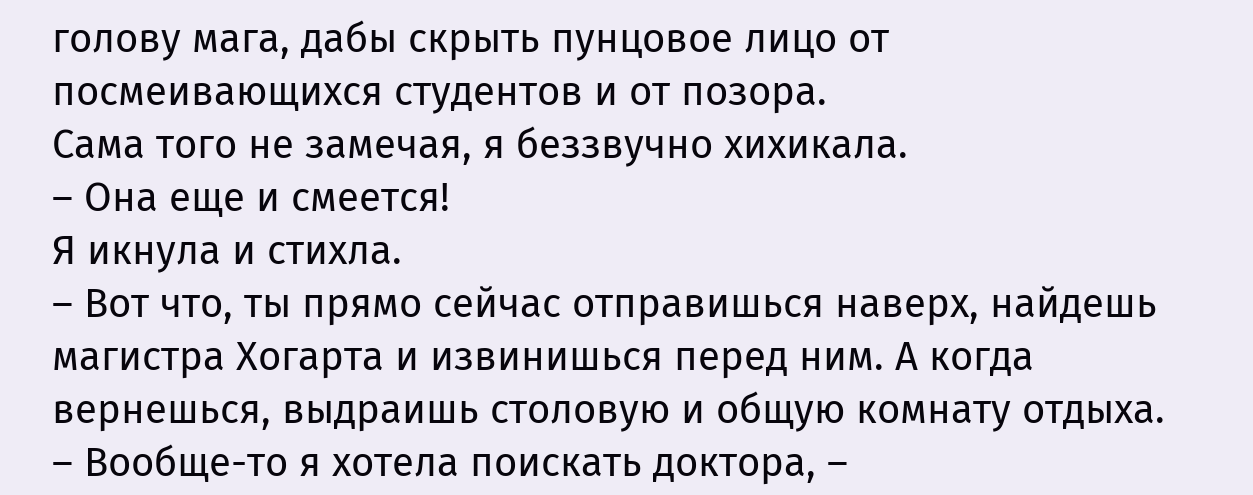голову мага, дабы скрыть пунцовое лицо от посмеивающихся студентов и от позора.
Сама того не замечая, я беззвучно хихикала.
– Она еще и смеется!
Я икнула и стихла.
– Вот что, ты прямо сейчас отправишься наверх, найдешь магистра Хогарта и извинишься перед ним. А когда вернешься, выдраишь столовую и общую комнату отдыха.
– Вообще-то я хотела поискать доктора, –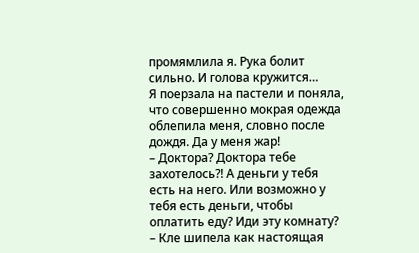промямлила я. Рука болит сильно. И голова кружится…
Я поерзала на пастели и поняла, что совершенно мокрая одежда облепила меня, словно после дождя. Да у меня жар!
– Доктора? Доктора тебе захотелось?! А деньги у тебя есть на него. Или возможно у тебя есть деньги, чтобы оплатить еду? Иди эту комнату? – Кле шипела как настоящая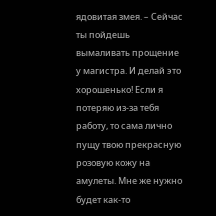ядовитая змея. – Сейчас ты пойдешь вымаливать прощение у магистра. И делай это хорошенько! Если я потеряю из-за тебя работу, то сама лично пущу твою прекрасную розовую кожу на амулеты. Мне же нужно будет как-то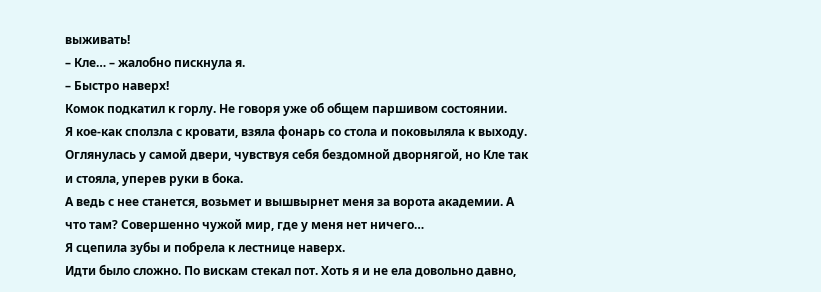выживать!
– Кле… – жалобно пискнула я.
– Быстро наверх!
Комок подкатил к горлу. Не говоря уже об общем паршивом состоянии.
Я кое-как сползла с кровати, взяла фонарь со стола и поковыляла к выходу. Оглянулась у самой двери, чувствуя себя бездомной дворнягой, но Кле так и стояла, уперев руки в бока.
А ведь с нее станется, возьмет и вышвырнет меня за ворота академии. А что там? Совершенно чужой мир, где у меня нет ничего…
Я сцепила зубы и побрела к лестнице наверх.
Идти было сложно. По вискам стекал пот. Хоть я и не ела довольно давно,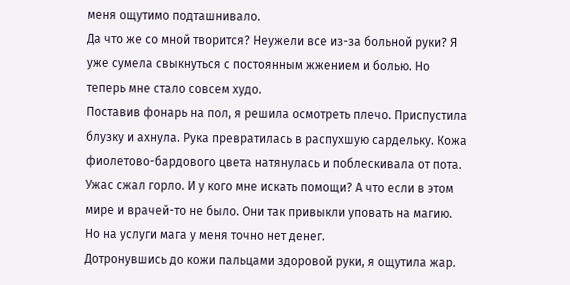меня ощутимо подташнивало.
Да что же со мной творится? Неужели все из-за больной руки? Я уже сумела свыкнуться с постоянным жжением и болью. Но теперь мне стало совсем худо.
Поставив фонарь на пол, я решила осмотреть плечо. Приспустила блузку и ахнула. Рука превратилась в распухшую сардельку. Кожа фиолетово-бардового цвета натянулась и поблескивала от пота.
Ужас сжал горло. И у кого мне искать помощи? А что если в этом мире и врачей-то не было. Они так привыкли уповать на магию. Но на услуги мага у меня точно нет денег.
Дотронувшись до кожи пальцами здоровой руки, я ощутила жар.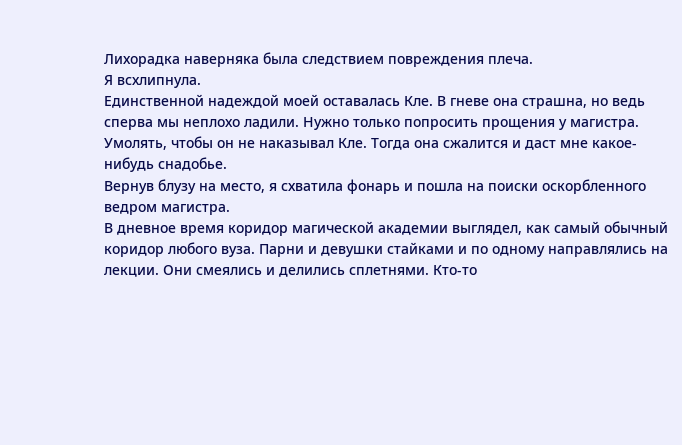Лихорадка наверняка была следствием повреждения плеча.
Я всхлипнула.
Единственной надеждой моей оставалась Кле. В гневе она страшна, но ведь сперва мы неплохо ладили. Нужно только попросить прощения у магистра. Умолять, чтобы он не наказывал Кле. Тогда она сжалится и даст мне какое-нибудь снадобье.
Вернув блузу на место, я схватила фонарь и пошла на поиски оскорбленного ведром магистра.
В дневное время коридор магической академии выглядел, как самый обычный коридор любого вуза. Парни и девушки стайками и по одному направлялись на лекции. Они смеялись и делились сплетнями. Кто-то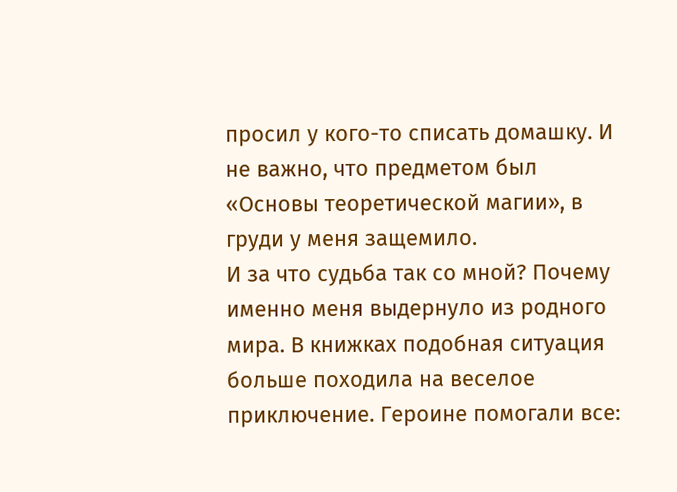просил у кого-то списать домашку. И не важно, что предметом был «Основы теоретической магии», в груди у меня защемило.
И за что судьба так со мной? Почему именно меня выдернуло из родного мира. В книжках подобная ситуация больше походила на веселое приключение. Героине помогали все: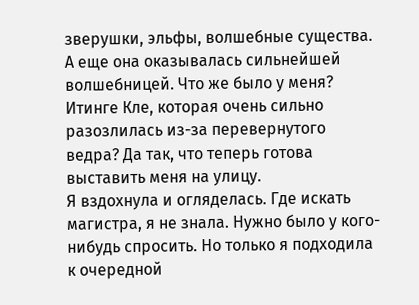зверушки, эльфы, волшебные существа. А еще она оказывалась сильнейшей волшебницей. Что же было у меня? Итинге Кле, которая очень сильно разозлилась из-за перевернутого ведра? Да так, что теперь готова выставить меня на улицу.
Я вздохнула и огляделась. Где искать магистра, я не знала. Нужно было у кого-нибудь спросить. Но только я подходила к очередной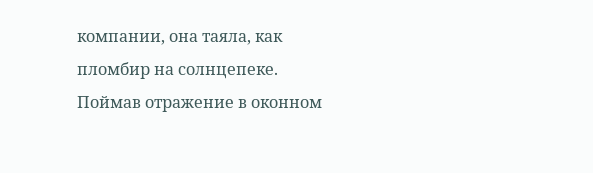компании, она таяла, как пломбир на солнцепеке.
Поймав отражение в оконном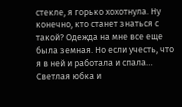стекле, я горько хохотнула. Ну конечно, кто станет знаться с такой? Одежда на мне все еще была земная. Но если учесть, что я в ней и работала и спала… Светлая юбка и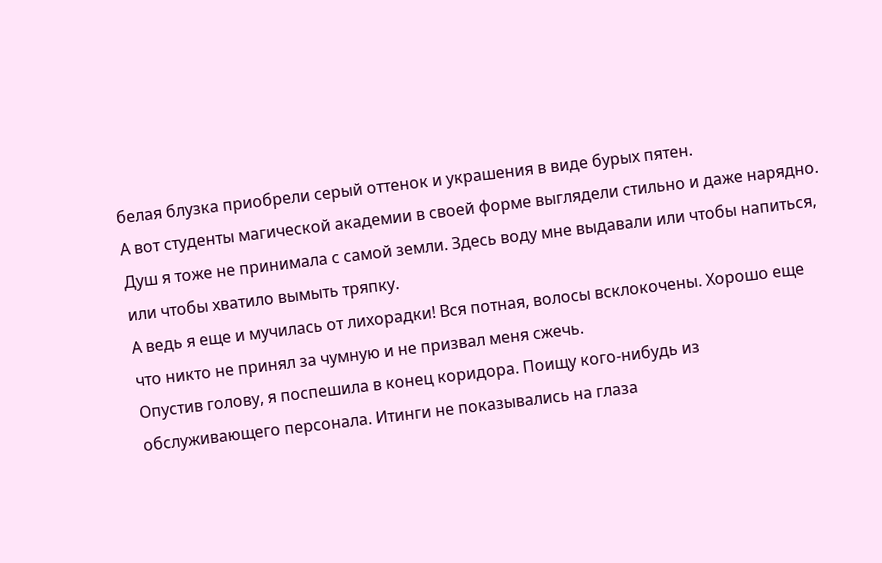белая блузка приобрели серый оттенок и украшения в виде бурых пятен.
А вот студенты магической академии в своей форме выглядели стильно и даже нарядно.
Душ я тоже не принимала с самой земли. Здесь воду мне выдавали или чтобы напиться, или чтобы хватило вымыть тряпку.
А ведь я еще и мучилась от лихорадки! Вся потная, волосы всклокочены. Хорошо еще что никто не принял за чумную и не призвал меня сжечь.
Опустив голову, я поспешила в конец коридора. Поищу кого-нибудь из обслуживающего персонала. Итинги не показывались на глаза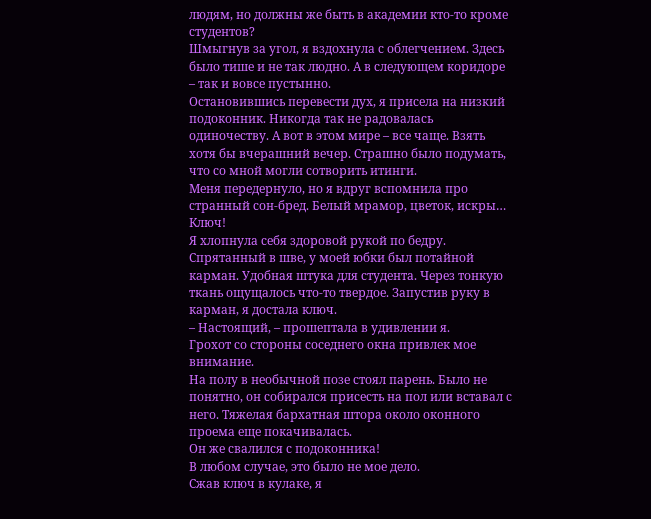людям, но должны же быть в академии кто-то кроме студентов?
Шмыгнув за угол, я вздохнула с облегчением. Здесь было тише и не так людно. А в следующем коридоре – так и вовсе пустынно.
Остановившись перевести дух, я присела на низкий подоконник. Никогда так не радовалась одиночеству. А вот в этом мире – все чаще. Взять хотя бы вчерашний вечер. Страшно было подумать, что со мной могли сотворить итинги.
Меня передернуло, но я вдруг вспомнила про странный сон-бред. Белый мрамор, цветок, искры… Ключ!
Я хлопнула себя здоровой рукой по бедру. Спрятанный в шве, у моей юбки был потайной карман. Удобная штука для студента. Через тонкую ткань ощущалось что-то твердое. Запустив руку в карман, я достала ключ.
– Настоящий, – прошептала в удивлении я.
Грохот со стороны соседнего окна привлек мое внимание.
На полу в необычной позе стоял парень. Было не понятно, он собирался присесть на пол или вставал с него. Тяжелая бархатная штора около оконного проема еще покачивалась.
Он же свалился с подоконника!
В любом случае, это было не мое дело.
Сжав ключ в кулаке, я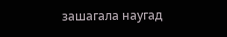зашагала наугад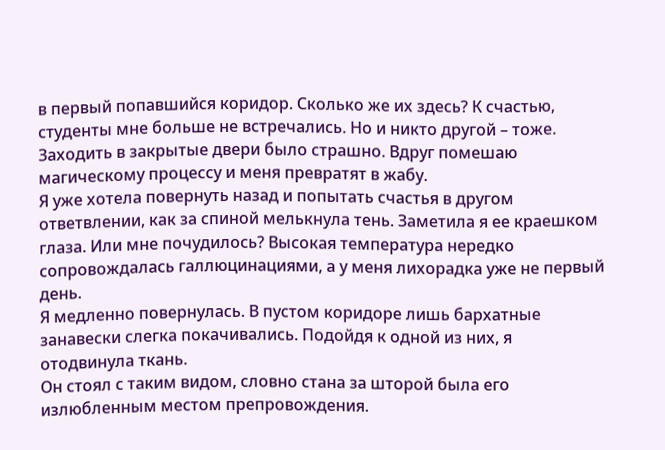в первый попавшийся коридор. Сколько же их здесь? К счастью, студенты мне больше не встречались. Но и никто другой – тоже. Заходить в закрытые двери было страшно. Вдруг помешаю магическому процессу и меня превратят в жабу.
Я уже хотела повернуть назад и попытать счастья в другом ответвлении, как за спиной мелькнула тень. Заметила я ее краешком глаза. Или мне почудилось? Высокая температура нередко сопровождалась галлюцинациями, а у меня лихорадка уже не первый день.
Я медленно повернулась. В пустом коридоре лишь бархатные занавески слегка покачивались. Подойдя к одной из них, я отодвинула ткань.
Он стоял с таким видом, словно стана за шторой была его излюбленным местом препровождения.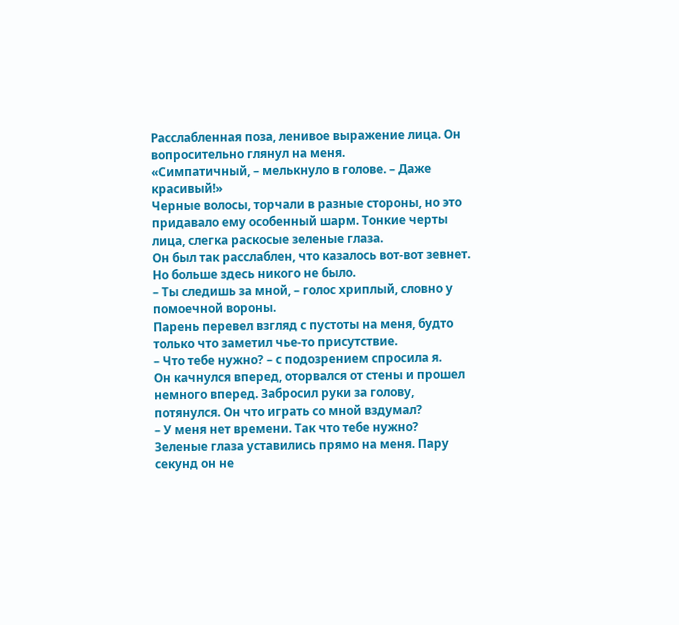Расслабленная поза, ленивое выражение лица. Он вопросительно глянул на меня.
«Симпатичный, – мелькнуло в голове. – Даже красивый!»
Черные волосы, торчали в разные стороны, но это придавало ему особенный шарм. Тонкие черты лица, слегка раскосые зеленые глаза.
Он был так расслаблен, что казалось вот-вот зевнет. Но больше здесь никого не было.
– Ты следишь за мной, – голос хриплый, словно у помоечной вороны.
Парень перевел взгляд с пустоты на меня, будто только что заметил чье-то присутствие.
– Что тебе нужно? – с подозрением спросила я.
Он качнулся вперед, оторвался от стены и прошел немного вперед. Забросил руки за голову, потянулся. Он что играть со мной вздумал?
– У меня нет времени. Так что тебе нужно?
Зеленые глаза уставились прямо на меня. Пару секунд он не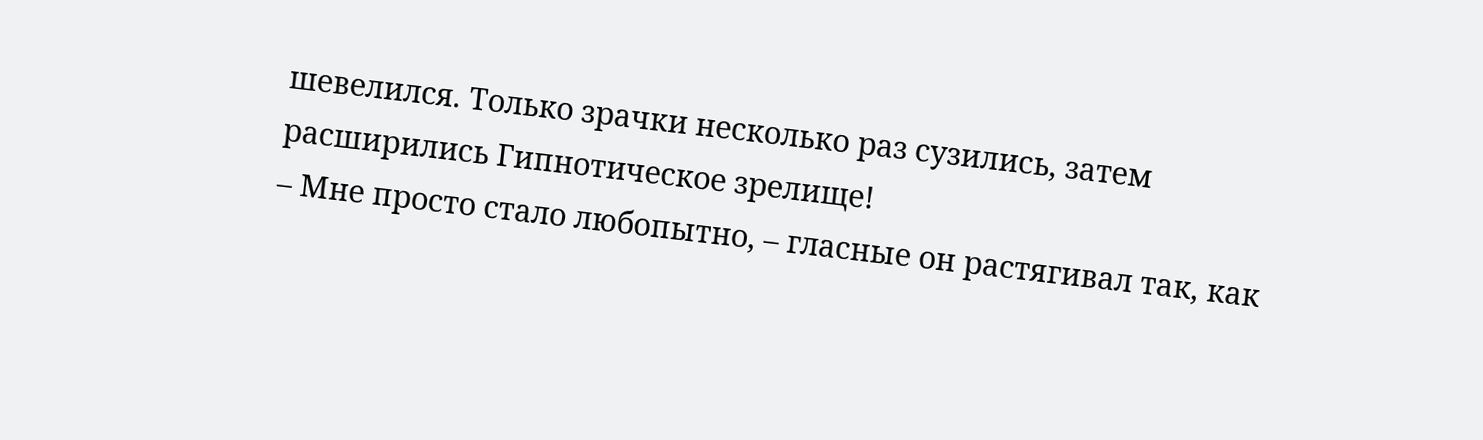шевелился. Только зрачки несколько раз сузились, затем расширились Гипнотическое зрелище!
– Мне просто стало любопытно, – гласные он растягивал так, как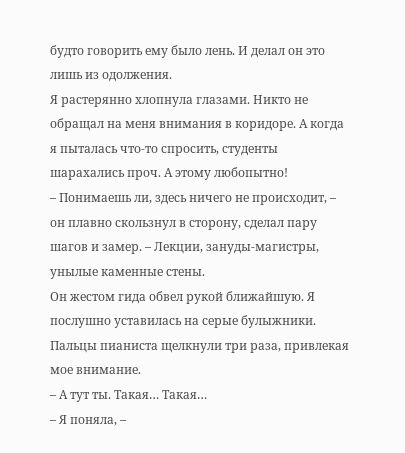будто говорить ему было лень. И делал он это лишь из одолжения.
Я растерянно хлопнула глазами. Никто не обращал на меня внимания в коридоре. А когда я пыталась что-то спросить, студенты шарахались проч. А этому любопытно!
– Понимаешь ли, здесь ничего не происходит, – он плавно скользнул в сторону, сделал пару шагов и замер. – Лекции, зануды-магистры, унылые каменные стены.
Он жестом гида обвел рукой ближайшую. Я послушно уставилась на серые булыжники.
Пальцы пианиста щелкнули три раза, привлекая мое внимание.
– А тут ты. Такая… Такая…
– Я поняла, –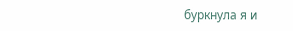буркнула я и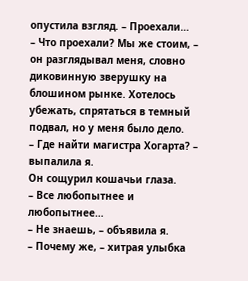опустила взгляд. – Проехали…
– Что проехали? Мы же стоим, – он разглядывал меня, словно диковинную зверушку на блошином рынке. Хотелось убежать, спрятаться в темный подвал, но у меня было дело.
– Где найти магистра Хогарта? – выпалила я.
Он сощурил кошачьи глаза.
– Все любопытнее и любопытнее…
– Не знаешь, – объявила я.
– Почему же, – хитрая улыбка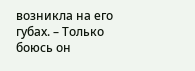возникла на его губах. – Только боюсь он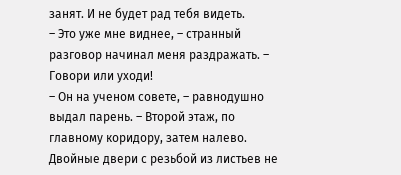занят. И не будет рад тебя видеть.
– Это уже мне виднее, – странный разговор начинал меня раздражать. – Говори или уходи!
– Он на ученом совете, – равнодушно выдал парень. – Второй этаж, по главному коридору, затем налево. Двойные двери с резьбой из листьев не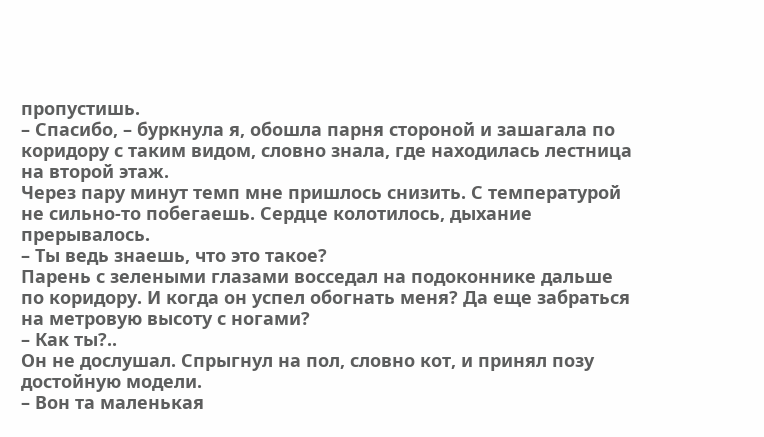пропустишь.
– Спасибо, – буркнула я, обошла парня стороной и зашагала по коридору с таким видом, словно знала, где находилась лестница на второй этаж.
Через пару минут темп мне пришлось снизить. С температурой не сильно-то побегаешь. Сердце колотилось, дыхание прерывалось.
– Ты ведь знаешь, что это такое?
Парень с зелеными глазами восседал на подоконнике дальше по коридору. И когда он успел обогнать меня? Да еще забраться на метровую высоту с ногами?
– Как ты?..
Он не дослушал. Спрыгнул на пол, словно кот, и принял позу достойную модели.
– Вон та маленькая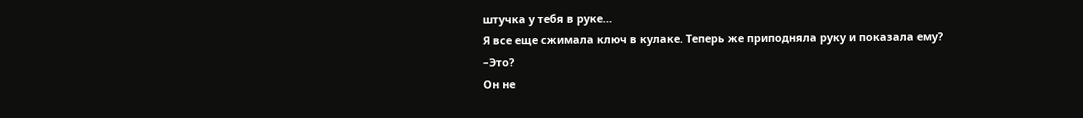штучка у тебя в руке…
Я все еще сжимала ключ в кулаке. Теперь же приподняла руку и показала ему?
–Это?
Он не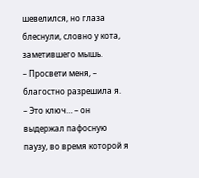шевелился, но глаза блеснули, словно у кота, заметившего мышь.
– Просвети меня, – благостно разрешила я.
– Это ключ… – он выдержал пафосную паузу, во время которой я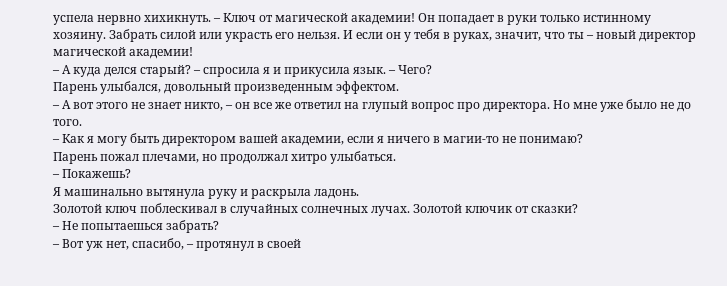успела нервно хихикнуть. – Ключ от магической академии! Он попадает в руки только истинному хозяину. Забрать силой или украсть его нельзя. И если он у тебя в руках, значит, что ты – новый директор магической академии!
– А куда делся старый? – спросила я и прикусила язык. – Чего?
Парень улыбался, довольный произведенным эффектом.
– А вот этого не знает никто, – он все же ответил на глупый вопрос про директора. Но мне уже было не до того.
– Как я могу быть директором вашей академии, если я ничего в магии-то не понимаю?
Парень пожал плечами, но продолжал хитро улыбаться.
– Покажешь?
Я машинально вытянула руку и раскрыла ладонь.
Золотой ключ поблескивал в случайных солнечных лучах. Золотой ключик от сказки?
– Не попытаешься забрать?
– Вот уж нет, спасибо, – протянул в своей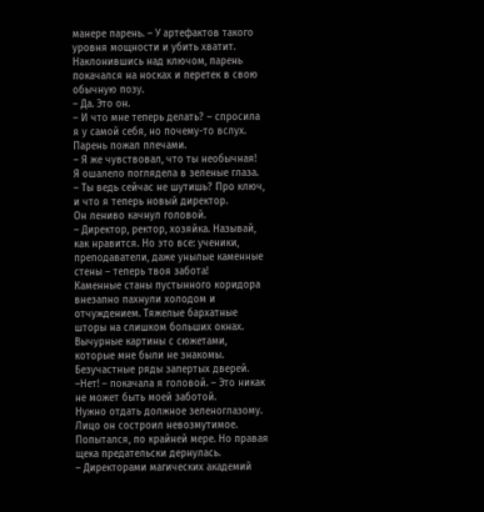манере парень. – У артефактов такого уровня мощности и убить хватит.
Наклонившись над ключом, парень покачался на носках и перетек в свою обычную позу.
– Да. Это он.
– И что мне теперь делать? – спросила я у самой себя, но почему-то вслух.
Парень пожал плечами.
– Я же чувствовал, что ты необычная!
Я ошалело поглядела в зеленые глаза.
– Ты ведь сейчас не шутишь? Про ключ, и что я теперь новый директор.
Он лениво качнул головой.
– Директор, ректор, хозяйка. Называй, как нравится. Но это все: ученики, преподаватели, даже унылые каменные стены – теперь твоя забота!
Каменные станы пустынного коридора внезапно пахнули холодом и отчуждением. Тяжелые бархатные шторы на слишком больших окнах. Вычурные картины с сюжетами, которые мне были не знакомы. Безучастные ряды запертых дверей.
–Нет! – покачала я головой. – Это никак не может быть моей заботой.
Нужно отдать должное зеленоглазому. Лицо он состроил невозмутимое. Попытался, по крайней мере. Но правая щека предательски дернулась.
– Директорами магических академий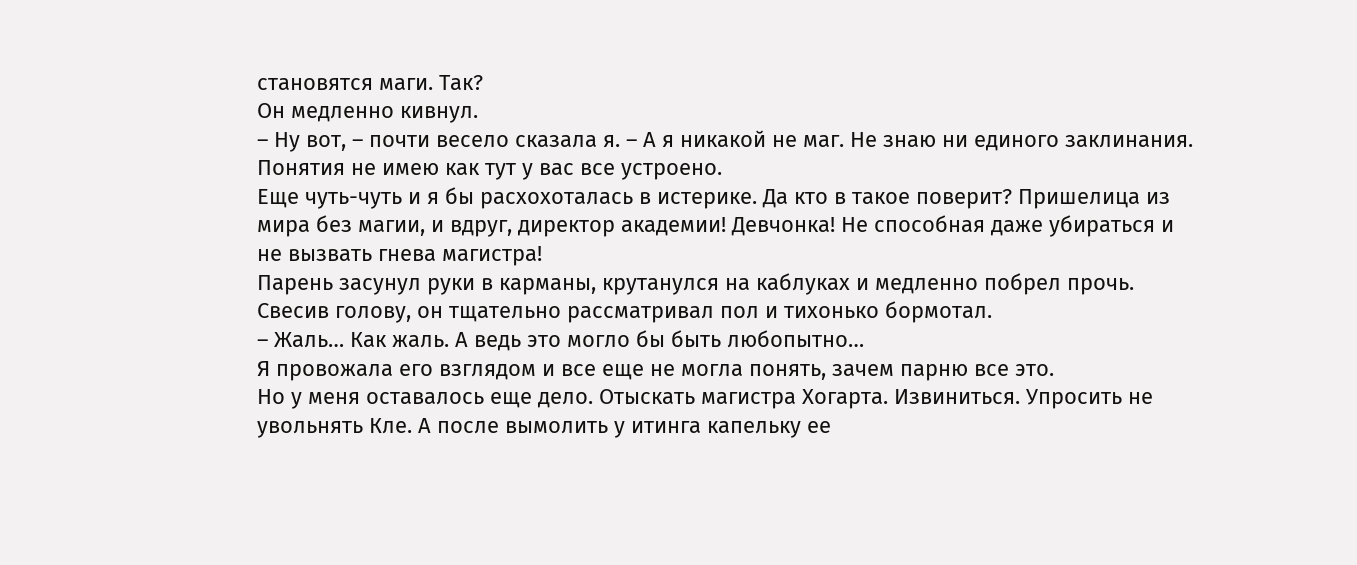становятся маги. Так?
Он медленно кивнул.
– Ну вот, – почти весело сказала я. – А я никакой не маг. Не знаю ни единого заклинания. Понятия не имею как тут у вас все устроено.
Еще чуть-чуть и я бы расхохоталась в истерике. Да кто в такое поверит? Пришелица из мира без магии, и вдруг, директор академии! Девчонка! Не способная даже убираться и не вызвать гнева магистра!
Парень засунул руки в карманы, крутанулся на каблуках и медленно побрел прочь.
Свесив голову, он тщательно рассматривал пол и тихонько бормотал.
– Жаль… Как жаль. А ведь это могло бы быть любопытно…
Я провожала его взглядом и все еще не могла понять, зачем парню все это.
Но у меня оставалось еще дело. Отыскать магистра Хогарта. Извиниться. Упросить не увольнять Кле. А после вымолить у итинга капельку ее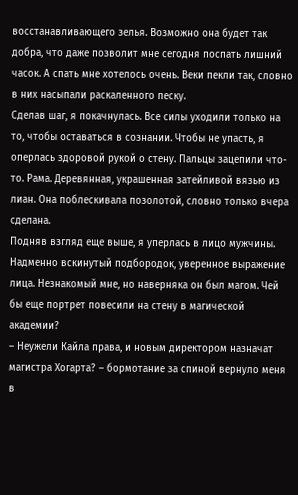восстанавливающего зелья. Возможно она будет так добра, что даже позволит мне сегодня поспать лишний часок. А спать мне хотелось очень. Веки пекли так, словно в них насыпали раскаленного песку.
Сделав шаг, я покачнулась. Все силы уходили только на то, чтобы оставаться в сознании. Чтобы не упасть, я оперлась здоровой рукой о стену. Пальцы зацепили что-то. Рама. Деревянная, украшенная затейливой вязью из лиан. Она поблескивала позолотой, словно только вчера сделана.
Подняв взгляд еще выше, я уперлась в лицо мужчины. Надменно вскинутый подбородок, уверенное выражение лица. Незнакомый мне, но наверняка он был магом. Чей бы еще портрет повесили на стену в магической академии?
– Неужели Кайла права, и новым директором назначат магистра Хогарта? – бормотание за спиной вернуло меня в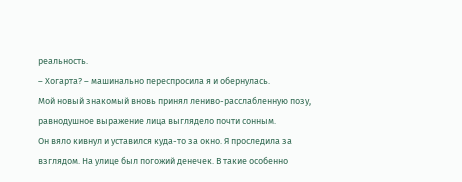реальность.
– Хогарта? – машинально переспросила я и обернулась.
Мой новый знакомый вновь принял лениво-расслабленную позу, равнодушное выражение лица выглядело почти сонным.
Он вяло кивнул и уставился куда-то за окно. Я проследила за взглядом. На улице был погожий денечек. В такие особенно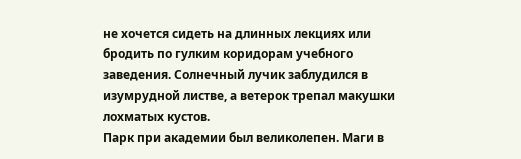не хочется сидеть на длинных лекциях или бродить по гулким коридорам учебного заведения. Солнечный лучик заблудился в изумрудной листве, а ветерок трепал макушки лохматых кустов.
Парк при академии был великолепен. Маги в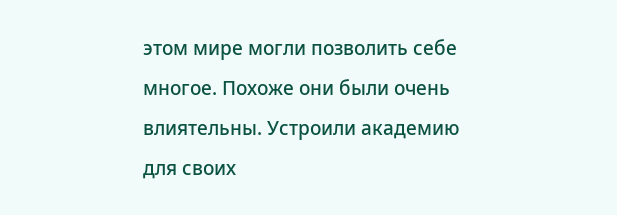этом мире могли позволить себе многое. Похоже они были очень влиятельны. Устроили академию для своих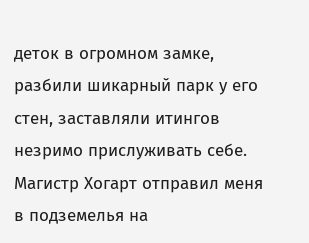деток в огромном замке, разбили шикарный парк у его стен, заставляли итингов незримо прислуживать себе.
Магистр Хогарт отправил меня в подземелья на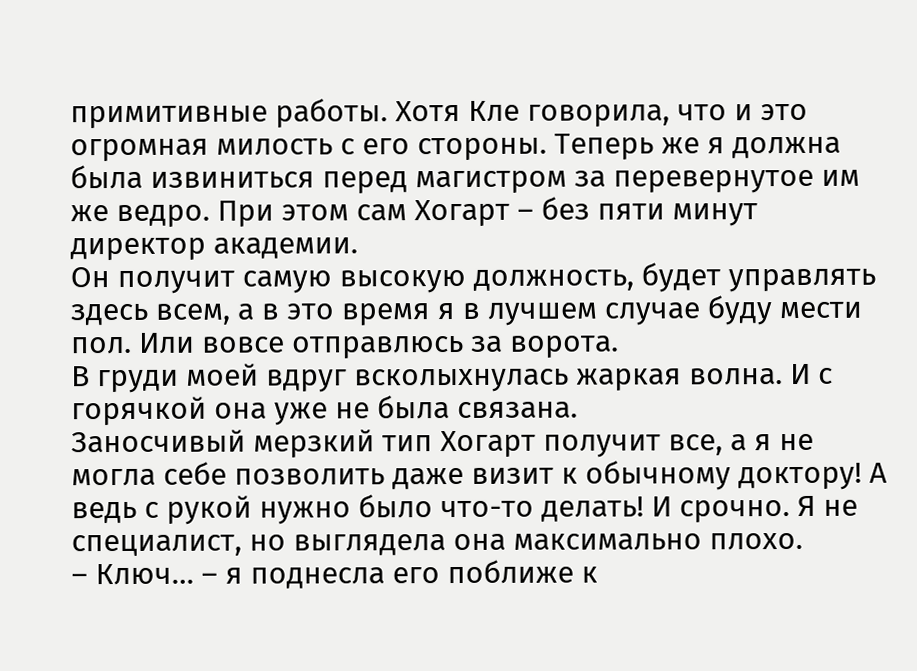примитивные работы. Хотя Кле говорила, что и это огромная милость с его стороны. Теперь же я должна была извиниться перед магистром за перевернутое им же ведро. При этом сам Хогарт – без пяти минут директор академии.
Он получит самую высокую должность, будет управлять здесь всем, а в это время я в лучшем случае буду мести пол. Или вовсе отправлюсь за ворота.
В груди моей вдруг всколыхнулась жаркая волна. И с горячкой она уже не была связана.
Заносчивый мерзкий тип Хогарт получит все, а я не могла себе позволить даже визит к обычному доктору! А ведь с рукой нужно было что-то делать! И срочно. Я не специалист, но выглядела она максимально плохо.
– Ключ… – я поднесла его поближе к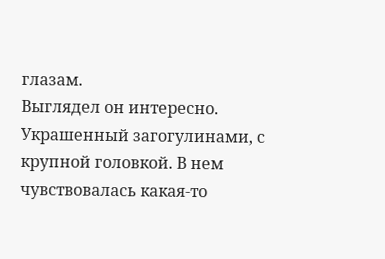глазам.
Выглядел он интересно. Украшенный загогулинами, с крупной головкой. В нем чувствовалась какая-то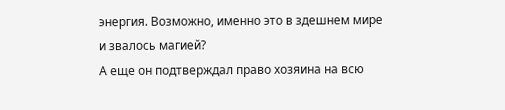энергия. Возможно, именно это в здешнем мире и звалось магией?
А еще он подтверждал право хозяина на всю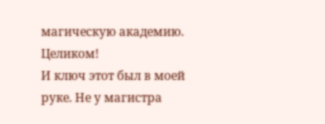магическую академию. Целиком!
И ключ этот был в моей руке. Не у магистра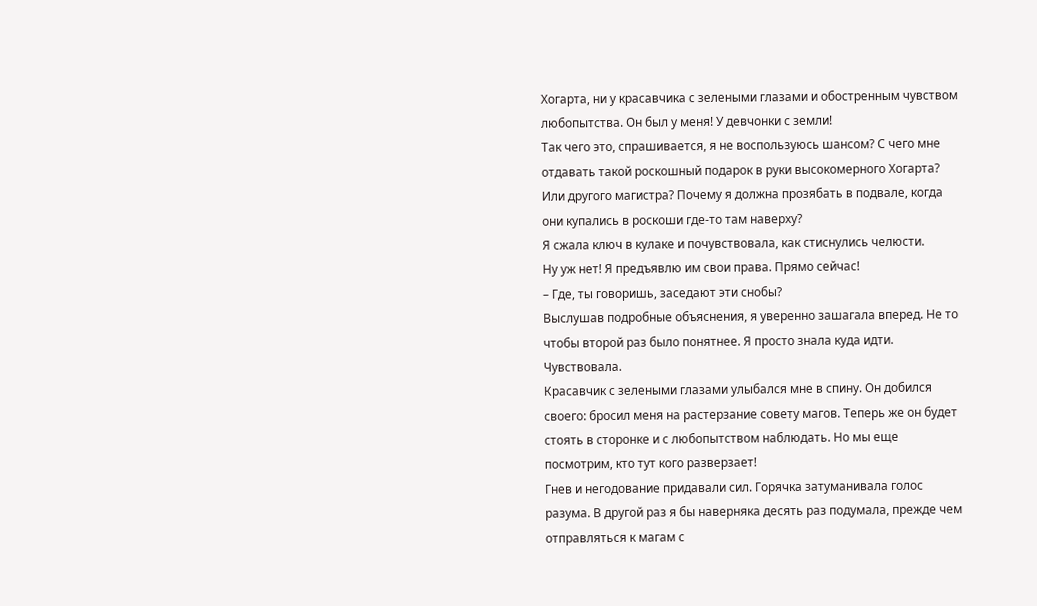Хогарта, ни у красавчика с зелеными глазами и обостренным чувством любопытства. Он был у меня! У девчонки с земли!
Так чего это, спрашивается, я не воспользуюсь шансом? С чего мне отдавать такой роскошный подарок в руки высокомерного Хогарта? Или другого магистра? Почему я должна прозябать в подвале, когда они купались в роскоши где-то там наверху?
Я сжала ключ в кулаке и почувствовала, как стиснулись челюсти.
Ну уж нет! Я предъявлю им свои права. Прямо сейчас!
– Где, ты говоришь, заседают эти снобы?
Выслушав подробные объяснения, я уверенно зашагала вперед. Не то чтобы второй раз было понятнее. Я просто знала куда идти. Чувствовала.
Красавчик с зелеными глазами улыбался мне в спину. Он добился своего: бросил меня на растерзание совету магов. Теперь же он будет стоять в сторонке и с любопытством наблюдать. Но мы еще посмотрим, кто тут кого разверзает!
Гнев и негодование придавали сил. Горячка затуманивала голос разума. В другой раз я бы наверняка десять раз подумала, прежде чем отправляться к магам с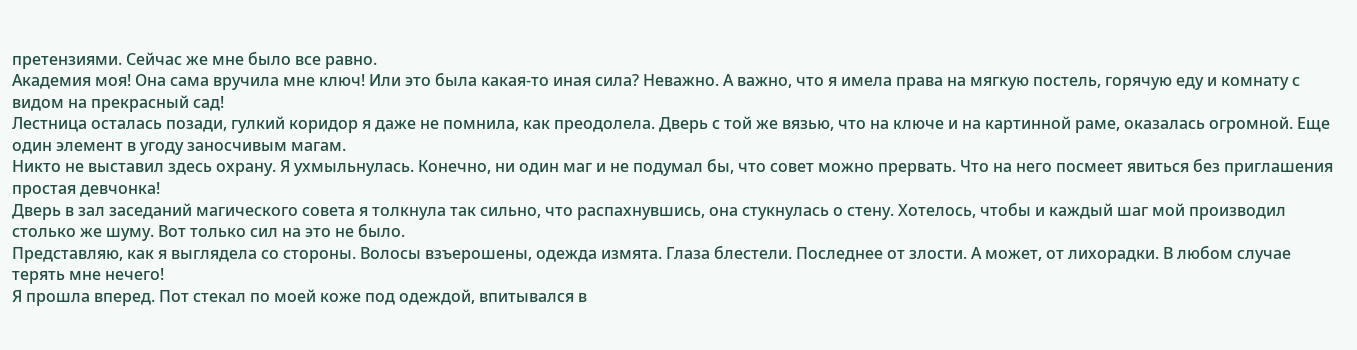претензиями. Сейчас же мне было все равно.
Академия моя! Она сама вручила мне ключ! Или это была какая-то иная сила? Неважно. А важно, что я имела права на мягкую постель, горячую еду и комнату с видом на прекрасный сад!
Лестница осталась позади, гулкий коридор я даже не помнила, как преодолела. Дверь с той же вязью, что на ключе и на картинной раме, оказалась огромной. Еще один элемент в угоду заносчивым магам.
Никто не выставил здесь охрану. Я ухмыльнулась. Конечно, ни один маг и не подумал бы, что совет можно прервать. Что на него посмеет явиться без приглашения простая девчонка!
Дверь в зал заседаний магического совета я толкнула так сильно, что распахнувшись, она стукнулась о стену. Хотелось, чтобы и каждый шаг мой производил столько же шуму. Вот только сил на это не было.
Представляю, как я выглядела со стороны. Волосы взъерошены, одежда измята. Глаза блестели. Последнее от злости. А может, от лихорадки. В любом случае терять мне нечего!
Я прошла вперед. Пот стекал по моей коже под одеждой, впитывался в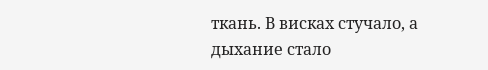ткань. В висках стучало, а дыхание стало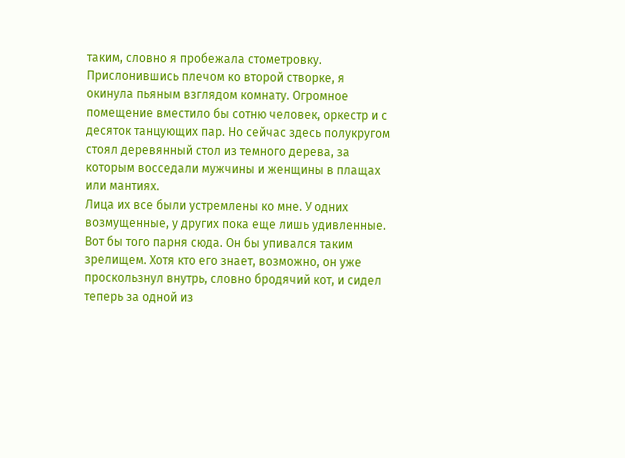таким, словно я пробежала стометровку.
Прислонившись плечом ко второй створке, я окинула пьяным взглядом комнату. Огромное помещение вместило бы сотню человек, оркестр и с десяток танцующих пар. Но сейчас здесь полукругом стоял деревянный стол из темного дерева, за которым восседали мужчины и женщины в плащах или мантиях.
Лица их все были устремлены ко мне. У одних возмущенные, у других пока еще лишь удивленные.
Вот бы того парня сюда. Он бы упивался таким зрелищем. Хотя кто его знает, возможно, он уже проскользнул внутрь, словно бродячий кот, и сидел теперь за одной из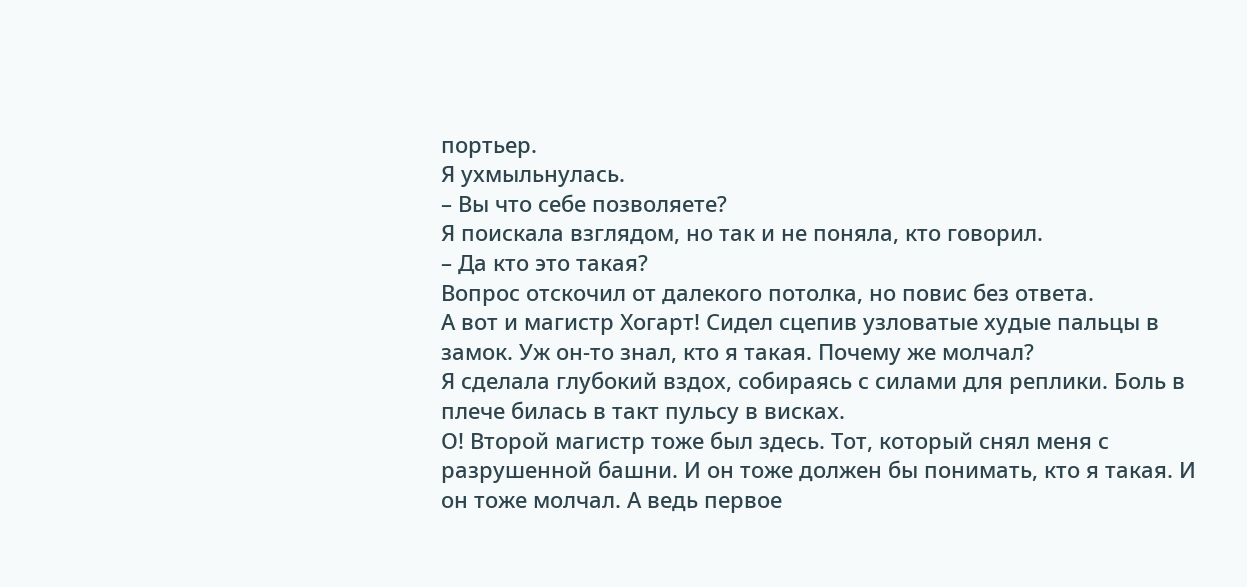портьер.
Я ухмыльнулась.
– Вы что себе позволяете?
Я поискала взглядом, но так и не поняла, кто говорил.
– Да кто это такая?
Вопрос отскочил от далекого потолка, но повис без ответа.
А вот и магистр Хогарт! Сидел сцепив узловатые худые пальцы в замок. Уж он-то знал, кто я такая. Почему же молчал?
Я сделала глубокий вздох, собираясь с силами для реплики. Боль в плече билась в такт пульсу в висках.
О! Второй магистр тоже был здесь. Тот, который снял меня с разрушенной башни. И он тоже должен бы понимать, кто я такая. И он тоже молчал. А ведь первое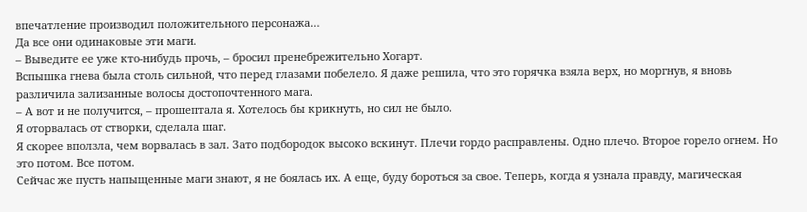впечатление производил положительного персонажа…
Да все они одинаковые эти маги.
– Выведите ее уже кто-нибудь прочь, – бросил пренебрежительно Хогарт.
Вспышка гнева была столь сильной, что перед глазами побелело. Я даже решила, что это горячка взяла верх, но моргнув, я вновь различила зализанные волосы достопочтенного мага.
– А вот и не получится, – прошептала я. Хотелось бы крикнуть, но сил не было.
Я оторвалась от створки, сделала шаг.
Я скорее вползла, чем ворвалась в зал. Зато подбородок высоко вскинут. Плечи гордо расправлены. Одно плечо. Второе горело огнем. Но это потом. Все потом.
Сейчас же пусть напыщенные маги знают, я не боялась их. А еще, буду бороться за свое. Теперь, когда я узнала правду, магическая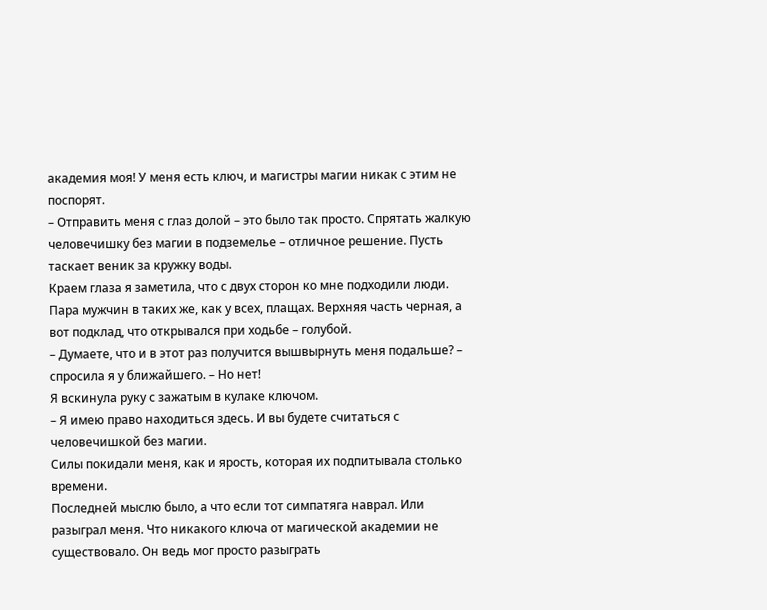академия моя! У меня есть ключ, и магистры магии никак с этим не поспорят.
– Отправить меня с глаз долой – это было так просто. Спрятать жалкую человечишку без магии в подземелье – отличное решение. Пусть таскает веник за кружку воды.
Краем глаза я заметила, что с двух сторон ко мне подходили люди. Пара мужчин в таких же, как у всех, плащах. Верхняя часть черная, а вот подклад, что открывался при ходьбе – голубой.
– Думаете, что и в этот раз получится вышвырнуть меня подальше? – спросила я у ближайшего. – Но нет!
Я вскинула руку с зажатым в кулаке ключом.
– Я имею право находиться здесь. И вы будете считаться с человечишкой без магии.
Силы покидали меня, как и ярость, которая их подпитывала столько времени.
Последней мыслю было, а что если тот симпатяга наврал. Или разыграл меня. Что никакого ключа от магической академии не существовало. Он ведь мог просто разыграть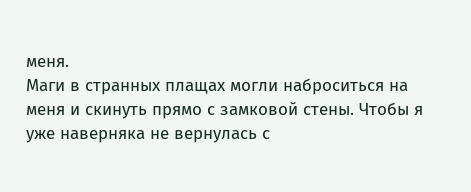меня.
Маги в странных плащах могли наброситься на меня и скинуть прямо с замковой стены. Чтобы я уже наверняка не вернулась с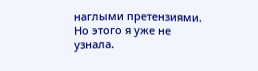наглыми претензиями. Но этого я уже не узнала.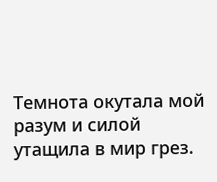Темнота окутала мой разум и силой утащила в мир грез.